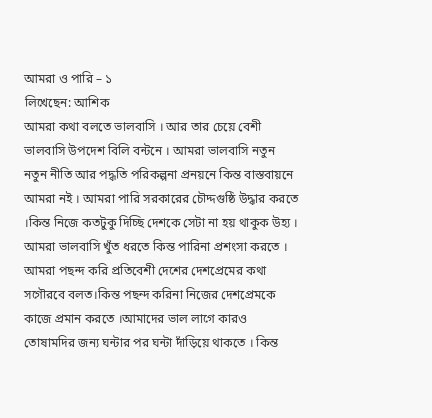আমরা ও পারি – ১
লিখেছেন: আশিক
আমরা কথা বলতে ভালবাসি । আর তার চেয়ে বেশী ভালবাসি উপদেশ বিলি বন্টনে । আমরা ভালবাসি নতুন নতুন নীতি আর পদ্ধতি পরিকল্পনা প্রনয়নে কিন্ত বাস্তবায়নে আমরা নই । আমরা পারি সরকারের চৌদ্দগুষ্ঠি উদ্ধার করতে ।কিন্ত নিজে কতটুকু দিচ্ছি দেশকে সেটা না হয় থাকুক উহ্য ।
আমরা ভালবাসি খুঁত ধরতে কিন্ত পারিনা প্রশংসা করতে । আমরা পছন্দ করি প্রতিবেশী দেশের দেশপ্রেমের কথা সগৌরবে বলত।কিন্ত পছন্দ করিনা নিজের দেশপ্রেমকে কাজে প্রমান করতে ।আমাদের ভাল লাগে কারও তোষামদির জন্য ঘন্টার পর ঘন্টা দাঁড়িয়ে থাকতে । কিন্ত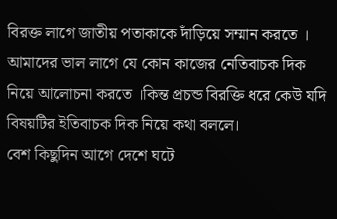বিরক্ত লাগে জাতীয় পতাকাকে দাঁড়িয়ে সম্মান করতে । আমাদের ভাল লাগে যে কোন কাজের নেতিবাচক দিক নিয়ে আলোচনা করতে ।কিন্ত প্রচন্ড বিরক্তি ধরে কেউ যদি বিষয়টির ইতিবাচক দিক নিয়ে কথা বললে।
বেশ কিছুদিন আগে দেশে ঘটে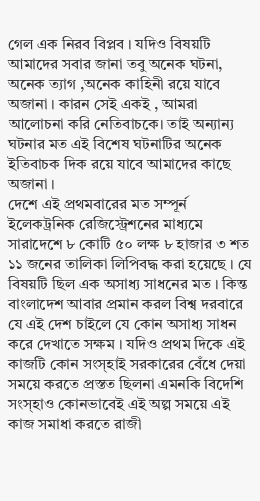গেল এক নিরব বিপ্লব । যদিও বিষয়টি আমাদের সবার জানা তবু অনেক ঘটনা, অনেক ত্যাগ ,অনেক কাহিনী রয়ে যাবে অজানা । কারন সেই একই , আমরা আলোচনা করি নেতিবাচকে। তাই অন্যান্য ঘটনার মত এই বিশেষ ঘটনাটির অনেক ইতিবাচক দিক রয়ে যাবে আমাদের কাছে অজানা ।
দেশে এই প্রথমবারের মত সম্পূর্ন ইলেকট্রনিক রেজিস্ট্রেশনের মাধ্যমে সারাদেশে ৮ কোটি ৫০ লক্ষ ৮ হাজার ৩ শত ১১ জনের তালিকা লিপিবদ্ধ করা হয়েছে । যে বিষয়টি ছিল এক অসাধ্য সাধনের মত । কিন্ত বাংলাদেশ আবার প্রমান করল বিশ্ব দরবারে যে এই দেশ চাইলে যে কোন অসাধ্য সাধন করে দেখাতে সক্ষম । যদিও প্রথম দিকে এই কাজটি কোন সংস্হাই সরকারের বেঁধে দেয়া সময়ে করতে প্রস্তত ছিলনা এমনকি বিদেশি সংস্হাও কোনভাবেই এই অল্প সময়ে এই কাজ সমাধা করতে রাজী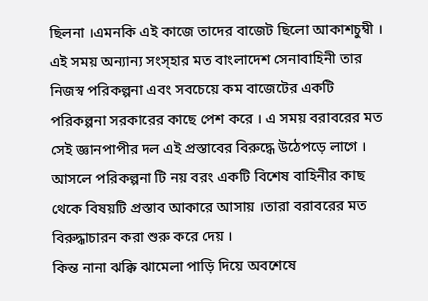ছিলনা ।এমনকি এই কাজে তাদের বাজেট ছিলো আকাশচুম্বী । এই সময় অন্যান্য সংস্হার মত বাংলাদেশ সেনাবাহিনী তার নিজস্ব পরিকল্পনা এবং সবচেয়ে কম বাজেটের একটি পরিকল্পনা সরকারের কাছে পেশ করে । এ সময় বরাবরের মত সেই জ্ঞানপাপীর দল এই প্রস্তাবের বিরুদ্ধে উঠেপড়ে লাগে । আসলে পরিকল্পনা টি নয় বরং একটি বিশেষ বাহিনীর কাছ থেকে বিষয়টি প্রস্তাব আকারে আসায় ।তারা বরাবরের মত বিরুদ্ধাচারন করা শুরু করে দেয় ।
কিন্ত নানা ঝক্কি ঝামেলা পাড়ি দিয়ে অবশেষে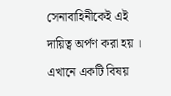সেনাবাহিনীকেই এই দায়িত্ব অর্পণ করা হয় । এখানে একটি বিষয়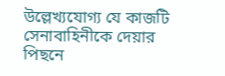উল্লেখ্যযোগ্য যে কাজটি সেনাবাহিনীকে দেয়ার পিছনে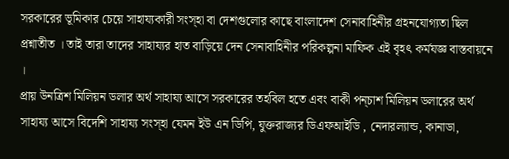সরকারের ভূমিকার চেয়ে সাহায্যকারী সংস্হা বা দেশগুলোর কাছে বাংলাদেশ সেনাবাহিনীর গ্রহনযোগ্যতা ছিল প্রশ্নাতীত । তাই তারা তাদের সাহায্যর হাত বাড়িয়ে দেন সেনাবাহিনীর পরিকল্পনা মাফিক এই বৃহৎ কর্মযজ্ঞ বাস্তবায়নে ।
প্রায় উনত্রিশ মিলিয়ন ডলার অর্থ সাহায্য আসে সরকারের তহবিল হতে এবং বাকী পন্চাশ মিলিয়ন ডলারের অর্থ সাহায্য আসে বিদেশি সাহায্য সংস্হা যেমন ইউ এন ডিপি, যুক্তরাজ্যর ডিএফআইডি , নেদারল্যান্ড, কানাডা,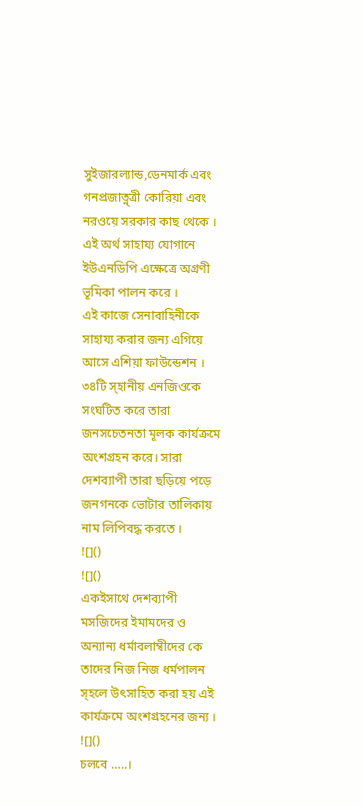সুইজারল্যান্ড,ডেনমার্ক এবং গনপ্রজাত্ন্ত্রী কোরিয়া এবং নরওয়ে সরকার কাছ থেকে । এই অর্থ সাহায্য যোগানে ইউএনডিপি এক্ষেত্রে অগ্রণী ভূমিকা পালন করে ।
এই কাজে সেনাবাহিনীকে সাহায্য করার জন্য এগিয়ে আসে এশিয়া ফাউন্ডেশন । ৩৪টি স্হানীয় এনজিওকে সংঘটিত করে তারা জনসচেতনতা মূলক কার্যক্রমে অংশগ্রহন করে। সারা দেশব্যাপী তারা ছড়িয়ে পড়ে জনগনকে ভোটার তালিকায় নাম লিপিবদ্ধ করতে ।
![]()
![]()
একইসাথে দেশব্যাপী মসজিদের ইমামদের ও অন্যান্য ধর্মাবলাম্বীদের কে তাদের নিজ নিজ ধর্মপালন স্হলে উৎসাহিত করা হয় এই কার্যক্রমে অংশগ্রহনের জন্য ।
![]()
চলবে …..।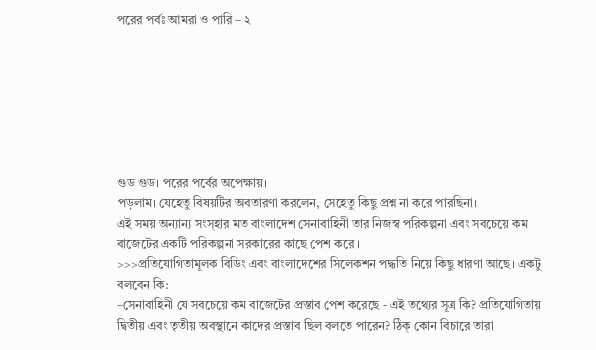পরের পর্বঃ আমরা ও পারি – ২







গুড গুড। পরের পর্বের অপেক্ষায়।
পড়লাম। যেহেতু বিষয়টির অবতারণা করলেন, সেহেতু কিছু প্রশ্ন না করে পারছিনা।
এই সময় অন্যান্য সংস্হার মত বাংলাদেশ সেনাবাহিনী তার নিজস্ব পরিকল্পনা এবং সবচেয়ে কম বাজেটের একটি পরিকল্পনা সরকারের কাছে পেশ করে ।
>>>প্রতিযোগিতামূলক বিডিং এবং বাংলাদেশের সিলেকশন পদ্ধতি নিয়ে কিছু ধারণা আছে। একটু বলবেন কি:
–সেনাবাহিনী যে সবচেয়ে কম বাজেটের প্রস্তাব পেশ করেছে - এই তথ্যের সূত্র কি? প্রতিযোগিতায় দ্বিতীয় এবং তৃতীয় অবস্থানে কাদের প্রস্তাব ছিল বলতে পারেন? ঠিক্ কোন বিচারে তারা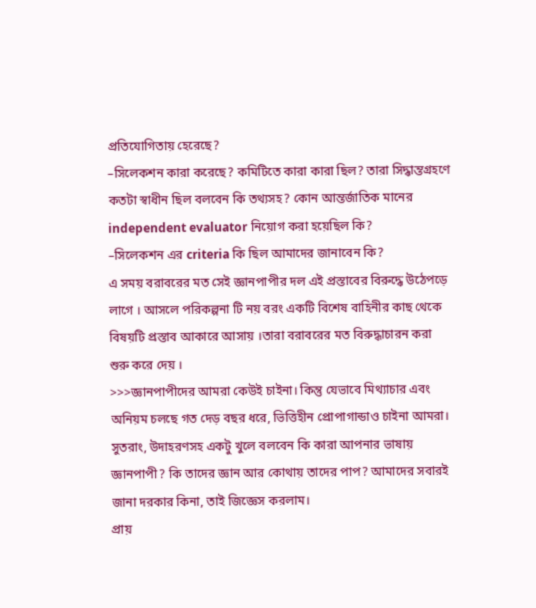প্রতিযোগিতায় হেরেছে?
–সিলেকশন কারা করেছে? কমিটিতে কারা কারা ছিল? তারা সিদ্ধান্তগ্রহণে কতটা স্বাধীন ছিল বলবেন কি তথ্যসহ? কোন আন্তর্জাতিক মানের independent evaluator নিয়োগ করা হয়েছিল কি?
–সিলেকশন এর criteria কি ছিল আমাদের জানাবেন কি?
এ সময় বরাবরের মত সেই জ্ঞানপাপীর দল এই প্রস্তাবের বিরুদ্ধে উঠেপড়ে লাগে । আসলে পরিকল্পনা টি নয় বরং একটি বিশেষ বাহিনীর কাছ থেকে বিষয়টি প্রস্তাব আকারে আসায় ।তারা বরাবরের মত বিরুদ্ধাচারন করা শুরু করে দেয় ।
>>>জ্ঞানপাপীদের আমরা কেউই চাইনা। কিন্তু যেভাবে মিথ্যাচার এবং অনিয়ম চলছে গত দেড় বছর ধরে, ভিত্তিহীন প্রোপাগান্ডাও চাইনা আমরা। সুতরাং, উদাহরণসহ একটু খুলে বলবেন কি কারা আপনার ভাষায় জ্ঞানপাপী? কি তাদের জ্ঞান আর কোথায় তাদের পাপ? আমাদের সবারই জানা দরকার কিনা, তাই জিজ্ঞেস করলাম।
প্রায়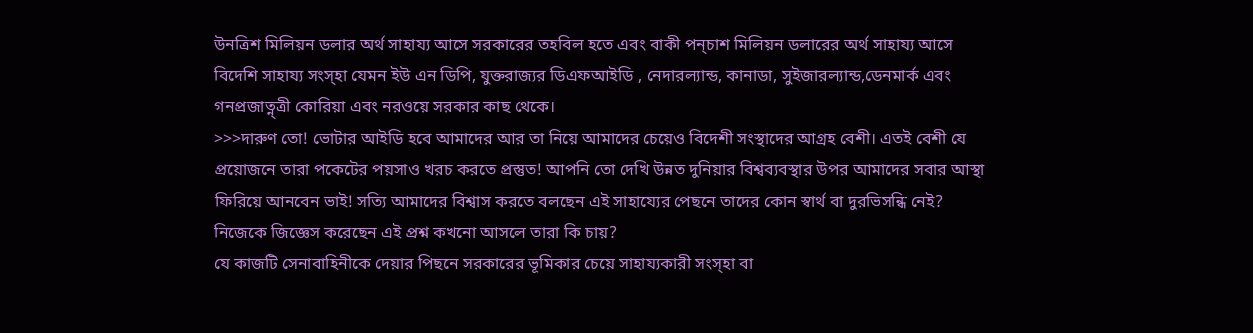উনত্রিশ মিলিয়ন ডলার অর্থ সাহায্য আসে সরকারের তহবিল হতে এবং বাকী পন্চাশ মিলিয়ন ডলারের অর্থ সাহায্য আসে বিদেশি সাহায্য সংস্হা যেমন ইউ এন ডিপি, যুক্তরাজ্যর ডিএফআইডি , নেদারল্যান্ড, কানাডা, সুইজারল্যান্ড,ডেনমার্ক এবং গনপ্রজাত্ন্ত্রী কোরিয়া এবং নরওয়ে সরকার কাছ থেকে।
>>>দারুণ তো! ভোটার আইডি হবে আমাদের আর তা নিয়ে আমাদের চেয়েও বিদেশী সংস্থাদের আগ্রহ বেশী। এতই বেশী যে প্রয়োজনে তারা পকেটের পয়সাও খরচ করতে প্রস্তুত! আপনি তো দেখি উন্নত দুনিয়ার বিশ্বব্যবস্থার উপর আমাদের সবার আস্থা ফিরিয়ে আনবেন ভাই! সত্যি আমাদের বিশ্বাস করতে বলছেন এই সাহায্যের পেছনে তাদের কোন স্বার্থ বা দুরভিসন্ধি নেই? নিজেকে জিজ্ঞেস করেছেন এই প্রশ্ন কখনো আসলে তারা কি চায়?
যে কাজটি সেনাবাহিনীকে দেয়ার পিছনে সরকারের ভূমিকার চেয়ে সাহায্যকারী সংস্হা বা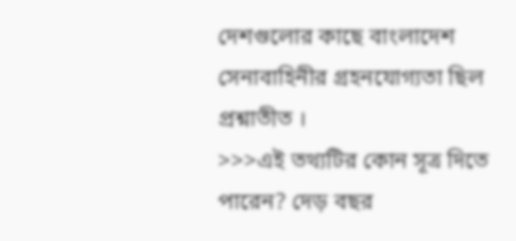দেশগুলোর কাছে বাংলাদেশ সেনাবাহিনীর গ্রহনযোগ্যতা ছিল প্রশ্নাতীত ।
>>>এই তথ্যটির কোন সূত্র দিতে পারেন? দেড় বছর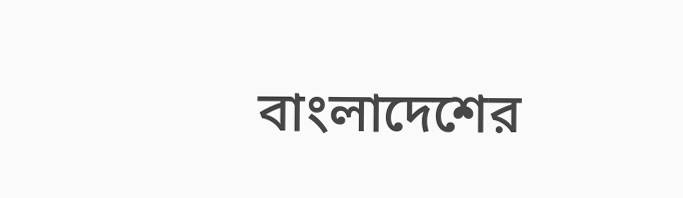বাংলাদেশের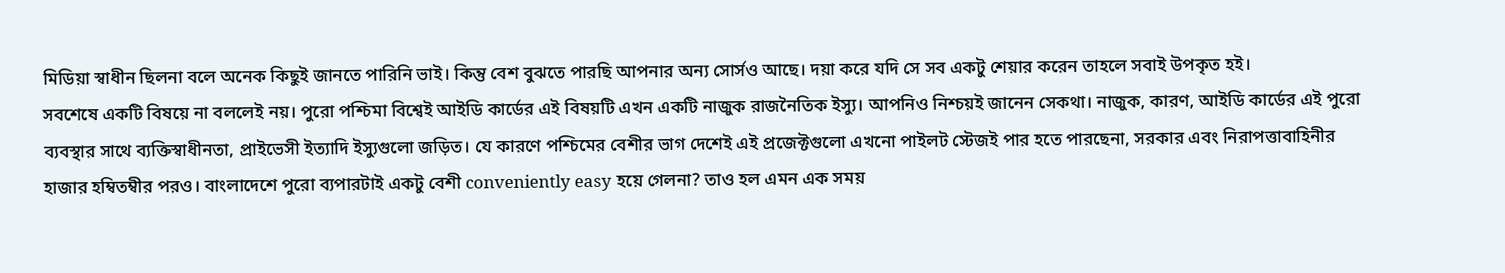মিডিয়া স্বাধীন ছিলনা বলে অনেক কিছুই জানতে পারিনি ভাই। কিন্তু বেশ বুঝতে পারছি আপনার অন্য সোর্সও আছে। দয়া করে যদি সে সব একটু শেয়ার করেন তাহলে সবাই উপকৃত হই।
সবশেষে একটি বিষয়ে না বললেই নয়। পুরো পশ্চিমা বিশ্বেই আইডি কার্ডের এই বিষয়টি এখন একটি নাজুক রাজনৈতিক ইস্যু। আপনিও নিশ্চয়ই জানেন সেকথা। নাজুক, কারণ, আইডি কার্ডের এই পুরো ব্যবস্থার সাথে ব্যক্তিস্বাধীনতা, প্রাইভেসী ইত্যাদি ইস্যুগুলো জড়িত। যে কারণে পশ্চিমের বেশীর ভাগ দেশেই এই প্রজেক্টগুলো এখনো পাইলট স্টেজই পার হতে পারছেনা, সরকার এবং নিরাপত্তাবাহিনীর হাজার হম্বিতম্বীর পরও। বাংলাদেশে পুরো ব্যপারটাই একটু বেশী conveniently easy হয়ে গেলনা? তাও হল এমন এক সময়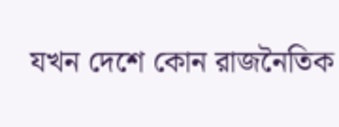যখন দেশে কোন রাজনৈতিক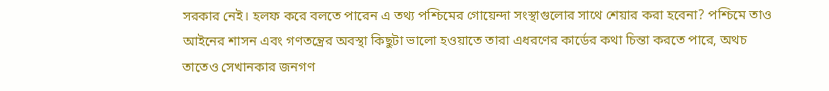সরকার নেই। হলফ করে বলতে পারেন এ তথ্য পশ্চিমের গোয়েন্দা সংস্থাগুলোর সাথে শেয়ার করা হবেনা? পশ্চিমে তাও আইনের শাসন এবং গণতন্ত্রের অবস্থা কিছুটা ভালো হওয়াতে তারা এধরণের কার্ডের কথা চিন্তা করতে পারে, অথচ তাতেও সেখানকার জনগণ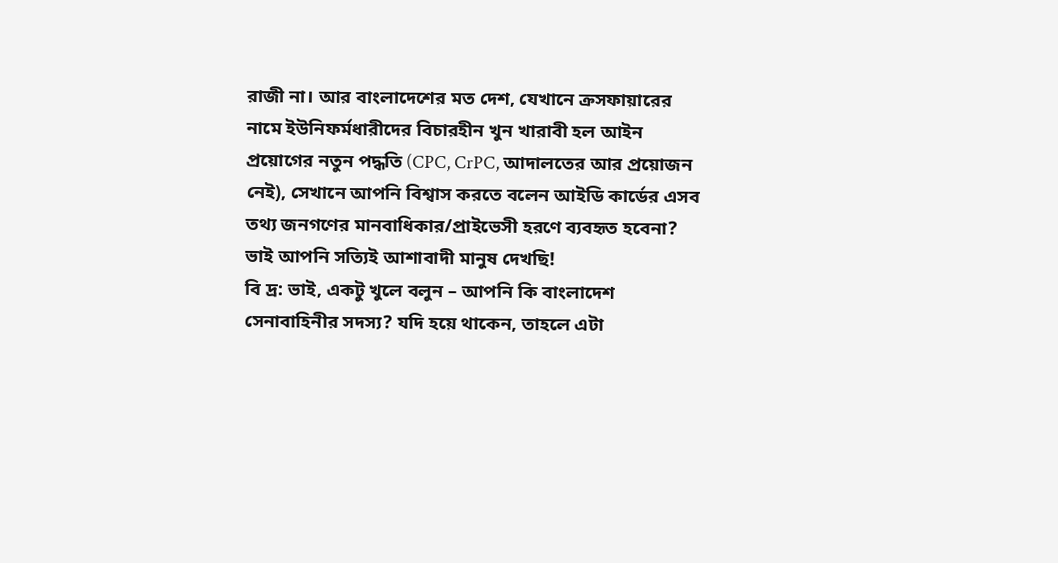রাজী না। আর বাংলাদেশের মত দেশ, যেখানে ক্রসফায়ারের নামে ইউনিফর্মধারীদের বিচারহীন খুন খারাবী হল আইন প্রয়োগের নতুন পদ্ধতি (CPC, CrPC, আদালতের আর প্রয়োজন নেই), সেখানে আপনি বিশ্বাস করতে বলেন আইডি কার্ডের এসব তথ্য জনগণের মানবাধিকার/প্রাইভেসী হরণে ব্যবহৃত হবেনা?
ভাই আপনি সত্যিই আশাবাদী মানুষ দেখছি!
বি দ্র: ভাই, একটু খুলে বলুন – আপনি কি বাংলাদেশ সেনাবাহিনীর সদস্য? যদি হয়ে থাকেন, তাহলে এটা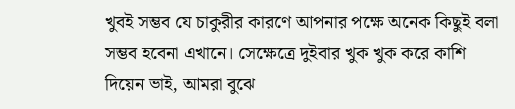খুবই সম্ভব যে চাকুরীর কারণে আপনার পক্ষে অনেক কিছুই বলা সম্ভব হবেনা এখানে। সেক্ষেত্রে দুইবার খুক খুক করে কাশি দিয়েন ভাই, আমরা বুঝে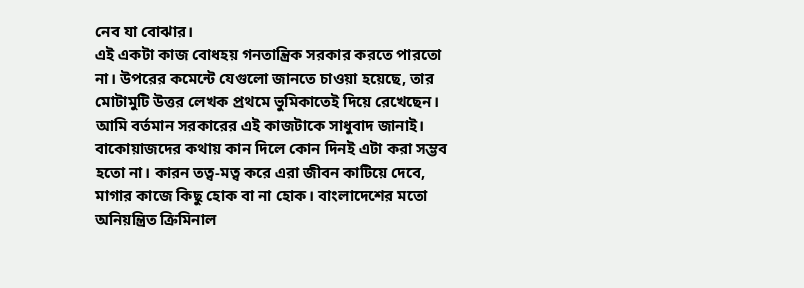নেব যা বোঝার।
এই একটা কাজ বোধহয় গনতান্ত্রিক সরকার করতে পারতো না। উপরের কমেন্টে যেগুলো জানতে চাওয়া হয়েছে, তার মোটামুটি উত্তর লেখক প্রথমে ভুমিকাতেই দিয়ে রেখেছেন। আমি বর্তমান সরকারের এই কাজটাকে সাধুবাদ জানাই। বাকোয়াজদের কথায় কান দিলে কোন দিনই এটা করা সম্ভব হতো না। কারন তত্ব-মত্ব করে এরা জীবন কাটিয়ে দেবে, মাগার কাজে কিছু হোক বা না হোক। বাংলাদেশের মতো অনিয়ন্ত্রিত ক্রিমিনাল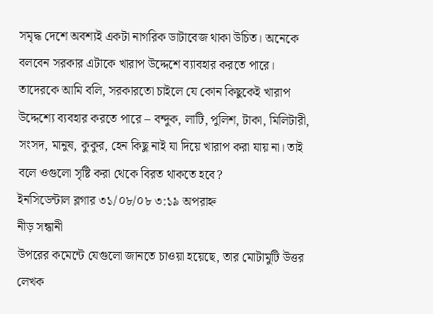সমৃদ্ধ দেশে অবশ্যই একটা নাগরিক ডাটাবেজ থাকা উচিত। অনেকে বলবেন সরকার এটাকে খারাপ উদ্দেশে ব্যাবহার করতে পারে। তাদেরকে আমি বলি, সরকারতো চাইলে যে কোন কিছুকেই খারাপ উদ্দেশ্যে ব্যবহার করতে পারে – বন্দুক, লাটি, পুলিশ, টাকা, মিলিটারী, সংসদ, মানুষ, কুকুর, হেন কিছু নাই যা দিয়ে খারাপ করা যায় না। তাই বলে ওগুলো সৃষ্টি করা থেকে বিরত থাকতে হবে?
ইনসিডেন্টাল ব্লগার ৩১/০৮/০৮ ৩:১৯ অপরাহ্ন
নীড় সন্ধানী
উপরের কমেন্টে যেগুলো জানতে চাওয়া হয়েছে, তার মোটামুটি উত্তর লেখক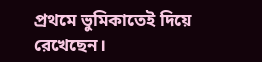প্রথমে ভুমিকাতেই দিয়ে রেখেছেন।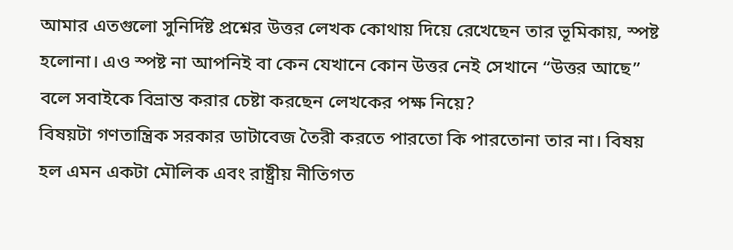আমার এতগুলো সুনির্দিষ্ট প্রশ্নের উত্তর লেখক কোথায় দিয়ে রেখেছেন তার ভূমিকায়, স্পষ্ট হলোনা। এও স্পষ্ট না আপনিই বা কেন যেখানে কোন উত্তর নেই সেখানে “উত্তর আছে” বলে সবাইকে বিভ্রান্ত করার চেষ্টা করছেন লেখকের পক্ষ নিয়ে?
বিষয়টা গণতান্ত্রিক সরকার ডাটাবেজ তৈরী করতে পারতো কি পারতোনা তার না। বিষয় হল এমন একটা মৌলিক এবং রাষ্ট্রীয় নীতিগত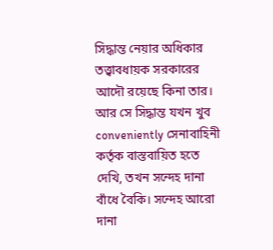সিদ্ধান্ত নেয়ার অধিকার তত্ত্বাবধায়ক সরকারের আদৌ রয়েছে কিনা তার। আর সে সিদ্ধান্ত যখন খুব conveniently সেনাবাহিনী কর্তৃক বাস্তবায়িত হতে দেখি, তখন সন্দেহ দানা বাঁধে বৈকি। সন্দেহ আরো দানা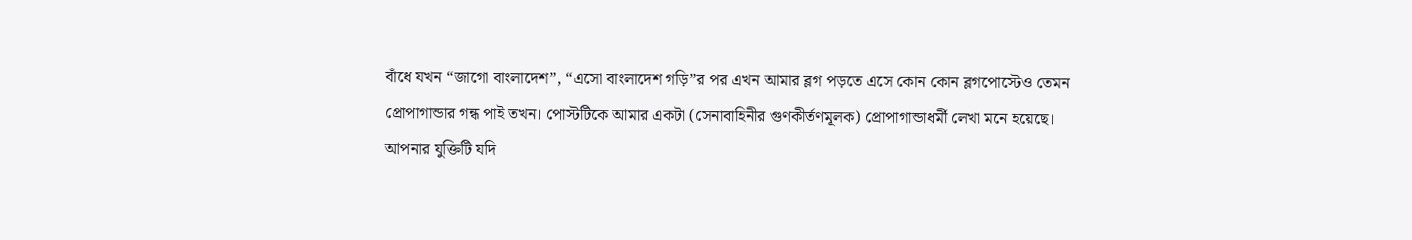বাঁধে যখন “জাগো বাংলাদেশ”, “এসো বাংলাদেশ গড়ি”র পর এখন আমার ব্লগ পড়তে এসে কোন কোন ব্লগপোস্টেও তেমন প্রোপাগান্ডার গন্ধ পাই তখন। পোস্টটিকে আমার একটা (সেনাবাহিনীর গুণকীর্তণমূলক) প্রোপাগান্ডাধর্মী লেখা মনে হয়েছে।
আপনার যুক্তিটি যদি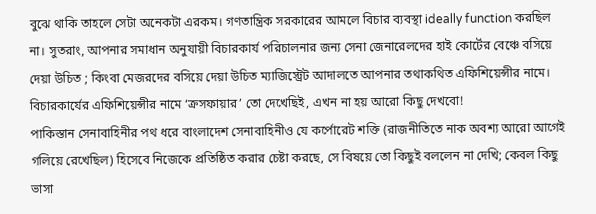বুঝে থাকি তাহলে সেটা অনেকটা এরকম। গণতান্ত্রিক সরকারের আমলে বিচার ব্যবস্থা ideally function করছিল না। সুতরাং, আপনার সমাধান অনুযায়ী বিচারকার্য পরিচালনার জন্য সেনা জেনারেলদের হাই কোর্টের বেঞ্চে বসিয়ে দেয়া উচিত ; কিংবা মেজরদের বসিয়ে দেয়া উচিত ম্যাজিস্ট্রেট আদালতে আপনার তথাকথিত এফিশিয়েন্সীর নামে। বিচারকার্যের এফিশিয়েন্সীর নামে ‘ক্রসফায়ার’ তো দেখেছিই, এখন না হয় আরো কিছু দেখবো!
পাকিস্তান সেনাবাহিনীর পথ ধরে বাংলাদেশ সেনাবাহিনীও যে কর্পোরেট শক্তি (রাজনীতিতে নাক অবশ্য আরো আগেই গলিয়ে রেখেছিল) হিসেবে নিজেকে প্রতিষ্ঠিত করার চেষ্টা করছে, সে বিষয়ে তো কিছুই বললেন না দেখি; কেবল কিছু ভাসা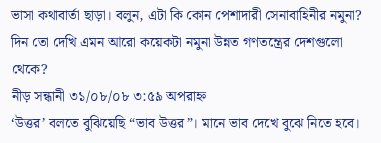ভাসা কথাবার্তা ছাড়া। বলুন, এটা কি কোন পেশাদারী সেনাবাহিনীর নমুনা? দিন তো দেখি এমন আরো কয়েকটা নমুনা উন্নত গণতন্ত্রের দেশগুলো থেকে?
নীড় সন্ধানী ৩১/০৮/০৮ ৩:৫৯ অপরাহ্ন
‘উত্তর’ বলতে বুঝিয়েছি “ভাব উত্তর”। মানে ভাব দেখে বুঝে নিতে হবে।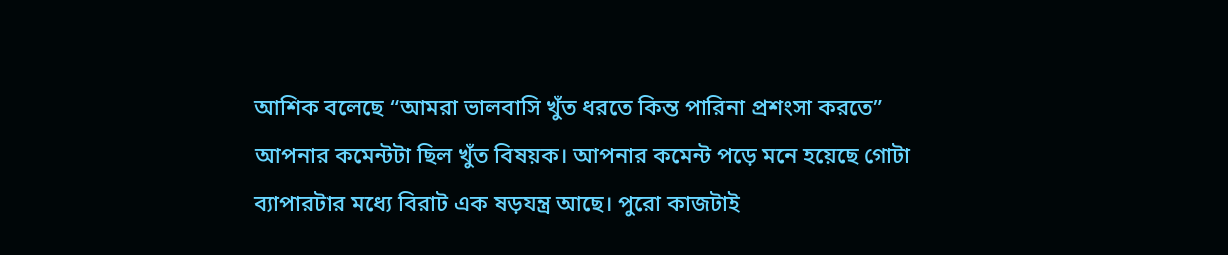আশিক বলেছে “আমরা ভালবাসি খুঁত ধরতে কিন্ত পারিনা প্রশংসা করতে”
আপনার কমেন্টটা ছিল খুঁত বিষয়ক। আপনার কমেন্ট পড়ে মনে হয়েছে গোটা ব্যাপারটার মধ্যে বিরাট এক ষড়যন্ত্র আছে। পুরো কাজটাই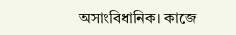অসাংবিধানিক। কাজে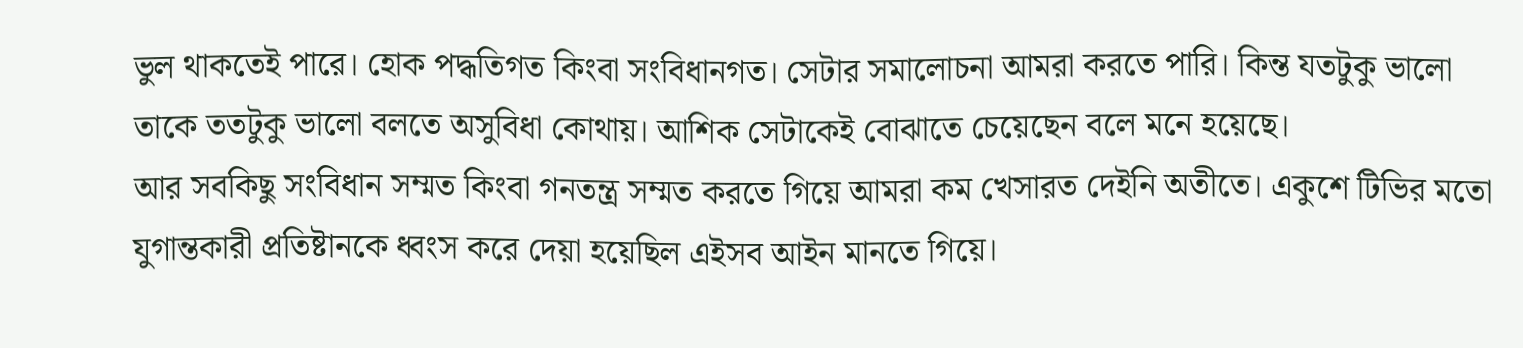ভুল থাকতেই পারে। হোক পদ্ধতিগত কিংবা সংবিধানগত। সেটার সমালোচনা আমরা করতে পারি। কিন্ত যতটুকু ভালো তাকে ততটুকু ভালো বলতে অসুবিধা কোথায়। আশিক সেটাকেই বোঝাতে চেয়েছেন বলে মনে হয়েছে।
আর সবকিছু সংবিধান সম্মত কিংবা গনতন্ত্র সম্মত করতে গিয়ে আমরা কম খেসারত দেইনি অতীতে। একুশে টিভির মতো যুগান্তকারী প্রতিষ্টানকে ধ্বংস করে দেয়া হয়েছিল এইসব আইন মানতে গিয়ে।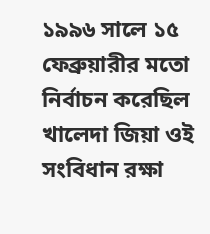১৯৯৬ সালে ১৫ ফেব্রুয়ারীর মতো নির্বাচন করেছিল খালেদা জিয়া ওই সংবিধান রক্ষা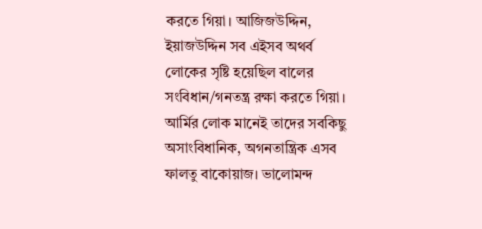করতে গিয়া। আজিজউদ্দিন, ইয়াজউদ্দিন সব এইসব অথর্ব লোকের সৃষ্টি হয়েছিল বালের সংবিধান/গনতন্ত্র রক্ষা করতে গিয়া।
আর্মির লোক মানেই তাদের সবকিছু অসাংবিধানিক, অগনতান্ত্রিক এসব ফালতু বাকোয়াজ। ভালোমন্দ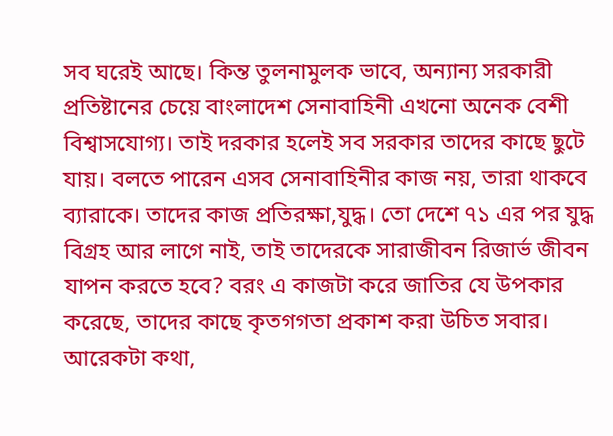সব ঘরেই আছে। কিন্ত তুলনামুলক ভাবে, অন্যান্য সরকারী প্রতিষ্টানের চেয়ে বাংলাদেশ সেনাবাহিনী এখনো অনেক বেশী বিশ্বাসযোগ্য। তাই দরকার হলেই সব সরকার তাদের কাছে ছুটে যায়। বলতে পারেন এসব সেনাবাহিনীর কাজ নয়, তারা থাকবে ব্যারাকে। তাদের কাজ প্রতিরক্ষা,যুদ্ধ। তো দেশে ৭১ এর পর যুদ্ধ বিগ্রহ আর লাগে নাই, তাই তাদেরকে সারাজীবন রিজার্ভ জীবন যাপন করতে হবে? বরং এ কাজটা করে জাতির যে উপকার করেছে, তাদের কাছে কৃতগগতা প্রকাশ করা উচিত সবার। আরেকটা কথা,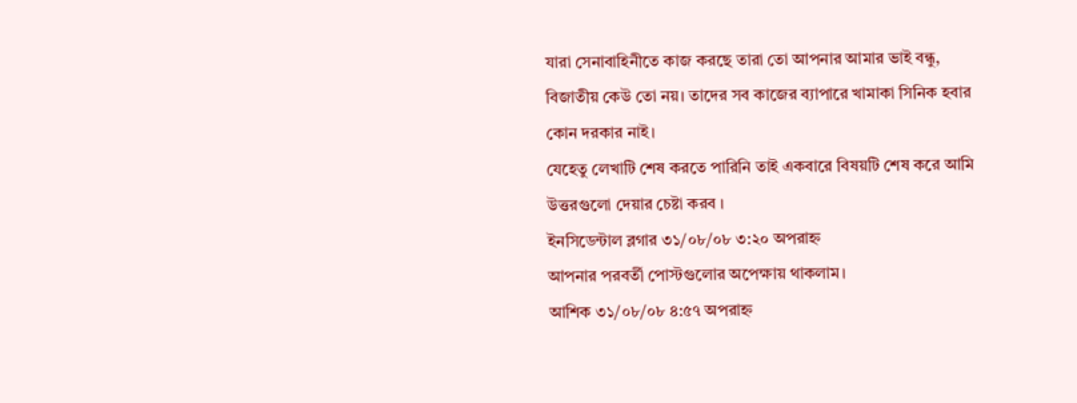যারা সেনাবাহিনীতে কাজ করছে তারা তো আপনার আমার ভাই বন্ধু, বিজাতীয় কেউ তো নয়। তাদের সব কাজের ব্যাপারে খামাকা সিনিক হবার কোন দরকার নাই।
যেহেতু লেখাটি শেষ করতে পারিনি তাই একবারে বিষয়টি শেষ করে আমি উত্তরগুলো দেয়ার চেষ্টা করব ।
ইনসিডেন্টাল ব্লগার ৩১/০৮/০৮ ৩:২০ অপরাহ্ন
আপনার পরবর্তী পোস্টগুলোর অপেক্ষায় থাকলাম।
আশিক ৩১/০৮/০৮ ৪:৫৭ অপরাহ্ন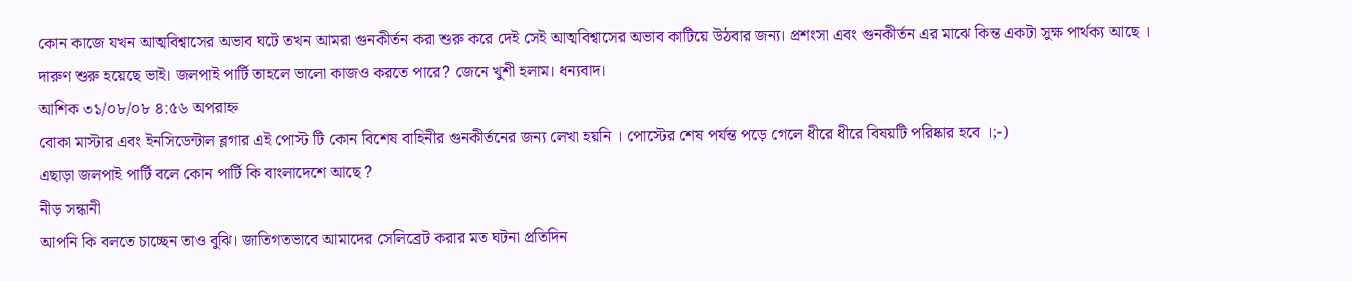কোন কাজে যখন আত্মবিশ্বাসের অভাব ঘটে তখন আমরা গুনকীর্তন করা শুরু করে দেই সেই আত্মবিশ্বাসের অভাব কাটিয়ে উঠবার জন্য। প্রশংসা এবং গুনকীর্তন এর মাঝে কিন্ত একটা সুক্ষ পার্থক্য আছে ।
দারুণ শুরু হয়েছে ভাই। জলপাই পার্টি তাহলে ভালো কাজও করতে পারে? জেনে খুশী হলাম। ধন্যবাদ।
আশিক ৩১/০৮/০৮ ৪:৫৬ অপরাহ্ন
বোকা মাস্টার এবং ইনসিডেন্টাল ব্লগার এই পোস্ট টি কোন বিশেষ বাহিনীর গুনকীর্তনের জন্য লেখা হয়নি । পোস্টের শেষ পর্যন্ত পড়ে গেলে ধীরে ধীরে বিষয়টি পরিষ্কার হবে ।;-)
এছাড়া জলপাই পার্টি বলে কোন পার্টি কি বাংলাদেশে আছে ?
নীড় সন্ধানী
আপনি কি বলতে চাচ্ছেন তাও বুঝি। জাতিগতভাবে আমাদের সেলিব্রেট করার মত ঘটনা প্রতিদিন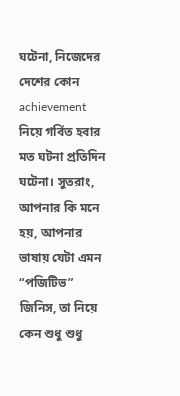ঘটেনা, নিজেদের দেশের কোন achievement নিয়ে গর্বিত হবার মত ঘটনা প্রতিদিন ঘটেনা। সুতরাং, আপনার কি মনে হয়, আপনার ভাষায় যেটা এমন “পজিটিভ” জিনিস, তা নিয়ে কেন শুধু শুধু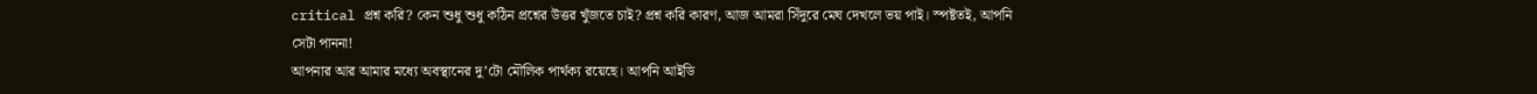critical প্রশ্ন করি? কেন শুধু শুধু কঠিন প্রশ্নের উত্তর খুঁজতে চাই? প্রশ্ন করি কারণ, আজ আমরা সিঁদুরে মেঘ দেখলে ভয় পাই। স্পষ্টতই, আপনি সেটা পাননা!
আপনার আর আমার মধ্যে অবস্থানের দু’টো মৌলিক পার্থক্য রয়েছে। আপনি আইডি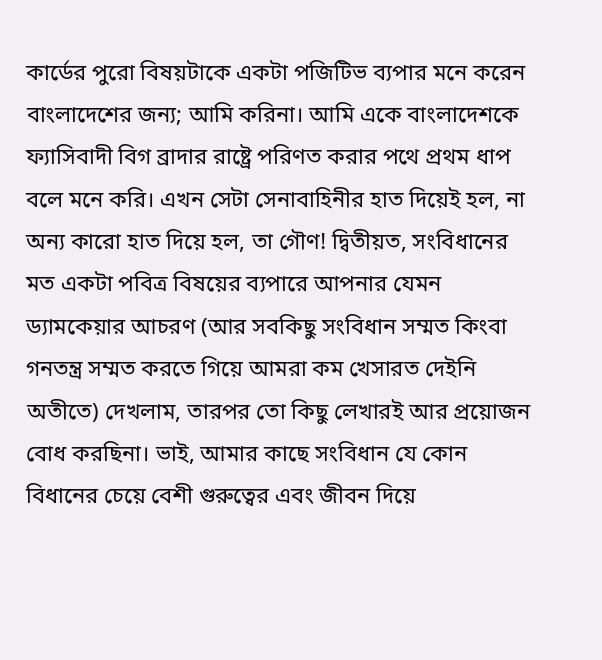কার্ডের পুরো বিষয়টাকে একটা পজিটিভ ব্যপার মনে করেন বাংলাদেশের জন্য; আমি করিনা। আমি একে বাংলাদেশকে ফ্যাসিবাদী বিগ ব্রাদার রাষ্ট্রে পরিণত করার পথে প্রথম ধাপ বলে মনে করি। এখন সেটা সেনাবাহিনীর হাত দিয়েই হল, না অন্য কারো হাত দিয়ে হল, তা গৌণ! দ্বিতীয়ত, সংবিধানের মত একটা পবিত্র বিষয়ের ব্যপারে আপনার যেমন ড্যামকেয়ার আচরণ (আর সবকিছু সংবিধান সম্মত কিংবা গনতন্ত্র সম্মত করতে গিয়ে আমরা কম খেসারত দেইনি অতীতে) দেখলাম, তারপর তো কিছু লেখারই আর প্রয়োজন বোধ করছিনা। ভাই, আমার কাছে সংবিধান যে কোন বিধানের চেয়ে বেশী গুরুত্বের এবং জীবন দিয়ে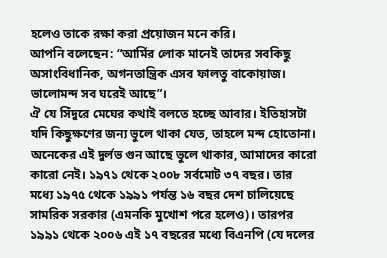হলেও তাকে রক্ষা করা প্রয়োজন মনে করি।
আপনি বলেছেন: “আর্মির লোক মানেই তাদের সবকিছু অসাংবিধানিক, অগনতান্ত্রিক এসব ফালতু বাকোয়াজ। ভালোমন্দ সব ঘরেই আছে”।
ঐ যে সিঁদুরে মেঘের কথাই বলতে হচ্ছে আবার। ইতিহাসটা যদি কিছুক্ষণের জন্য ভুলে থাকা যেত, তাহলে মন্দ হোতোনা। অনেকের এই দুর্লভ গুন আছে ভুলে থাকার, আমাদের কারো কারো নেই। ১৯৭১ থেকে ২০০৮ সর্বমোট ৩৭ বছর। তার মধ্যে ১৯৭৫ থেকে ১৯৯১ পর্যন্ত ১৬ বছর দেশ চালিয়েছে সামরিক সরকার (এমনকি মুখোশ পরে হলেও)। তারপর ১৯৯১ থেকে ২০০৬ এই ১৭ বছরের মধ্যে বিএনপি (যে দলের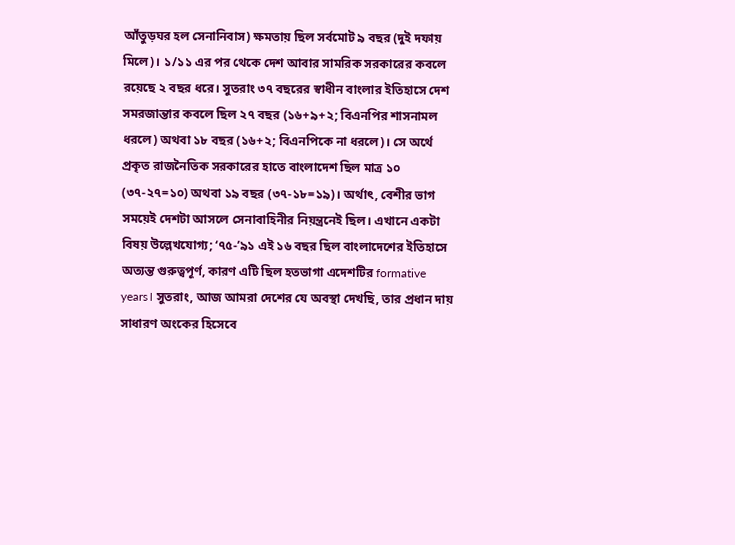আঁতুড়ঘর হল সেনানিবাস) ক্ষমতায় ছিল সর্বমোট ৯ বছর (দুই দফায় মিলে)। ১/১১ এর পর থেকে দেশ আবার সামরিক সরকারের কবলে রয়েছে ২ বছর ধরে। সুতরাং ৩৭ বছরের স্বাধীন বাংলার ইতিহাসে দেশ সমরজান্তার কবলে ছিল ২৭ বছর (১৬+৯+২; বিএনপির শাসনামল ধরলে) অথবা ১৮ বছর (১৬+২; বিএনপিকে না ধরলে)। সে অর্থে প্রকৃত রাজনৈতিক সরকারের হাতে বাংলাদেশ ছিল মাত্র ১০ (৩৭-২৭=১০) অথবা ১৯ বছর (৩৭-১৮=১৯)। অর্থাৎ, বেশীর ভাগ সময়েই দেশটা আসলে সেনাবাহিনীর নিয়ন্ত্রনেই ছিল। এখানে একটা বিষয় উল্লেখযোগ্য; ‘৭৫-’৯১ এই ১৬ বছর ছিল বাংলাদেশের ইতিহাসে অত্যন্ত গুরুত্বপূর্ণ, কারণ এটি ছিল হতভাগা এদেশটির formative years। সুতরাং, আজ আমরা দেশের যে অবস্থা দেখছি, তার প্রধান দায় সাধারণ অংকের হিসেবে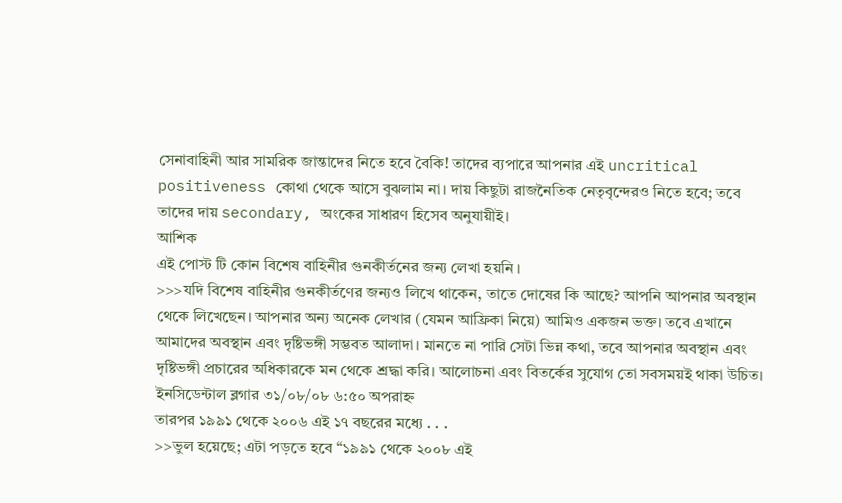সেনাবাহিনী আর সামরিক জান্তাদের নিতে হবে বৈকি! তাদের ব্যপারে আপনার এই uncritical positiveness কোথা থেকে আসে বুঝলাম না। দায় কিছুটা রাজনৈতিক নেতৃবৃন্দেরও নিতে হবে; তবে তাদের দায় secondary, অংকের সাধারণ হিসেব অনুযায়ীই।
আশিক
এই পোস্ট টি কোন বিশেষ বাহিনীর গুনকীর্তনের জন্য লেখা হয়নি ।
>>>যদি বিশেষ বাহিনীর গুনকীর্তণের জন্যও লিখে থাকেন, তাতে দোষের কি আছে? আপনি আপনার অবস্থান থেকে লিখেছেন। আপনার অন্য অনেক লেখার (যেমন আফ্রিকা নিয়ে) আমিও একজন ভক্ত। তবে এখানে আমাদের অবস্থান এবং দৃষ্টিভঙ্গী সম্ভবত আলাদা। মানতে না পারি সেটা ভিন্ন কথা, তবে আপনার অবস্থান এবং দৃষ্টিভঙ্গী প্রচারের অধিকারকে মন থেকে শ্রদ্ধা করি। আলোচনা এবং বিতর্কের সুযোগ তো সবসময়ই থাকা উচিত।
ইনসিডেন্টাল ব্লগার ৩১/০৮/০৮ ৬:৫০ অপরাহ্ন
তারপর ১৯৯১ থেকে ২০০৬ এই ১৭ বছরের মধ্যে . . .
>>ভুল হয়েছে; এটা পড়তে হবে “১৯৯১ থেকে ২০০৮ এই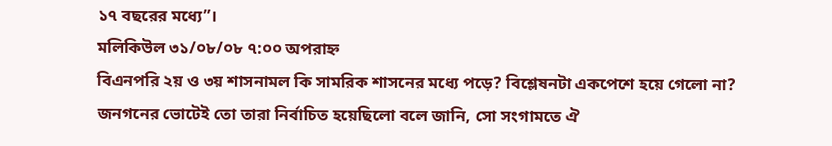১৭ বছরের মধ্যে”।
মলিকিউল ৩১/০৮/০৮ ৭:০০ অপরাহ্ন
বিএনপরি ২য় ও ৩য় শাসনামল কি সামরিক শাসনের মধ্যে পড়ে? বিশ্লেষনটা একপেশে হয়ে গেলো না?
জনগনের ভোটেই তো তারা নির্বাচিত হয়েছিলো বলে জানি, সো সংগামতে ঐ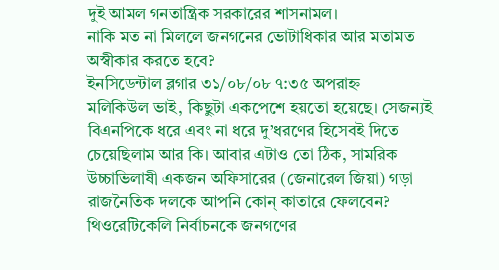দুই আমল গনতান্ত্রিক সরকারের শাসনামল।
নাকি মত না মিললে জনগনের ভোটাধিকার আর মতামত অস্বীকার করতে হবে?
ইনসিডেন্টাল ব্লগার ৩১/০৮/০৮ ৭:৩৫ অপরাহ্ন
মলিকিউল ভাই, কিছুটা একপেশে হয়তো হয়েছে। সেজন্যই বিএনপিকে ধরে এবং না ধরে দু’ধরণের হিসেবই দিতে চেয়েছিলাম আর কি। আবার এটাও তো ঠিক, সামরিক উচ্চাভিলাষী একজন অফিসারের (জেনারেল জিয়া) গড়া রাজনৈতিক দলকে আপনি কোন্ কাতারে ফেলবেন? থিওরেটিকেলি নির্বাচনকে জনগণের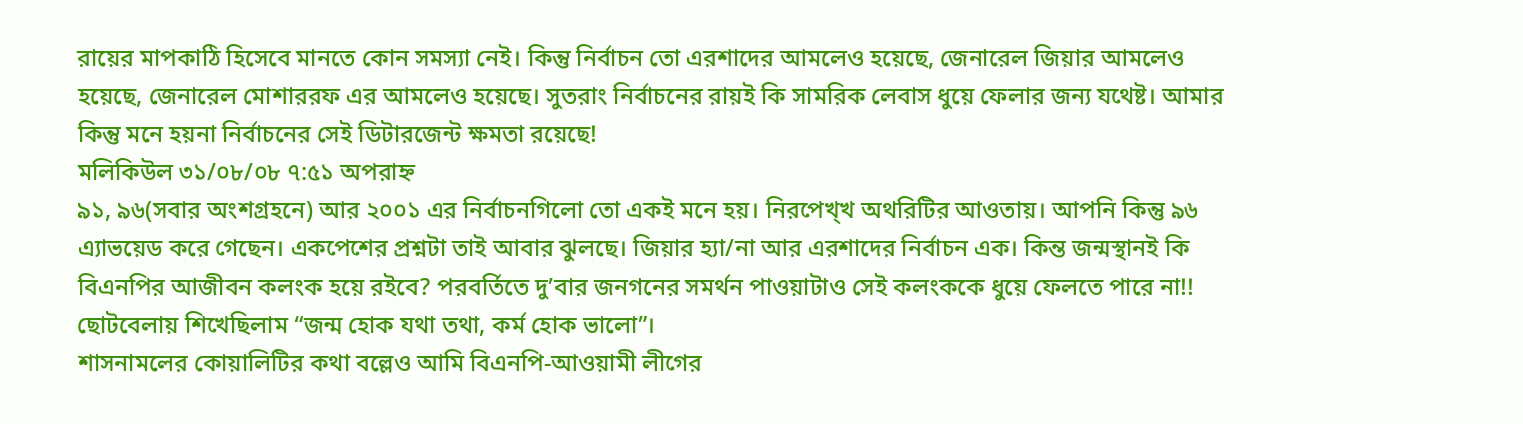রায়ের মাপকাঠি হিসেবে মানতে কোন সমস্যা নেই। কিন্তু নির্বাচন তো এরশাদের আমলেও হয়েছে, জেনারেল জিয়ার আমলেও হয়েছে, জেনারেল মোশাররফ এর আমলেও হয়েছে। সুতরাং নির্বাচনের রায়ই কি সামরিক লেবাস ধুয়ে ফেলার জন্য যথেষ্ট। আমার কিন্তু মনে হয়না নির্বাচনের সেই ডিটারজেন্ট ক্ষমতা রয়েছে!
মলিকিউল ৩১/০৮/০৮ ৭:৫১ অপরাহ্ন
৯১, ৯৬(সবার অংশগ্রহনে) আর ২০০১ এর নির্বাচনগিলো তো একই মনে হয়। নিরপেখ্খ অথরিটির আওতায়। আপনি কিন্তু ৯৬ এ্যাভয়েড করে গেছেন। একপেশের প্রশ্নটা তাই আবার ঝুলছে। জিয়ার হ্যা/না আর এরশাদের নির্বাচন এক। কিন্ত জন্মস্থানই কি বিএনপির আজীবন কলংক হয়ে রইবে? পরবর্তিতে দু’বার জনগনের সমর্থন পাওয়াটাও সেই কলংককে ধুয়ে ফেলতে পারে না!! ছোটবেলায় শিখেছিলাম “জন্ম হোক যথা তথা, কর্ম হোক ভালো”।
শাসনামলের কোয়ালিটির কথা বল্লেও আমি বিএনপি-আওয়ামী লীগের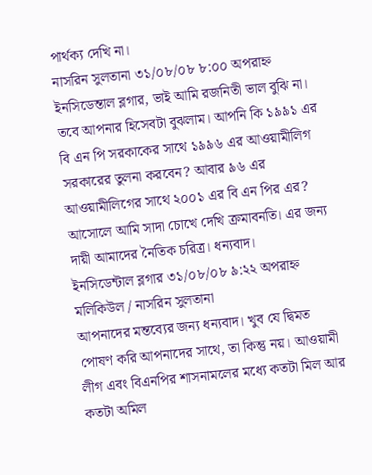পার্থক্য দেখি না।
নাসরিন সুলতানা ৩১/০৮/০৮ ৮:০০ অপরাহ্ন
ইনসিডেন্তাল ব্লগার, ভাই আমি রজনিতী ভাল বুঝি না। তবে আপনার হিসেবটা বুঝলাম। আপনি কি ১৯৯১ এর বি এন পি সরকাকের সাথে ১৯৯৬ এর আওয়ামীলিগ সরকারের তুলনা করবেন? আবার ৯৬ এর আওয়ামীলিগের সাথে ২০০১ এর বি এন পির এর? আসোলে আমি সাদা চোখে দেখি ক্রমাবনতি। এর জন্য দায়ী আমাদের নৈতিক চরিত্র। ধন্যবাদ।
ইনসিডেন্টাল ব্লগার ৩১/০৮/০৮ ৯:২২ অপরাহ্ন
মলিকিউল / নাসরিন সুলতানা
আপনাদের মন্তব্যের জন্য ধন্যবাদ। খুব যে দ্বিমত পোষণ করি আপনাদের সাথে, তা কিন্তু নয়। আওয়ামী লীগ এবং বিএনপির শাসনামলের মধ্যে কতটা মিল আর কতটা অমিল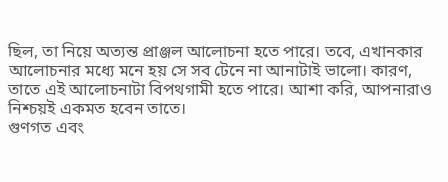ছিল, তা নিয়ে অত্যন্ত প্রাঞ্জল আলোচনা হতে পারে। তবে, এখানকার আলোচনার মধ্যে মনে হয় সে সব টেনে না আনাটাই ভালো। কারণ, তাতে এই আলোচনাটা বিপথগামী হতে পারে। আশা করি, আপনারাও নিশ্চয়ই একমত হবেন তাতে।
গুণগত এবং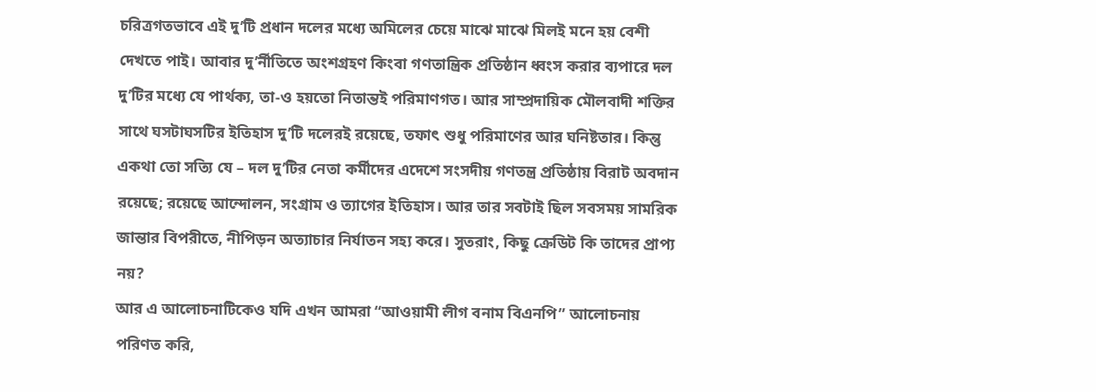চরিত্রগতভাবে এই দু’টি প্রধান দলের মধ্যে অমিলের চেয়ে মাঝে মাঝে মিলই মনে হয় বেশী দেখতে পাই। আবার দু’র্নীতিতে অংশগ্রহণ কিংবা গণতান্ত্রিক প্রতিষ্ঠান ধ্বংস করার ব্যপারে দল দু’টির মধ্যে যে পার্থক্য, তা-ও হয়তো নিতান্তই পরিমাণগত। আর সাম্প্রদায়িক মৌলবাদী শক্তির সাথে ঘসটাঘসটির ইতিহাস দু’টি দলেরই রয়েছে, তফাৎ শুধু পরিমাণের আর ঘনিষ্টতার। কিন্তু একথা তো সত্যি যে – দল দু’টির নেতা কর্মীদের এদেশে সংসদীয় গণতন্ত্র প্রতিষ্ঠায় বিরাট অবদান রয়েছে; রয়েছে আন্দোলন, সংগ্রাম ও ত্যাগের ইতিহাস। আর তার সবটাই ছিল সবসময় সামরিক জান্তার বিপরীতে, নীপিড়ন অত্যাচার নির্যাতন সহ্য করে। সুতরাং, কিছু ক্রেডিট কি তাদের প্রাপ্য নয়?
আর এ আলোচনাটিকেও যদি এখন আমরা “আওয়ামী লীগ বনাম বিএনপি” আলোচনায় পরিণত করি,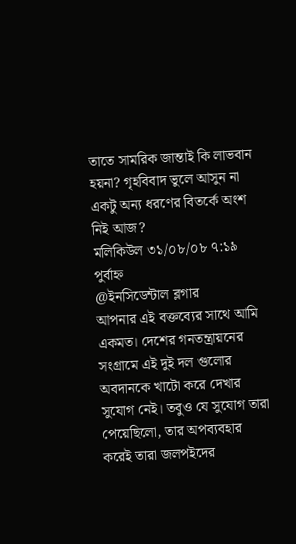তাতে সামরিক জান্তাই কি লাভবান হয়না? গৃহবিবাদ ভুলে আসুন না একটু অন্য ধরণের বিতর্কে অংশ নিই আজ?
মলিকিউল ৩১/০৮/০৮ ৭:১৯ পুর্বাহ্ন
@ইনসিডেন্টাল ব্লগার
আপনার এই বক্তব্যের সাথে আমি একমত। দেশের গনতন্ত্রায়নের সংগ্রামে এই দুই দল গুলোর অবদানকে খাটো করে দেখার সুযোগ নেই। তবুও যে সুযোগ তারা পেয়েছিলো, তার অপব্যবহার করেই তারা জলপইদের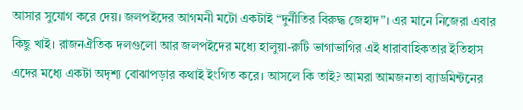আসার সুযোগ করে দেয়। জলপইদের আগমনী মটো একটাই “দুর্নীতির বিরুদ্ধ জেহাদ”। এর মানে নিজেরা এবার কিছু খাই। রাজনঐতিক দলগুলো আর জলপইদের মধ্যে হালুয়া-রুটি ভাগাভাগির এই ধারাবাহিকতার ইতিহাস এদের মধ্যে একটা অদৃশ্য বোঝাপড়ার কথাই ইংগিত করে। আসলে কি তাই? আমরা আমজনতা ব্যাডমিন্টনের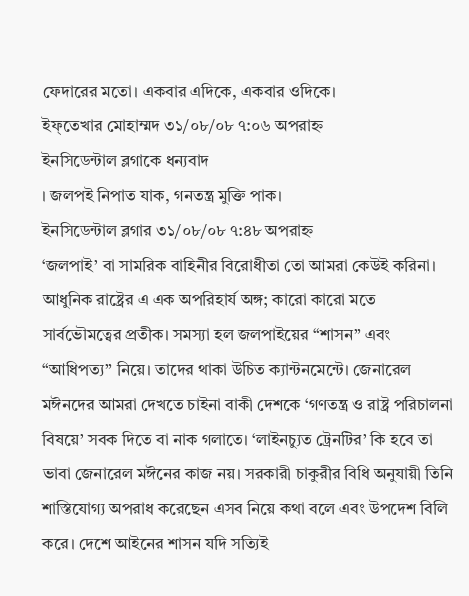ফেদারের মতো। একবার এদিকে, একবার ওদিকে।
ইফ্তেখার মোহাম্মদ ৩১/০৮/০৮ ৭:০৬ অপরাহ্ন
ইনসিডেন্টাল ব্লগাকে ধন্যবাদ
। জলপই নিপাত যাক, গনতন্ত্র মুক্তি পাক।
ইনসিডেন্টাল ব্লগার ৩১/০৮/০৮ ৭:৪৮ অপরাহ্ন
‘জলপাই’ বা সামরিক বাহিনীর বিরোধীতা তো আমরা কেউই করিনা। আধুনিক রাষ্ট্রের এ এক অপরিহার্য অঙ্গ; কারো কারো মতে সার্বভৌমত্বের প্রতীক। সমস্যা হল জলপাইয়ের “শাসন” এবং “আধিপত্য” নিয়ে। তাদের থাকা উচিত ক্যান্টনমেন্টে। জেনারেল মঈনদের আমরা দেখতে চাইনা বাকী দেশকে ‘গণতন্ত্র ও রাষ্ট্র পরিচালনা বিষয়ে’ সবক দিতে বা নাক গলাতে। ‘লাইনচ্যুত ট্রেনটির’ কি হবে তা ভাবা জেনারেল মঈনের কাজ নয়। সরকারী চাকুরীর বিধি অনুযায়ী তিনি শাস্তিযোগ্য অপরাধ করেছেন এসব নিয়ে কথা বলে এবং উপদেশ বিলি করে। দেশে আইনের শাসন যদি সত্যিই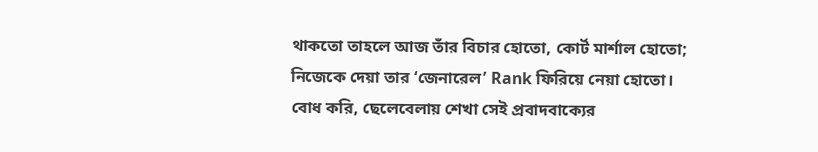থাকতো তাহলে আজ তাঁর বিচার হোতো, কোর্ট মার্শাল হোতো; নিজেকে দেয়া তার ‘জেনারেল’ Rank ফিরিয়ে নেয়া হোতো।
বোধ করি, ছেলেবেলায় শেখা সেই প্রবাদবাক্যের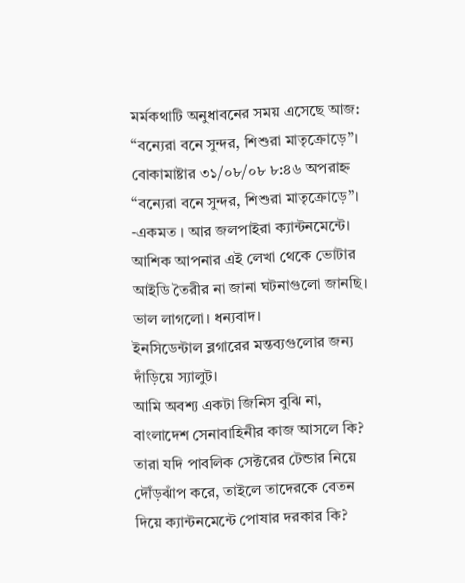মর্মকথাটি অনুধাবনের সময় এসেছে আজ: “বন্যেরা বনে সুন্দর, শিশুরা মাতৃক্রোড়ে”।
বোকামাষ্টার ৩১/০৮/০৮ ৮:৪৬ অপরাহ্ন
“বন্যেরা বনে সুন্দর, শিশুরা মাতৃক্রোড়ে”। -একমত । আর জলপাইরা ক্যান্টনমেন্টে।
আশিক আপনার এই লেখা থেকে ভোটার আইডি তৈরীর না জানা ঘটনাগুলো জানছি। ভাল লাগলো। ধন্যবাদ।
ইনসিডেন্টাল ব্লগারের মন্তব্যগুলোর জন্য দাঁড়িয়ে স্যালুট।
আমি অবশ্য একটা জিনিস বুঝি না, বাংলাদেশ সেনাবাহিনীর কাজ আসলে কি? তারা যদি পাবলিক সেক্টরের টেন্ডার নিয়ে দৌঁড়ঝাঁপ করে, তাইলে তাদেরকে বেতন দিয়ে ক্যান্টনমেন্টে পোষার দরকার কি?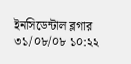ইনসিডেন্টাল ব্লগার ৩১/০৮/০৮ ১০:২২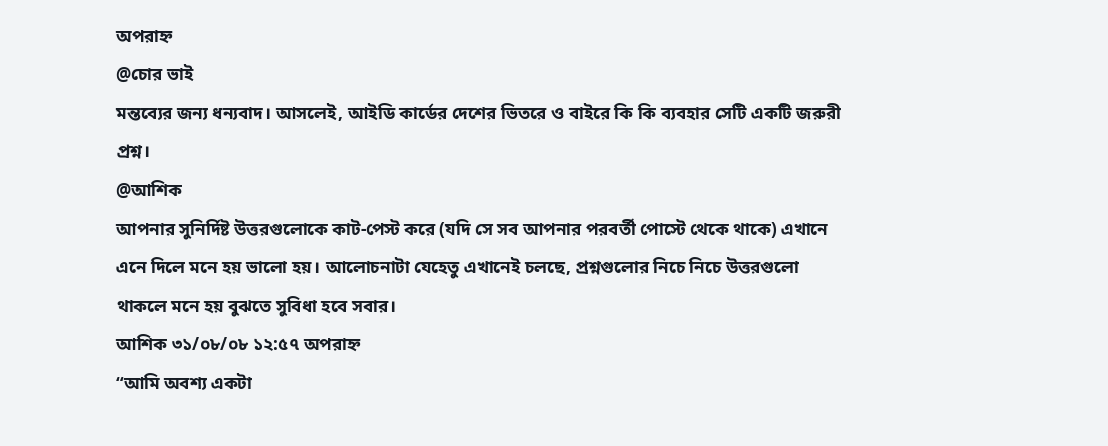অপরাহ্ন
@চোর ভাই
মন্তব্যের জন্য ধন্যবাদ। আসলেই, আইডি কার্ডের দেশের ভিতরে ও বাইরে কি কি ব্যবহার সেটি একটি জরুরী প্রশ্ন।
@আশিক
আপনার সুনির্দিষ্ট উত্তরগুলোকে কাট-পেস্ট করে (যদি সে সব আপনার পরবর্তী পোস্টে থেকে থাকে) এখানে এনে দিলে মনে হয় ভালো হয়। আলোচনাটা যেহেতু এখানেই চলছে, প্রশ্নগুলোর নিচে নিচে উত্তরগুলো থাকলে মনে হয় বুঝতে সুবিধা হবে সবার।
আশিক ৩১/০৮/০৮ ১২:৫৭ অপরাহ্ন
“আমি অবশ্য একটা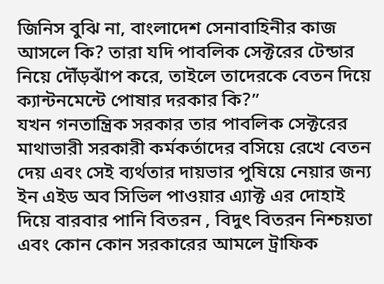জিনিস বুঝি না, বাংলাদেশ সেনাবাহিনীর কাজ আসলে কি? তারা যদি পাবলিক সেক্টরের টেন্ডার নিয়ে দৌঁড়ঝাঁপ করে, তাইলে তাদেরকে বেতন দিয়ে ক্যান্টনমেন্টে পোষার দরকার কি?”
যখন গনতান্ত্রিক সরকার তার পাবলিক সেক্টরের মাথাভারী সরকারী কর্মকর্তাদের বসিয়ে রেখে বেতন দেয় এবং সেই ব্যর্থতার দায়ভার পুষিয়ে নেয়ার জন্য ইন এইড অব সিভিল পাওয়ার এ্যাক্ট এর দোহাই দিয়ে বারবার পানি বিতরন , বিদুৎ বিতরন নিশ্চয়তা এবং কোন কোন সরকারের আমলে ট্রাফিক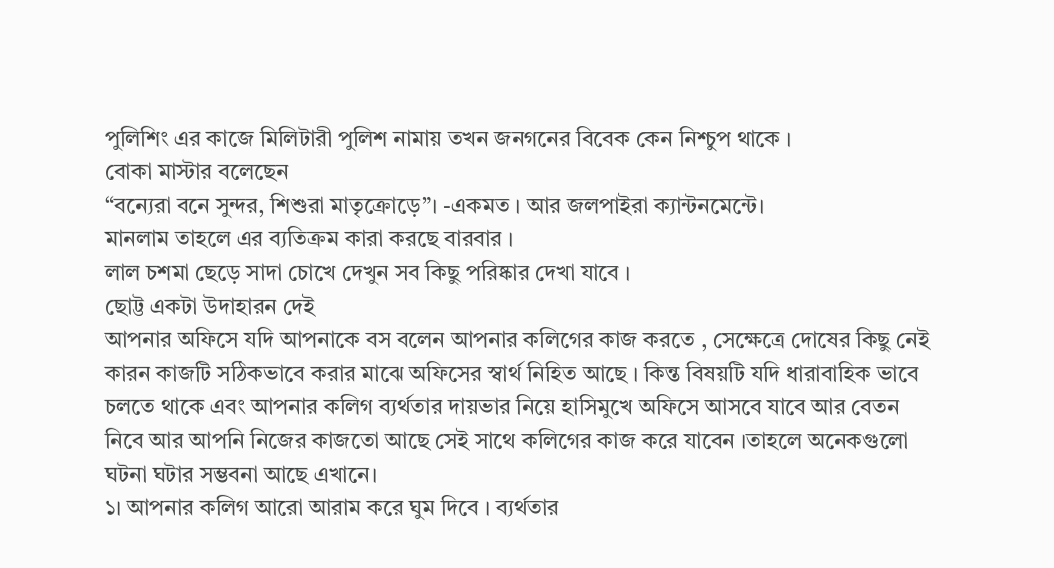পুলিশিং এর কাজে মিলিটারী পুলিশ নামায় তখন জনগনের বিবেক কেন নিশ্চুপ থাকে ।
বোকা মাস্টার বলেছেন
“বন্যেরা বনে সুন্দর, শিশুরা মাতৃক্রোড়ে”। -একমত । আর জলপাইরা ক্যান্টনমেন্টে।
মানলাম তাহলে এর ব্যতিক্রম কারা করছে বারবার ।
লাল চশমা ছেড়ে সাদা চোখে দেখুন সব কিছু পরিষ্কার দেখা যাবে ।
ছোট্ট একটা উদাহারন দেই
আপনার অফিসে যদি আপনাকে বস বলেন আপনার কলিগের কাজ করতে , সেক্ষেত্রে দোষের কিছু নেই কারন কাজটি সঠিকভাবে করার মাঝে অফিসের স্বার্থ নিহিত আছে । কিন্ত বিষয়টি যদি ধারাবাহিক ভাবে চলতে থাকে এবং আপনার কলিগ ব্যর্থতার দায়ভার নিয়ে হাসিমুখে অফিসে আসবে যাবে আর বেতন নিবে আর আপনি নিজের কাজতো আছে সেই সাথে কলিগের কাজ করে যাবেন ।তাহলে অনেকগুলো ঘটনা ঘটার সম্ভবনা আছে এখানে।
১। আপনার কলিগ আরো আরাম করে ঘুম দিবে । ব্যর্থতার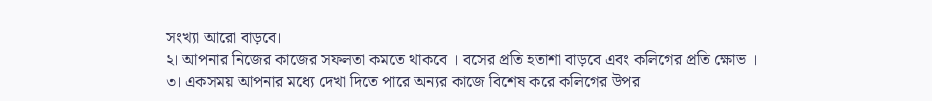সংখ্যা আরো বাড়বে।
২। আপনার নিজের কাজের সফলতা কমতে থাকবে । বসের প্রতি হতাশা বাড়বে এবং কলিগের প্রতি ক্ষোভ ।
৩। একসময় আপনার মধ্যে দেখা দিতে পারে অন্যর কাজে বিশেষ করে কলিগের উপর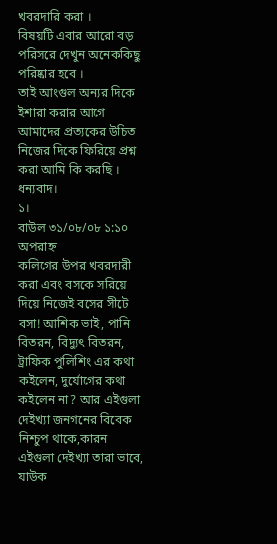খবরদারি করা ।
বিষয়টি এবার আরো বড় পরিসরে দেখুন অনেককিছু পরিষ্কার হবে ।
তাই আংগুল অন্যর দিকে ইশারা করার আগে আমাদের প্রত্যকের উচিত নিজের দিকে ফিরিয়ে প্রশ্ন করা আমি কি করছি ।
ধন্যবাদ।
১।
বাউল ৩১/০৮/০৮ ১:১০ অপরাহ্ন
কলিগের উপর খবরদারী করা এবং বসকে সরিয়ে দিয়ে নিজেই বসের সীটে বসা! আশিক ভাই, পানি বিতরন, বিদ্যুৎ বিতরন, ট্রাফিক পুলিশিং এর কথা কইলেন, দুর্যোগের কথা কইলেন না? আর এইগুলা দেইখ্যা জনগনের বিবেক নিশ্চুপ থাকে,কারন এইগুলা দেইখ্যা তারা ভাবে, যাউক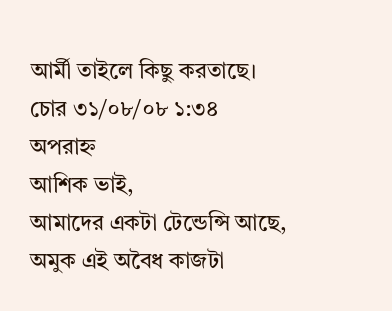আর্মী তাইলে কিছু করতাছে।
চোর ৩১/০৮/০৮ ১:৩৪ অপরাহ্ন
আশিক ভাই,
আমাদের একটা টেন্ডেন্সি আছে, অমুক এই অবৈধ কাজটা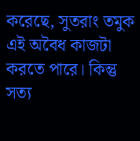করেছে, সুতরাং তমুক এই অবৈধ কাজটা করতে পারে। কিন্তু সত্য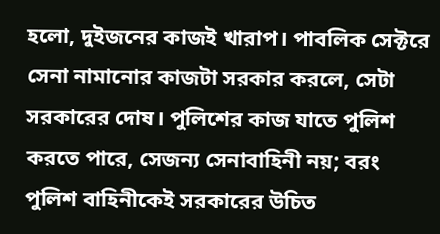হলো, দুইজনের কাজই খারাপ। পাবলিক সেক্টরে সেনা নামানোর কাজটা সরকার করলে, সেটা সরকারের দোষ। পুলিশের কাজ যাতে পুলিশ করতে পারে, সেজন্য সেনাবাহিনী নয়; বরং পুলিশ বাহিনীকেই সরকারের উচিত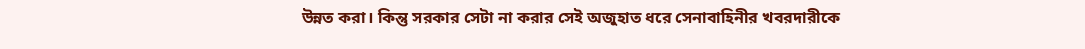উন্নত করা। কিন্তু সরকার সেটা না করার সেই অজুহাত ধরে সেনাবাহিনীর খবরদারীকে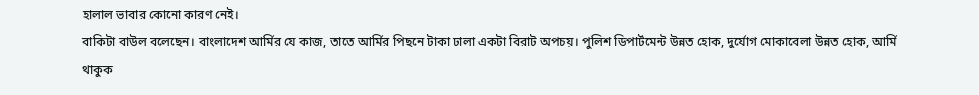হালাল ভাবার কোনো কারণ নেই।
বাকিটা বাউল বলেছেন। বাংলাদেশ আর্মির যে কাজ, তাতে আর্মির পিছনে টাকা ঢালা একটা বিরাট অপচয়। পুলিশ ডিপার্টমেন্ট উন্নত হোক, দুর্যোগ মোকাবেলা উন্নত হোক, আর্মি থাকুক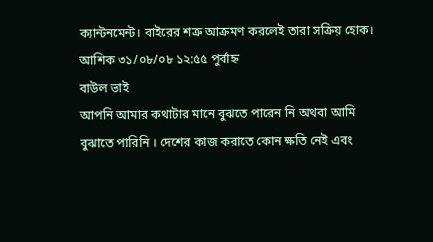ক্যান্টনমেন্ট। বাইরের শত্রু আক্রমণ করলেই তারা সক্রিয় হোক।
আশিক ৩১/০৮/০৮ ১২:৫৫ পুর্বাহ্ন
বাউল ভাই
আপনি আমার কথাটার মানে বুঝতে পারেন নি অথবা আমি বুঝাতে পারিনি । দেশের কাজ করাতে কোন ক্ষতি নেই এবং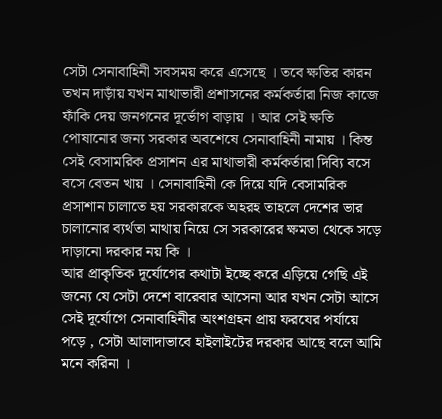সেটা সেনাবাহিনী সবসময় করে এসেছে । তবে ক্ষতির কারন তখন দাড়াঁয় যখন মাথাভারী প্রশাসনের কর্মকর্তারা নিজ কাজে ফাঁকি দেয় জনগনের দূর্ভোগ বাড়ায় । আর সেই ক্ষতি পোষানোর জন্য সরকার অবশেষে সেনাবাহিনী নামায় । কিন্ত সেই বেসামরিক প্রসাশন এর মাথাভারী কর্মকর্তারা দিব্যি বসে বসে বেতন খায় । সেনাবাহিনী কে দিয়ে যদি বেসামরিক প্রসাশান চালাতে হয় সরকারকে অহরহ তাহলে দেশের ভার চালানোর ব্যর্থতা মাথায় নিয়ে সে সরকারের ক্ষমতা থেকে সড়ে দাড়ানো দরকার নয় কি ।
আর প্রাকৃতিক দূর্যোগের কথাটা ইচ্ছে করে এড়িয়ে গেছি এই জন্যে যে সেটা দেশে বারেবার আসেনা আর যখন সেটা আসে সেই দূর্যোগে সেনাবাহিনীর অংশগ্রহন প্রায় ফরযের পর্যায়ে পড়ে , সেটা আলাদাভাবে হাইলাইটের দরকার আছে বলে আমি মনে করিনা ।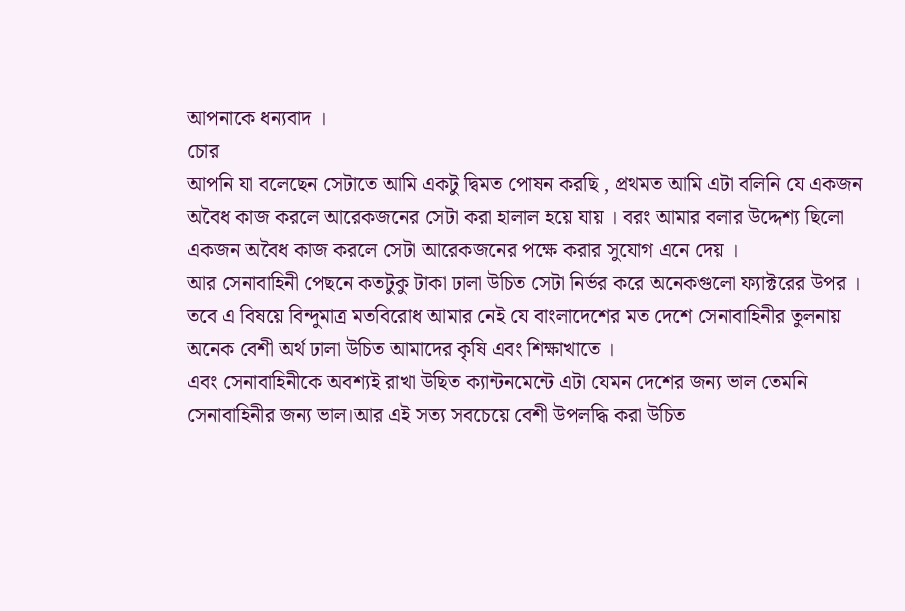আপনাকে ধন্যবাদ ।
চোর
আপনি যা বলেছেন সেটাতে আমি একটু দ্বিমত পোষন করছি , প্রথমত আমি এটা বলিনি যে একজন অবৈধ কাজ করলে আরেকজনের সেটা করা হালাল হয়ে যায় । বরং আমার বলার উদ্দেশ্য ছিলো একজন অবৈধ কাজ করলে সেটা আরেকজনের পক্ষে করার সুযোগ এনে দেয় ।
আর সেনাবাহিনী পেছনে কতটুকু টাকা ঢালা উচিত সেটা নির্ভর করে অনেকগুলো ফ্যাক্টরের উপর । তবে এ বিষয়ে বিন্দুমাত্র মতবিরোধ আমার নেই যে বাংলাদেশের মত দেশে সেনাবাহিনীর তুলনায় অনেক বেশী অর্থ ঢালা উচিত আমাদের কৃষি এবং শিক্ষাখাতে ।
এবং সেনাবাহিনীকে অবশ্যই রাখা উছিত ক্যান্টনমেন্টে এটা যেমন দেশের জন্য ভাল তেমনি সেনাবাহিনীর জন্য ভাল।আর এই সত্য সবচেয়ে বেশী উপলদ্ধি করা উচিত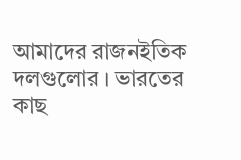আমাদের রাজনইতিক দলগুলোর । ভারতের কাছ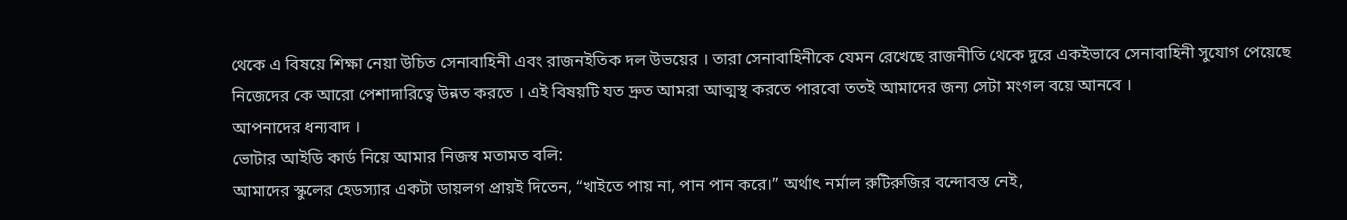থেকে এ বিষয়ে শিক্ষা নেয়া উচিত সেনাবাহিনী এবং রাজনইতিক দল উভয়ের । তারা সেনাবাহিনীকে যেমন রেখেছে রাজনীতি থেকে দুরে একইভাবে সেনাবাহিনী সুযোগ পেয়েছে নিজেদের কে আরো পেশাদারিত্বে উন্নত করতে । এই বিষয়টি যত দ্রুত আমরা আত্মস্থ করতে পারবো ততই আমাদের জন্য সেটা মংগল বয়ে আনবে ।
আপনাদের ধন্যবাদ ।
ভোটার আইডি কার্ড নিয়ে আমার নিজস্ব মতামত বলি:
আমাদের স্কুলের হেডস্যার একটা ডায়লগ প্রায়ই দিতেন, “খাইতে পায় না, পান পান করে।” অর্থাৎ নর্মাল রুটিরুজির বন্দোবস্ত নেই,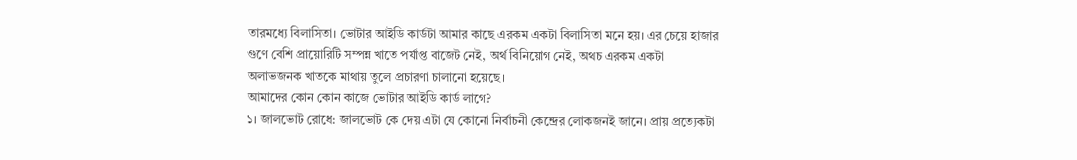তারমধ্যে বিলাসিতা। ভোটার আইডি কার্ডটা আমার কাছে এরকম একটা বিলাসিতা মনে হয়। এর চেয়ে হাজার গুণে বেশি প্রায়োরিটি সম্পন্ন খাতে পর্যাপ্ত বাজেট নেই, অর্থ বিনিয়োগ নেই, অথচ এরকম একটা অলাভজনক খাতকে মাথায় তুলে প্রচারণা চালানো হয়েছে।
আমাদের কোন কোন কাজে ভোটার আইডি কার্ড লাগে?
১। জালভোট রোধে: জালভোট কে দেয় এটা যে কোনো নির্বাচনী কেন্দ্রের লোকজনই জানে। প্রায় প্রত্যেকটা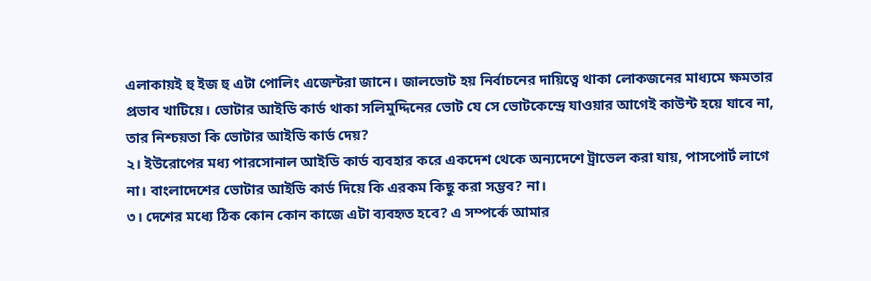এলাকায়ই হু ইজ হু এটা পোলিং এজেন্টরা জানে। জালভোট হয় নির্বাচনের দায়িত্বে থাকা লোকজনের মাধ্যমে ক্ষমতার প্রভাব খাটিয়ে। ভোটার আইডি কার্ড থাকা সলিমুদ্দিনের ভোট যে সে ভোটকেন্দ্রে যাওয়ার আগেই কাউন্ট হয়ে যাবে না, তার নিশ্চয়তা কি ভোটার আইডি কার্ড দেয়?
২। ইউরোপের মধ্য পারসোনাল আইডি কার্ড ব্যবহার করে একদেশ থেকে অন্যদেশে ট্রাভেল করা যায়, পাসপোর্ট লাগে না। বাংলাদেশের ভোটার আইডি কার্ড দিয়ে কি এরকম কিছু করা সম্ভব? না।
৩। দেশের মধ্যে ঠিক কোন কোন কাজে এটা ব্যবহৃত হবে? এ সম্পর্কে আমার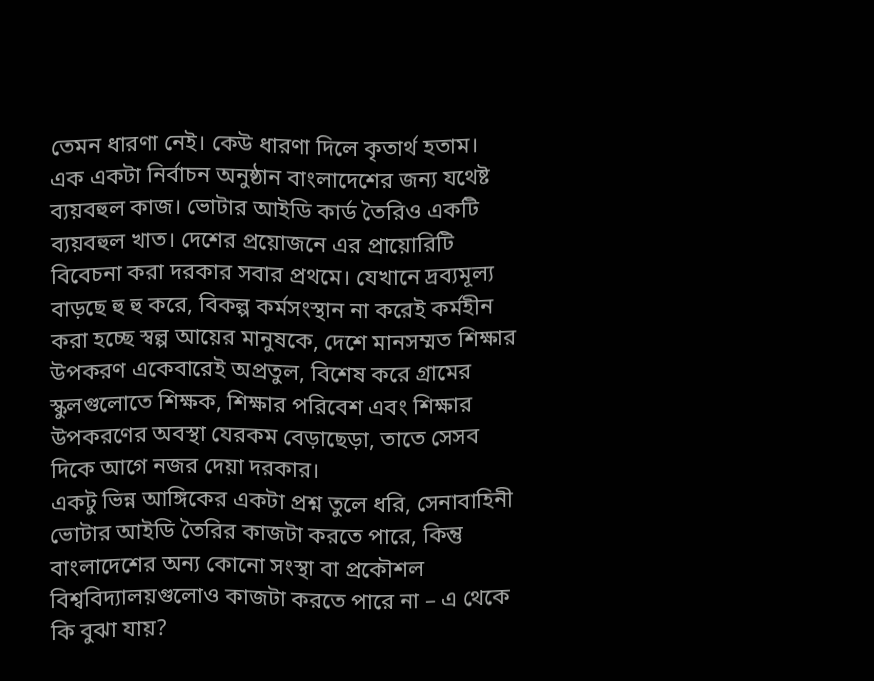তেমন ধারণা নেই। কেউ ধারণা দিলে কৃতার্থ হতাম।
এক একটা নির্বাচন অনুষ্ঠান বাংলাদেশের জন্য যথেষ্ট ব্যয়বহুল কাজ। ভোটার আইডি কার্ড তৈরিও একটি ব্যয়বহুল খাত। দেশের প্রয়োজনে এর প্রায়োরিটি বিবেচনা করা দরকার সবার প্রথমে। যেখানে দ্রব্যমূল্য বাড়ছে হু হু করে, বিকল্প কর্মসংস্থান না করেই কর্মহীন করা হচ্ছে স্বল্প আয়ের মানুষকে, দেশে মানসম্মত শিক্ষার উপকরণ একেবারেই অপ্রতুল, বিশেষ করে গ্রামের স্কুলগুলোতে শিক্ষক, শিক্ষার পরিবেশ এবং শিক্ষার উপকরণের অবস্থা যেরকম বেড়াছেড়া, তাতে সেসব দিকে আগে নজর দেয়া দরকার।
একটু ভিন্ন আঙ্গিকের একটা প্রশ্ন তুলে ধরি, সেনাবাহিনী ভোটার আইডি তৈরির কাজটা করতে পারে, কিন্তু বাংলাদেশের অন্য কোনো সংস্থা বা প্রকৌশল বিশ্ববিদ্যালয়গুলোও কাজটা করতে পারে না – এ থেকে কি বুঝা যায়?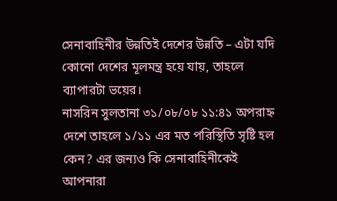সেনাবাহিনীর উন্নতিই দেশের উন্নতি – এটা যদি কোনো দেশের মূলমন্ত্র হয়ে যায়, তাহলে ব্যাপারটা ভয়ের।
নাসরিন সুলতানা ৩১/০৮/০৮ ১১:৪১ অপরাহ্ন
দেশে তাহলে ১/১১ এর মত পরিস্থিতি সৃষ্টি হল কেন? এর জন্যও কি সেনাবাহিনীকেই আপনারা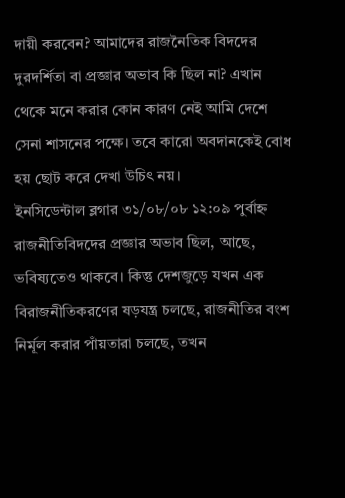দায়ী করবেন? আমাদের রাজনৈতিক বিদদের দুরদর্শিতা বা প্রজ্ঞার অভাব কি ছিল না? এখান থেকে মনে করার কোন কারণ নেই আমি দেশে সেনা শাসনের পক্ষে। তবে কারো অবদানকেই বোধ হয় ছোট করে দেখা উচিৎ নয়।
ইনসিডেন্টাল ব্লগার ৩১/০৮/০৮ ১২:০৯ পুর্বাহ্ন
রাজনীতিবিদদের প্রজ্ঞার অভাব ছিল, আছে, ভবিষ্যতেও থাকবে। কিন্তু দেশজুড়ে যখন এক বিরাজনীতিকরণের ষড়যন্ত্র চলছে, রাজনীতির বংশ নির্মূল করার পাঁয়তারা চলছে, তখন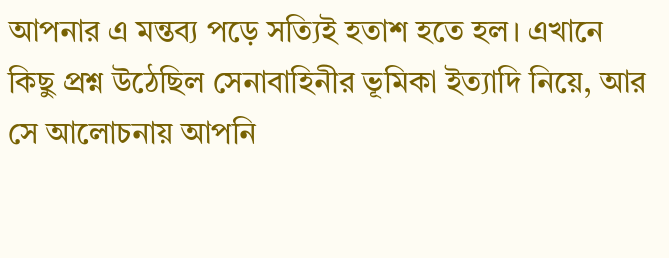আপনার এ মন্তব্য পড়ে সত্যিই হতাশ হতে হল। এখানে কিছু প্রশ্ন উঠেছিল সেনাবাহিনীর ভূমিকা ইত্যাদি নিয়ে, আর সে আলোচনায় আপনি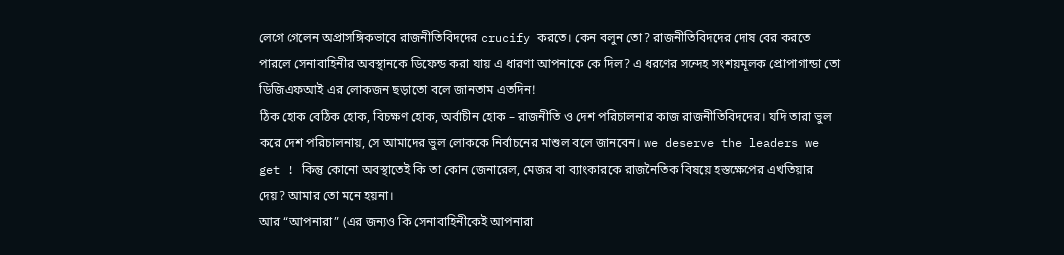লেগে গেলেন অপ্রাসঙ্গিকভাবে রাজনীতিবিদদের crucify করতে। কেন বলুন তো? রাজনীতিবিদদের দোষ বের করতে পারলে সেনাবাহিনীর অবস্থানকে ডিফেন্ড করা যায় এ ধারণা আপনাকে কে দিল? এ ধরণের সন্দেহ সংশয়মূলক প্রোপাগান্ডা তো ডিজিএফআই এর লোকজন ছড়াতো বলে জানতাম এতদিন!
ঠিক হোক বেঠিক হোক, বিচক্ষণ হোক, অর্বাচীন হোক – রাজনীতি ও দেশ পরিচালনার কাজ রাজনীতিবিদদের। যদি তারা ভুল করে দেশ পরিচালনায়, সে আমাদের ভুল লোককে নির্বাচনের মাশুল বলে জানবেন। we deserve the leaders we get ! কিন্তু কোনো অবস্থাতেই কি তা কোন জেনারেল, মেজর বা ব্যাংকারকে রাজনৈতিক বিষয়ে হস্তক্ষেপের এখতিয়ার দেয়? আমার তো মনে হয়না।
আর “আপনারা” (এর জন্যও কি সেনাবাহিনীকেই আপনারা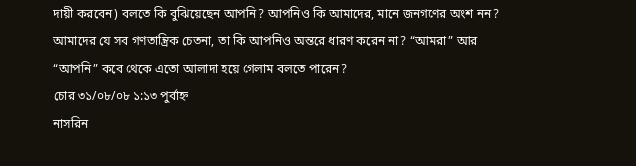দায়ী করবেন) বলতে কি বুঝিয়েছেন আপনি? আপনিও কি আমাদের, মানে জনগণের অংশ নন? আমাদের যে সব গণতান্ত্রিক চেতনা, তা কি আপনিও অন্তরে ধারণ করেন না? “আমরা” আর “আপনি” কবে থেকে এতো আলাদা হয়ে গেলাম বলতে পারেন?
চোর ৩১/০৮/০৮ ১:১৩ পুর্বাহ্ন
নাসরিন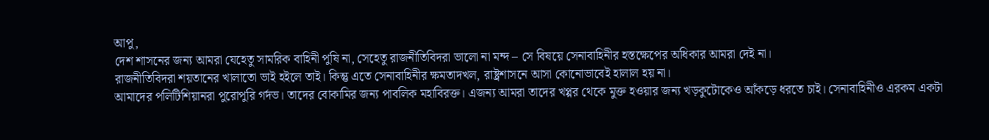আপু,
দেশ শাসনের জন্য আমরা যেহেতু সামরিক বাহিনী পুষি না, সেহেতু রাজনীতিবিদরা ভালো না মন্দ – সে বিষয়ে সেনাবাহিনীর হস্তক্ষেপের অধিকার আমরা দেই না।
রাজনীতিবিদরা শয়তানের খালাতো ভাই হইলে তাই। কিন্তু এতে সেনাবাহিনীর ক্ষমতাদখল, রাষ্ট্রশাসনে আসা কোনোভাবেই হালাল হয় না।
আমাদের পলিটিশিয়ানরা পুরোপুরি গর্দভ। তাদের বোকামির জন্য পাবলিক মহাবিরক্ত। এজন্য আমরা তাদের খপ্পর থেকে মুক্ত হওয়ার জন্য খড়কুটোকেও আঁকড়ে ধরতে চাই। সেনাবাহিনীও এরকম একটা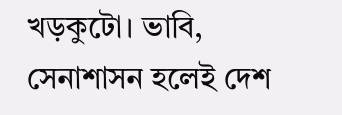খড়কুটো। ভাবি, সেনাশাসন হলেই দেশ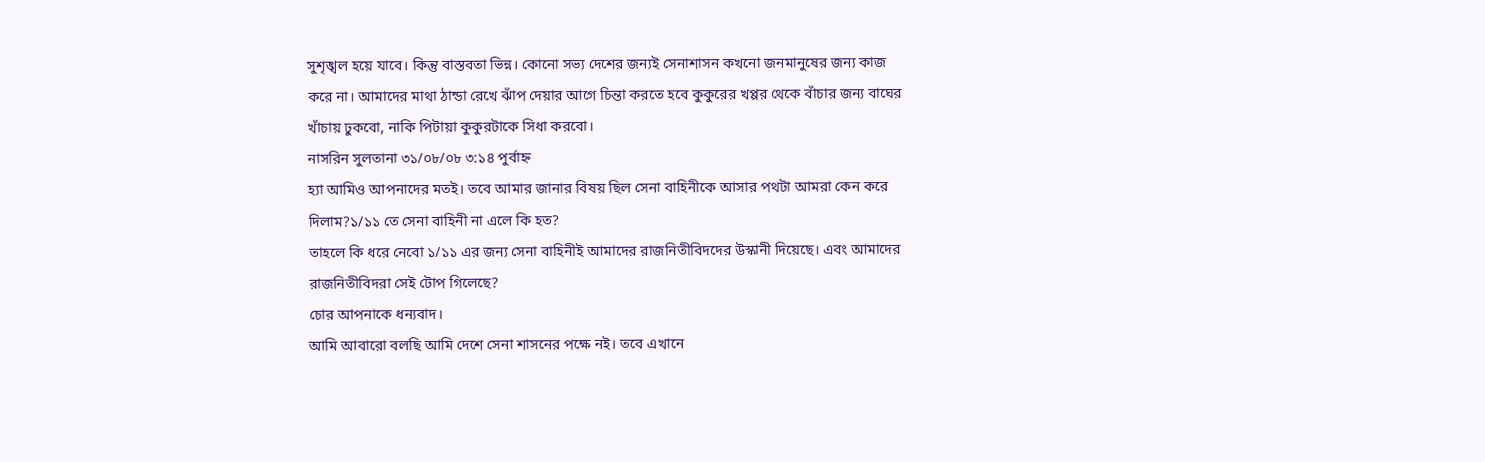সুশৃঙ্খল হয়ে যাবে। কিন্তু বাস্তবতা ভিন্ন। কোনো সভ্য দেশের জন্যই সেনাশাসন কখনো জনমানুষের জন্য কাজ করে না। আমাদের মাথা ঠান্ডা রেখে ঝাঁপ দেয়ার আগে চিন্তা করতে হবে কুকুরের খপ্পর থেকে বাঁচার জন্য বাঘের খাঁচায় ঢুকবো, নাকি পিটায়া কুকুরটাকে সিধা করবো।
নাসরিন সুলতানা ৩১/০৮/০৮ ৩:১৪ পুর্বাহ্ন
হ্যা আমিও আপনাদের মতই। তবে আমার জানার বিষয় ছিল সেনা বাহিনীকে আসার পথটা আমরা কেন করে দিলাম?১/১১ তে সেনা বাহিনী না এলে কি হত?
তাহলে কি ধরে নেবো ১/১১ এর জন্য সেনা বাহিনীই আমাদের রাজনিতীবিদদের উস্কানী দিয়েছে। এবং আমাদের রাজনিতীবিদরা সেই টোপ গিলেছে?
চোর আপনাকে ধন্যবাদ।
আমি আবারো বলছি আমি দেশে সেনা শাসনের পক্ষে নই। তবে এখানে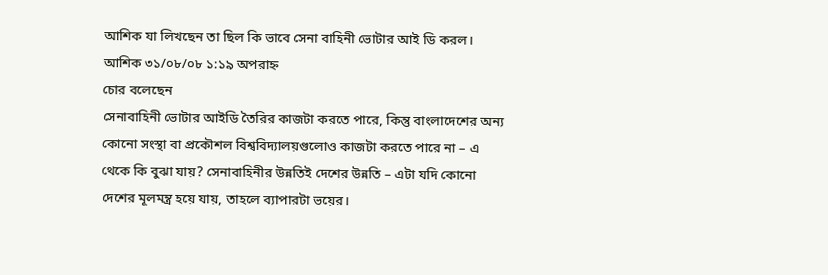আশিক যা লিখছেন তা ছিল কি ভাবে সেনা বাহিনী ভোটার আই ডি করল।
আশিক ৩১/০৮/০৮ ১:১৯ অপরাহ্ন
চোর বলেছেন
সেনাবাহিনী ভোটার আইডি তৈরির কাজটা করতে পারে, কিন্তু বাংলাদেশের অন্য কোনো সংস্থা বা প্রকৌশল বিশ্ববিদ্যালয়গুলোও কাজটা করতে পারে না – এ থেকে কি বুঝা যায়? সেনাবাহিনীর উন্নতিই দেশের উন্নতি – এটা যদি কোনো দেশের মূলমন্ত্র হয়ে যায়, তাহলে ব্যাপারটা ভয়ের।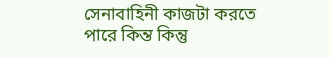সেনাবাহিনী কাজটা করতে পারে কিন্ত কিন্তু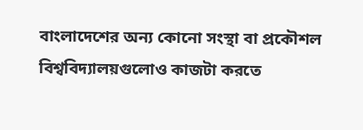বাংলাদেশের অন্য কোনো সংস্থা বা প্রকৌশল বিশ্ববিদ্যালয়গুলোও কাজটা করতে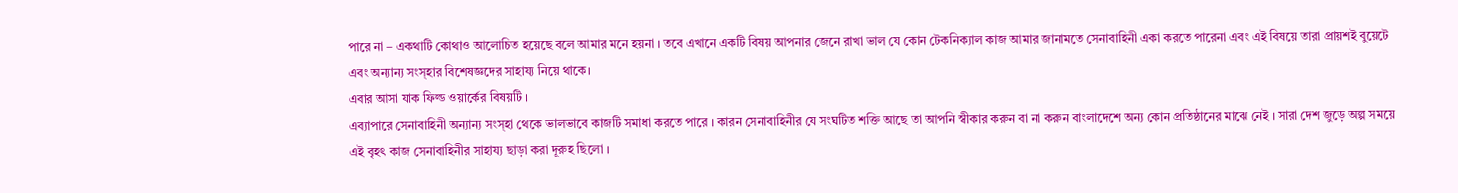পারে না – একথাটি কোথাও আলোচিত হয়েছে বলে আমার মনে হয়না । তবে এখানে একটি বিষয় আপনার জেনে রাখা ভাল যে কোন টেকনিক্যাল কাজ আমার জানামতে সেনাবাহিনী একা করতে পারেনা এবং এই বিষয়ে তারা প্রায়শই বুয়েটে এবং অন্যান্য সংস্হার বিশেষজ্ঞদের সাহায্য নিয়ে থাকে।
এবার আসা যাক ফিল্ড ওয়ার্কের বিষয়টি ।
এব্যাপারে সেনাবাহিনী অন্যান্য সংস্হা থেকে ভালভাবে কাজটি সমাধা করতে পারে । কারন সেনাবাহিনীর যে সংঘটিত শক্তি আছে তা আপনি স্বীকার করুন বা না করুন বাংলাদেশে অন্য কোন প্রতিষ্ঠানের মাঝে নেই । সারা দেশ জুড়ে অল্প সময়ে এই বৃহৎ কাজ সেনাবাহিনীর সাহায্য ছাড়া করা দূরুহ ছিলো ।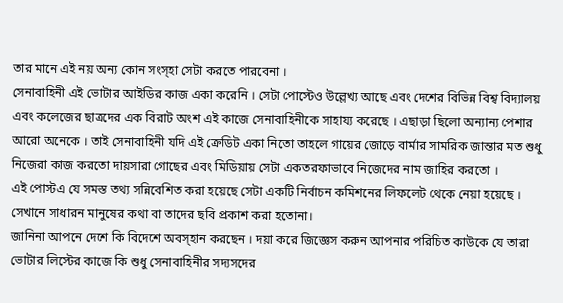তার মানে এই নয় অন্য কোন সংস্হা সেটা করতে পারবেনা ।
সেনাবাহিনী এই ভোটার আইডির কাজ একা করেনি । সেটা পোস্টেও উল্লেখ্য আছে এবং দেশের বিভিন্ন বিশ্ব বিদ্যালয় এবং কলেজের ছাত্রদের এক বিরাট অংশ এই কাজে সেনাবাহিনীকে সাহায্য করেছে । এছাড়া ছিলো অন্যান্য পেশার আরো অনেকে । তাই সেনাবাহিনী যদি এই ক্রেডিট একা নিতো তাহলে গায়ের জোড়ে বার্মার সামরিক জান্তার মত শুধু নিজেরা কাজ করতো দায়সারা গোছের এবং মিডিয়ায় সেটা একতরফাভাবে নিজেদের নাম জাহির করতো ।
এই পোস্টএ যে সমস্ত তথ্য সন্নিবেশিত করা হয়েছে সেটা একটি নির্বাচন কমিশনের লিফলেট থেকে নেয়া হয়েছে । সেখানে সাধারন মানুষের কথা বা তাদের ছবি প্রকাশ করা হতোনা।
জানিনা আপনে দেশে কি বিদেশে অবস্হান করছেন । দয়া করে জিজ্ঞেস করুন আপনার পরিচিত কাউকে যে তারা ভোটার লিস্টের কাজে কি শুধু সেনাবাহিনীর সদ্যসদের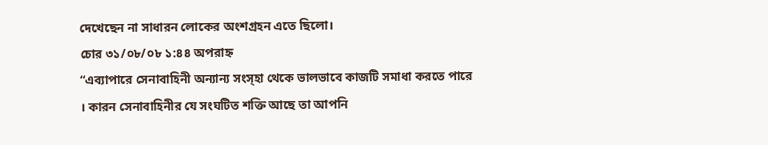দেখেছেন না সাধারন লোকের অংশগ্রহন এতে ছিলো।
চোর ৩১/০৮/০৮ ১:৪৪ অপরাহ্ন
“এব্যাপারে সেনাবাহিনী অন্যান্য সংস্হা থেকে ভালভাবে কাজটি সমাধা করতে পারে । কারন সেনাবাহিনীর যে সংঘটিত শক্তি আছে তা আপনি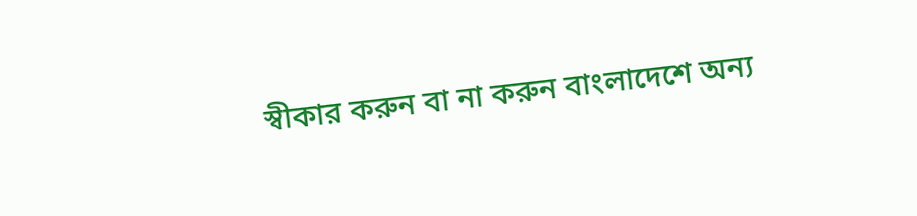স্বীকার করুন বা না করুন বাংলাদেশে অন্য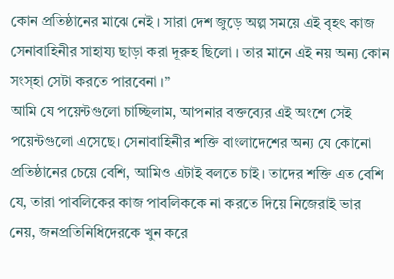কোন প্রতিষ্ঠানের মাঝে নেই । সারা দেশ জুড়ে অল্প সময়ে এই বৃহৎ কাজ সেনাবাহিনীর সাহায্য ছাড়া করা দূরুহ ছিলো । তার মানে এই নয় অন্য কোন সংস্হা সেটা করতে পারবেনা ।”
আমি যে পয়েন্টগুলো চাচ্ছিলাম, আপনার বক্তব্যের এই অংশে সেই পয়েন্টগুলো এসেছে। সেনাবাহিনীর শক্তি বাংলাদেশের অন্য যে কোনো প্রতিষ্ঠানের চেয়ে বেশি, আমিও এটাই বলতে চাই। তাদের শক্তি এত বেশি যে, তারা পাবলিকের কাজ পাবলিককে না করতে দিয়ে নিজেরাই ভার নেয়, জনপ্রতিনিধিদেরকে খুন করে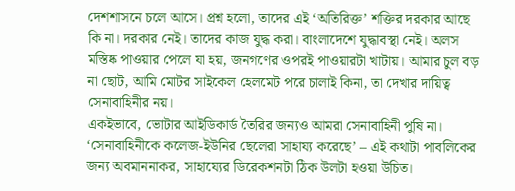দেশশাসনে চলে আসে। প্রশ্ন হলো, তাদের এই ‘অতিরিক্ত’ শক্তির দরকার আছে কি না। দরকার নেই। তাদের কাজ যুদ্ধ করা। বাংলাদেশে যুদ্ধাবস্থা নেই। অলস মস্তিষ্ক পাওয়ার পেলে যা হয়, জনগণের ওপরই পাওয়ারটা খাটায়। আমার চুল বড় না ছোট, আমি মোটর সাইকেল হেলমেট পরে চালাই কিনা, তা দেখার দায়িত্ব সেনাবাহিনীর নয়।
একইভাবে, ভোটার আইডিকার্ড তৈরির জন্যও আমরা সেনাবাহিনী পুষি না। ‘সেনাবাহিনীকে কলেজ-ইউনির ছেলেরা সাহায্য করেছে’ – এই কথাটা পাবলিকের জন্য অবমাননাকর, সাহায্যের ডিরেকশনটা ঠিক উলটা হওয়া উচিত।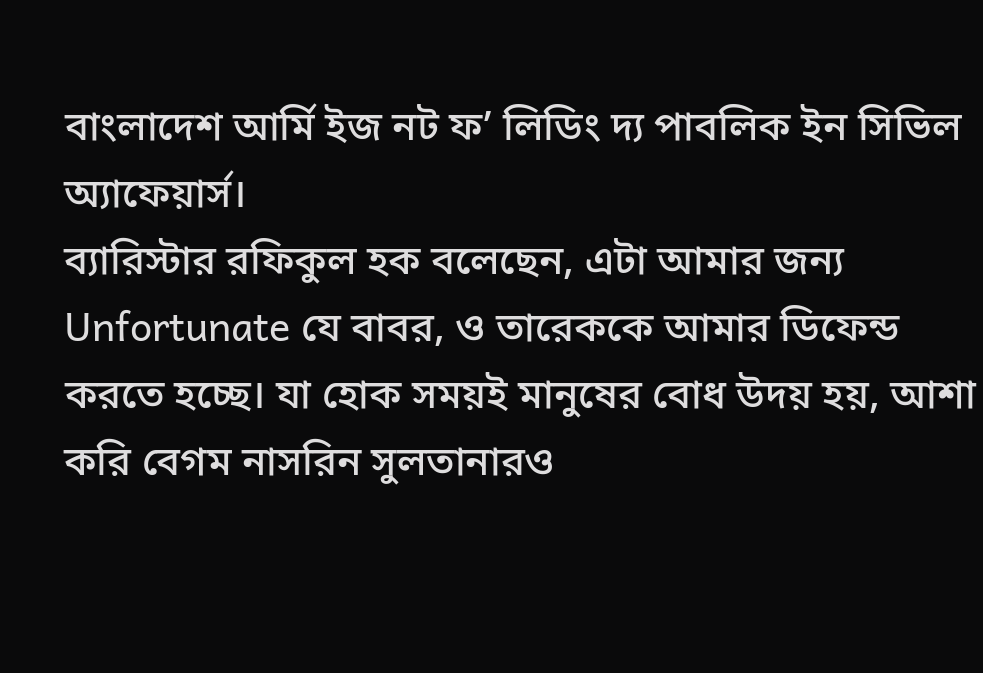বাংলাদেশ আর্মি ইজ নট ফ’ লিডিং দ্য পাবলিক ইন সিভিল অ্যাফেয়ার্স।
ব্যারিস্টার রফিকুল হক বলেছেন, এটা আমার জন্য Unfortunate যে বাবর, ও তারেককে আমার ডিফেন্ড করতে হচ্ছে। যা হোক সময়ই মানুষের বোধ উদয় হয়, আশা করি বেগম নাসরিন সুলতানারও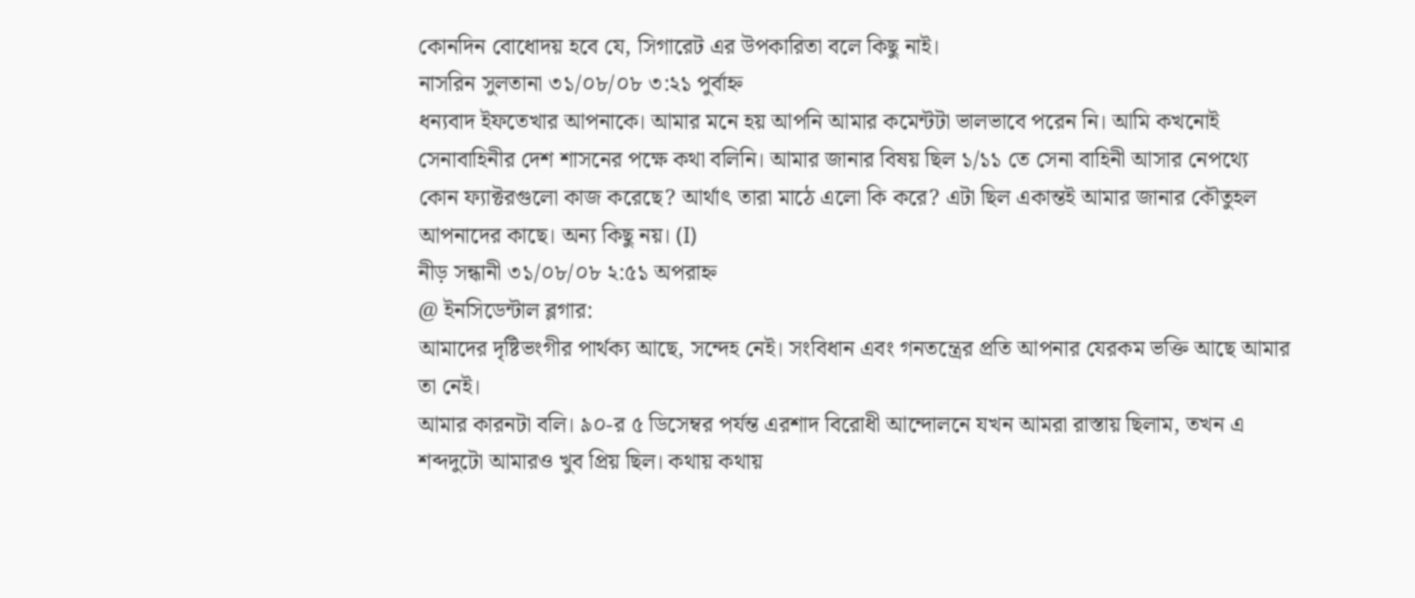কোনদিন বোধোদয় হবে যে, সিগারেট এর উপকারিতা বলে কিছু নাই।
নাসরিন সুলতানা ৩১/০৮/০৮ ৩:২১ পুর্বাহ্ন
ধন্যবাদ ইফতেখার আপনাকে। আমার মনে হয় আপনি আমার কমেন্টটা ভালভাবে পরেন নি। আমি কখনোই সেনাবাহিনীর দেশ শাসনের পক্ষে কথা বলিনি। আমার জানার বিষয় ছিল ১/১১ তে সেনা বাহিনী আসার নেপথ্যে কোন ফ্যাক্টরগুলো কাজ করেছে? আর্থাৎ তারা মাঠে এলো কি করে? এটা ছিল একান্তই আমার জানার কৌতুহল আপনাদের কাছে। অন্য কিছু নয়। (I)
নীড় সন্ধানী ৩১/০৮/০৮ ২:৫১ অপরাহ্ন
@ ইনসিডেন্টাল ব্লগার:
আমাদের দৃষ্টিভংগীর পার্থক্য আছে, সন্দেহ নেই। সংবিধান এবং গনতন্ত্রের প্রতি আপনার যেরকম ভক্তি আছে আমার তা নেই।
আমার কারনটা বলি। ৯০-র ৫ ডিসেম্বর পর্যন্ত এরশাদ বিরোধী আন্দোলনে যখন আমরা রাস্তায় ছিলাম, তখন এ শব্দদুটো আমারও খুব প্রিয় ছিল। কথায় কথায়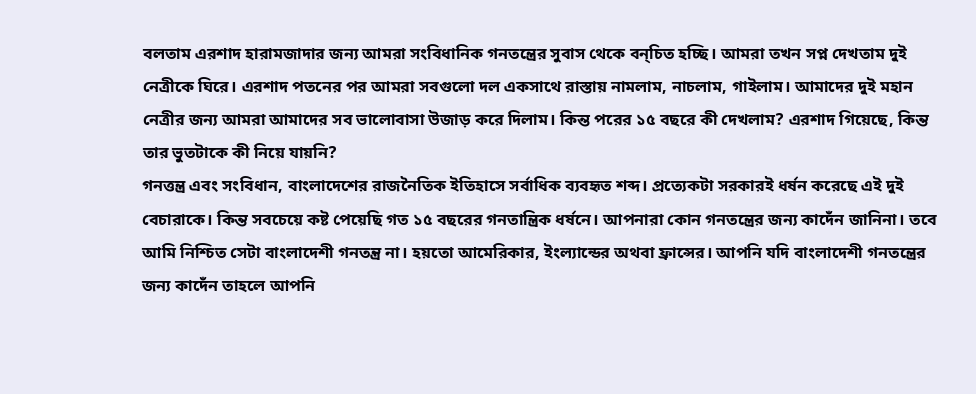বলতাম এরশাদ হারামজাদার জন্য আমরা সংবিধানিক গনতন্ত্রের সুবাস থেকে বন্চিত হচ্ছি। আমরা তখন সপ্ন দেখতাম দুই নেত্রীকে ঘিরে। এরশাদ পতনের পর আমরা সবগুলো দল একসাথে রাস্তায় নামলাম, নাচলাম, গাইলাম। আমাদের দুই মহান নেত্রীর জন্য আমরা আমাদের সব ভালোবাসা উজাড় করে দিলাম। কিন্ত পরের ১৫ বছরে কী দেখলাম? এরশাদ গিয়েছে, কিন্ত তার ভুতটাকে কী নিয়ে যায়নি?
গনত্তন্ত্র এবং সংবিধান, বাংলাদেশের রাজনৈতিক ইতিহাসে সর্বাধিক ব্যবহৃত শব্দ। প্রত্যেকটা সরকারই ধর্ষন করেছে এই দুই বেচারাকে। কিন্ত সবচেয়ে কষ্ট পেয়েছি গত ১৫ বছরের গনতান্ত্রিক ধর্ষনে। আপনারা কোন গনতন্ত্রের জন্য কাদেঁন জানিনা। তবে আমি নিশ্চিত সেটা বাংলাদেশী গনতন্ত্র না। হয়তো আমেরিকার, ইংল্যান্ডের অথবা ফ্রান্সের। আপনি যদি বাংলাদেশী গনতন্ত্রের জন্য কাদেঁন তাহলে আপনি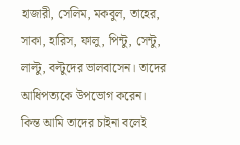হাজারী, সেলিম, মকবুল, তাহের, সাকা, হারিস, ফালু, পিন্টু, সেন্টু, লাল্টু, বল্টুদের ভালবাসেন। তাদের আধিপত্যকে উপভোগ করেন।
কিন্ত আমি তাদের চাইনা বলেই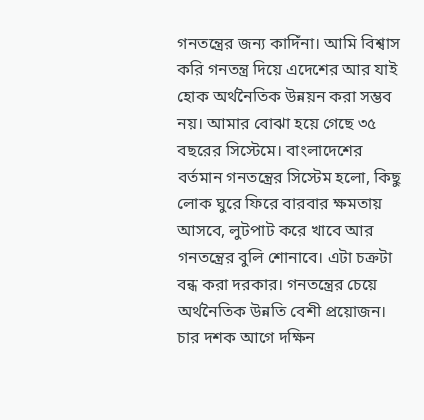গনতন্ত্রের জন্য কাদিঁনা। আমি বিশ্বাস করি গনতন্ত্র দিয়ে এদেশের আর যাই হোক অর্থনৈতিক উন্নয়ন করা সম্ভব নয়। আমার বোঝা হয়ে গেছে ৩৫ বছরের সিস্টেমে। বাংলাদেশের বর্তমান গনতন্ত্রের সিস্টেম হলো, কিছু লোক ঘুরে ফিরে বারবার ক্ষমতায় আসবে, লুটপাট করে খাবে আর গনতন্ত্রের বুলি শোনাবে। এটা চক্রটা বন্ধ করা দরকার। গনতন্ত্রের চেয়ে অর্থনৈতিক উন্নতি বেশী প্রয়োজন। চার দশক আগে দক্ষিন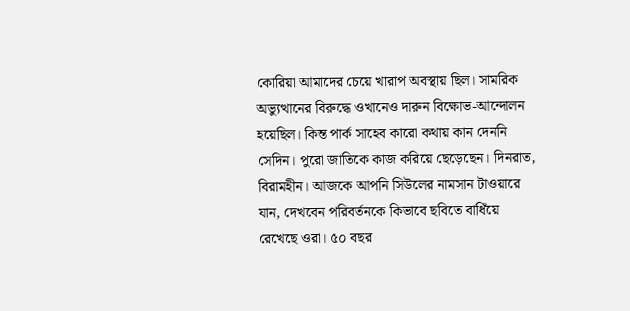কোরিয়া আমাদের চেয়ে খারাপ অবস্থায় ছিল। সামরিক অভ্যুত্থানের বিরুদ্ধে ওখানেও দারুন বিক্ষোভ-আন্দোলন হয়েছিল। কিন্ত পার্ক সাহেব কারো কথায় কান দেননি সেদিন। পুরো জাতিকে কাজ করিয়ে ছেড়েছেন। দিনরাত, বিরামহীন। আজকে আপনি সিউলের নামসান টাওয়ারে যান, দেখবেন পরিবর্তনকে কিভাবে ছবিতে বাধিঁয়ে রেখেছে ওরা। ৫০ বছর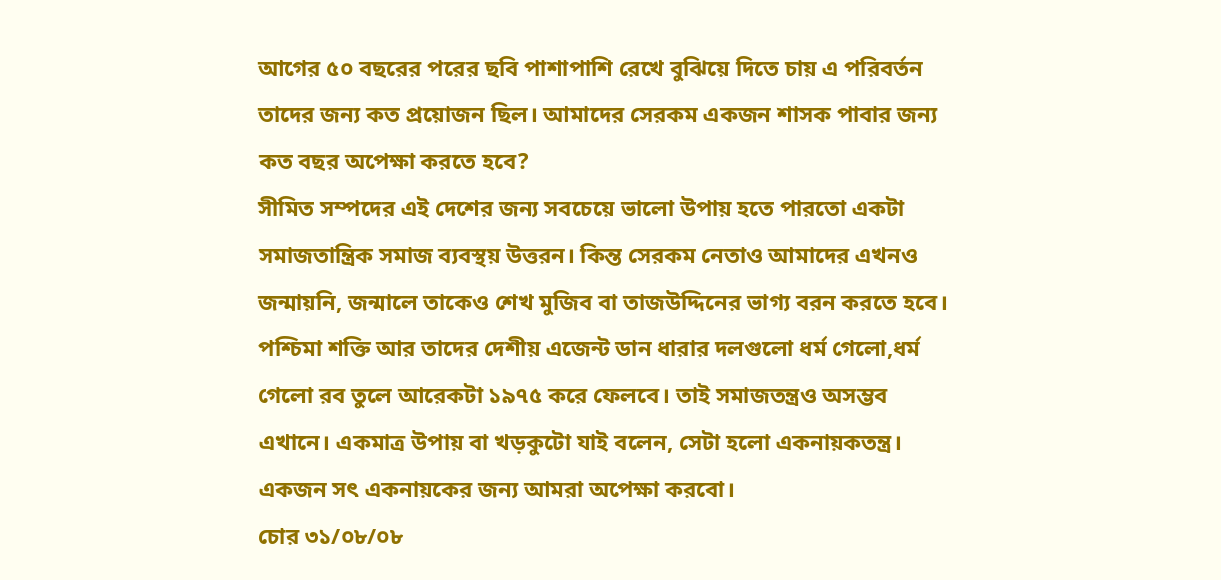আগের ৫০ বছরের পরের ছবি পাশাপাশি রেখে বুঝিয়ে দিতে চায় এ পরিবর্তন তাদের জন্য কত প্রয়োজন ছিল। আমাদের সেরকম একজন শাসক পাবার জন্য কত বছর অপেক্ষা করতে হবে?
সীমিত সম্পদের এই দেশের জন্য সবচেয়ে ভালো উপায় হতে পারতো একটা সমাজতান্ত্রিক সমাজ ব্যবস্থয় উত্তরন। কিন্ত সেরকম নেতাও আমাদের এখনও জন্মায়নি, জন্মালে তাকেও শেখ মুজিব বা তাজউদ্দিনের ভাগ্য বরন করতে হবে। পশ্চিমা শক্তি আর তাদের দেশীয় এজেন্ট ডান ধারার দলগুলো ধর্ম গেলো,ধর্ম গেলো রব তুলে আরেকটা ১৯৭৫ করে ফেলবে। তাই সমাজতন্ত্রও অসম্ভব এখানে। একমাত্র উপায় বা খড়কুটো যাই বলেন, সেটা হলো একনায়কতন্ত্র। একজন সৎ একনায়কের জন্য আমরা অপেক্ষা করবো।
চোর ৩১/০৮/০৮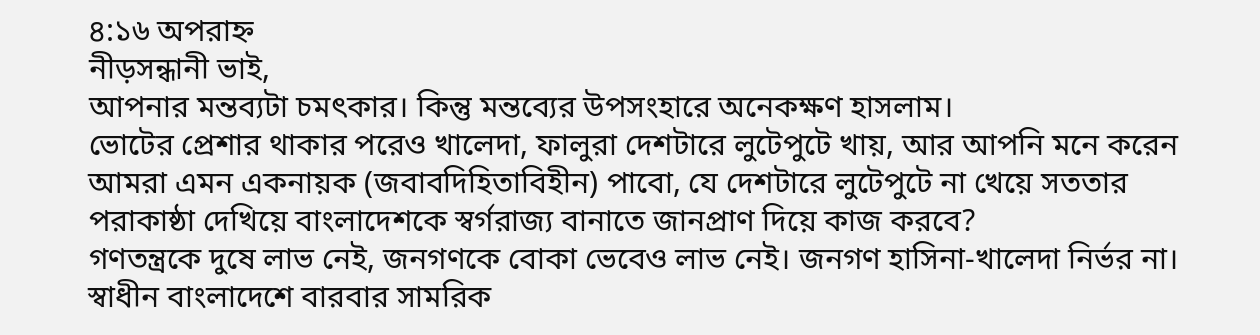৪:১৬ অপরাহ্ন
নীড়সন্ধানী ভাই,
আপনার মন্তব্যটা চমৎকার। কিন্তু মন্তব্যের উপসংহারে অনেকক্ষণ হাসলাম।
ভোটের প্রেশার থাকার পরেও খালেদা, ফালুরা দেশটারে লুটেপুটে খায়, আর আপনি মনে করেন আমরা এমন একনায়ক (জবাবদিহিতাবিহীন) পাবো, যে দেশটারে লুটেপুটে না খেয়ে সততার পরাকাষ্ঠা দেখিয়ে বাংলাদেশকে স্বর্গরাজ্য বানাতে জানপ্রাণ দিয়ে কাজ করবে?
গণতন্ত্রকে দুষে লাভ নেই, জনগণকে বোকা ভেবেও লাভ নেই। জনগণ হাসিনা-খালেদা নির্ভর না। স্বাধীন বাংলাদেশে বারবার সামরিক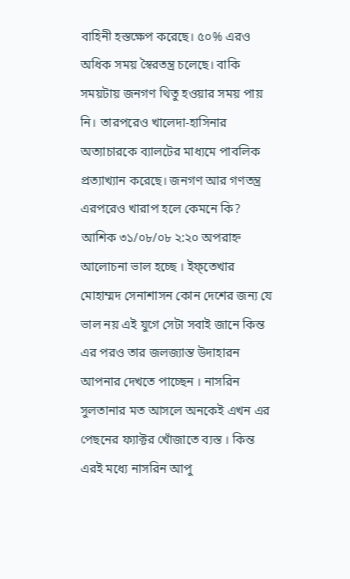বাহিনী হস্তক্ষেপ করেছে। ৫০% এরও অধিক সময় স্বৈরতন্ত্র চলেছে। বাকি সময়টায় জনগণ থিতু হওয়ার সময় পায় নি। তারপরেও খালেদা-হাসিনার অত্যাচারকে ব্যালটের মাধ্যমে পাবলিক প্রত্যাখ্যান করেছে। জনগণ আর গণতন্ত্র এরপরেও খারাপ হলে কেমনে কি?
আশিক ৩১/০৮/০৮ ২:২০ অপরাহ্ন
আলোচনা ভাল হচ্ছে । ইফ্তেখার মোহাম্মদ সেনাশাসন কোন দেশের জন্য যে ভাল নয় এই যুগে সেটা সবাই জানে কিন্ত এর পরও তার জলজ্যান্ত উদাহারন আপনার দেখতে পাচ্ছেন । নাসরিন সুলতানার মত আসলে অনকেই এখন এর পেছনের ফ্যাক্টর খোঁজাতে ব্যস্ত । কিন্ত এরই মধ্যে নাসরিন আপু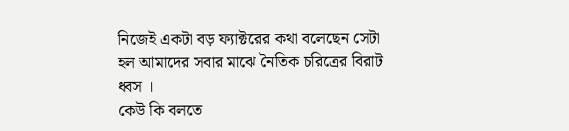নিজেই একটা বড় ফ্যাক্টরের কথা বলেছেন সেটা হল আমাদের সবার মাঝে নৈতিক চরিত্রের বিরাট ধ্বস ।
কেউ কি বলতে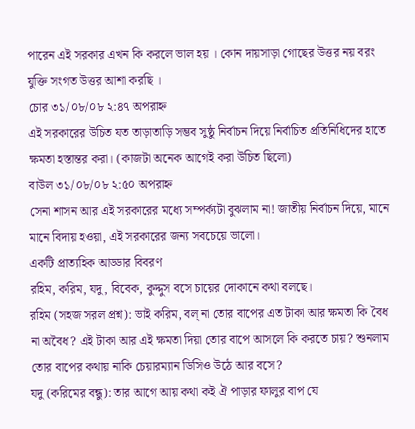পারেন এই সরকার এখন কি করলে ভাল হয় । কোন দায়সাড়া গোছের উত্তর নয় বরং যুক্তি সংগত উত্তর আশা করছি ।
চোর ৩১/০৮/০৮ ২:৪৭ অপরাহ্ন
এই সরকারের উচিত যত তাড়াতাড়ি সম্ভব সুষ্ঠু নির্বাচন দিয়ে নির্বাচিত প্রতিনিধিদের হাতে ক্ষমতা হস্তান্তর করা। (কাজটা অনেক আগেই করা উচিত ছিলো)
বাউল ৩১/০৮/০৮ ২:৫০ অপরাহ্ন
সেনা শাসন আর এই সরকারের মধ্যে সম্পর্ক্যটা বুঝলাম না! জাতীয় নির্বাচন দিয়ে, মানে মানে বিদায় হওয়া, এই সরকারের জন্য সবচেয়ে ভালো।
একটি প্রাত্যহিক আড্ডার বিবরণ
রহিম, করিম, যদু, বিবেক, কুদ্দুস বসে চায়ের দোকানে কথা বলছে।
রহিম (সহজ সরল প্রশ্ন): ভাই করিম, বল্ না তোর বাপের এত টাকা আর ক্ষমতা কি বৈধ না অবৈধ? এই টাকা আর এই ক্ষমতা দিয়া তোর বাপে আসলে কি করতে চায়? শুনলাম তোর বাপের কথায় নাকি চেয়ারম্যান ডিসিও উঠে আর বসে?
যদু (করিমের বন্ধু): তার আগে আয় কথা কই ঐ পাড়ার ফালুর বাপ যে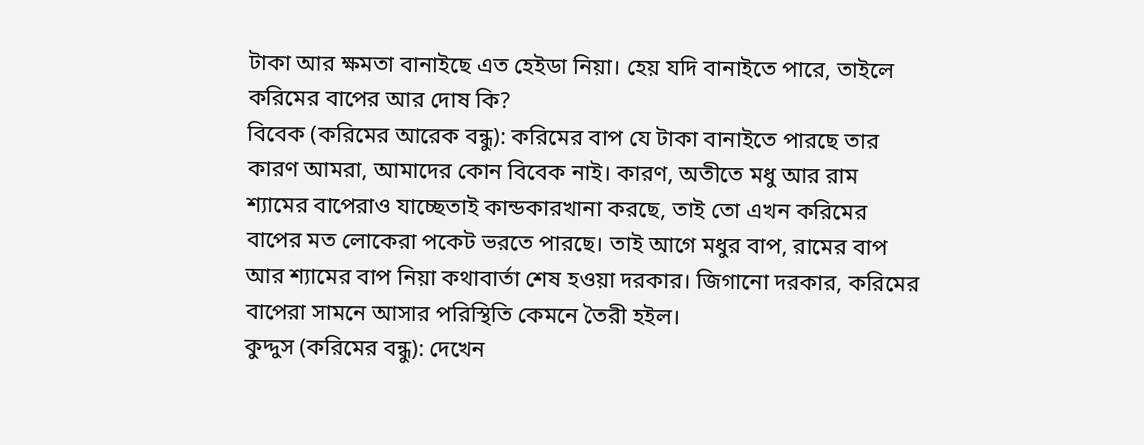টাকা আর ক্ষমতা বানাইছে এত হেইডা নিয়া। হেয় যদি বানাইতে পারে, তাইলে করিমের বাপের আর দোষ কি?
বিবেক (করিমের আরেক বন্ধু): করিমের বাপ যে টাকা বানাইতে পারছে তার কারণ আমরা, আমাদের কোন বিবেক নাই। কারণ, অতীতে মধু আর রাম শ্যামের বাপেরাও যাচ্ছেতাই কান্ডকারখানা করছে, তাই তো এখন করিমের বাপের মত লোকেরা পকেট ভরতে পারছে। তাই আগে মধুর বাপ, রামের বাপ আর শ্যামের বাপ নিয়া কথাবার্তা শেষ হওয়া দরকার। জিগানো দরকার, করিমের বাপেরা সামনে আসার পরিস্থিতি কেমনে তৈরী হইল।
কুদ্দুস (করিমের বন্ধু): দেখেন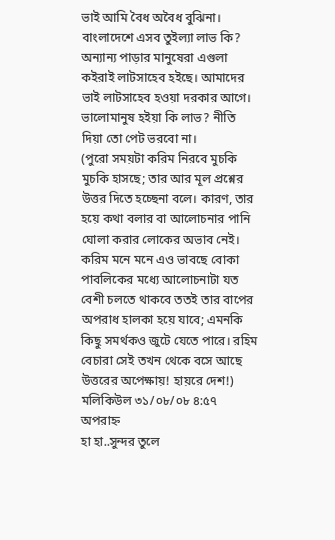ভাই আমি বৈধ অবৈধ বুঝিনা। বাংলাদেশে এসব তুইল্যা লাভ কি? অন্যান্য পাড়ার মানুষেরা এগুলা কইরাই লাটসাহেব হইছে। আমাদের ভাই লাটসাহেব হওয়া দরকার আগে। ভালোমানুষ হইয়া কি লাভ? নীতি দিয়া তো পেট ভরবো না।
(পুরো সময়টা করিম নিরবে মুচকি মুচকি হাসছে; তার আর মূল প্রশ্নের উত্তর দিতে হচ্ছেনা বলে। কারণ, তার হয়ে কথা বলার বা আলোচনার পানি ঘোলা করার লোকের অভাব নেই। করিম মনে মনে এও ভাবছে বোকা পাবলিকের মধ্যে আলোচনাটা যত বেশী চলতে থাকবে ততই তার বাপের অপরাধ হালকা হয়ে যাবে; এমনকি কিছু সমর্থকও জুটে যেতে পারে। রহিম বেচারা সেই তখন থেকে বসে আছে উত্তরের অপেক্ষায়! হায়রে দেশ!)
মলিকিউল ৩১/০৮/০৮ ৪:৫৭ অপরাহ্ন
হা হা..সুন্দর তুলে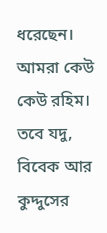ধরেছেন। আমরা কেউ কেউ রহিম। তবে যদু, বিবেক আর কুদ্দুসের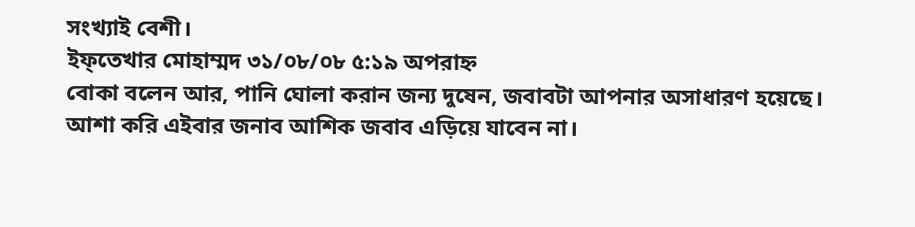সংখ্যাই বেশী।
ইফ্তেখার মোহাম্মদ ৩১/০৮/০৮ ৫:১৯ অপরাহ্ন
বোকা বলেন আর, পানি ঘোলা করান জন্য দুষেন, জবাবটা আপনার অসাধারণ হয়েছে।
আশা করি এইবার জনাব আশিক জবাব এড়িয়ে যাবেন না।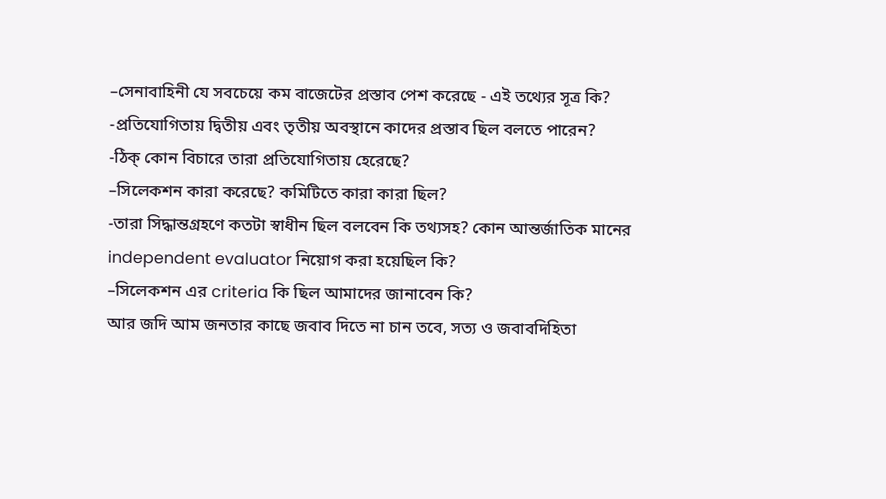–সেনাবাহিনী যে সবচেয়ে কম বাজেটের প্রস্তাব পেশ করেছে - এই তথ্যের সূত্র কি?
-প্রতিযোগিতায় দ্বিতীয় এবং তৃতীয় অবস্থানে কাদের প্রস্তাব ছিল বলতে পারেন?
-ঠিক্ কোন বিচারে তারা প্রতিযোগিতায় হেরেছে?
–সিলেকশন কারা করেছে? কমিটিতে কারা কারা ছিল?
-তারা সিদ্ধান্তগ্রহণে কতটা স্বাধীন ছিল বলবেন কি তথ্যসহ? কোন আন্তর্জাতিক মানের independent evaluator নিয়োগ করা হয়েছিল কি?
–সিলেকশন এর criteria কি ছিল আমাদের জানাবেন কি?
আর জদি আম জনতার কাছে জবাব দিতে না চান তবে, সত্য ও জবাবদিহিতা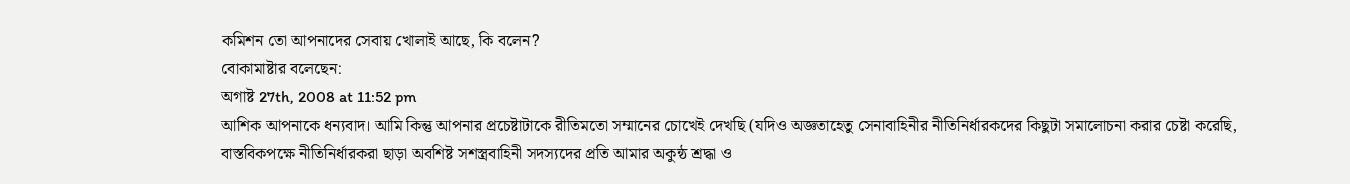কমিশন তো আপনাদের সেবায় খোলাই আছে, কি বলেন?
বোকামাষ্টার বলেছেন:
অগাষ্ট 27th, 2008 at 11:52 pm
আশিক আপনাকে ধন্যবাদ। আমি কিন্তু আপনার প্রচেষ্টাটাকে রীতিমতো সম্মানের চোখেই দেখছি (যদিও অজ্ঞতাহেতু সেনাবাহিনীর নীতিনির্ধারকদের কিছুটা সমালোচনা করার চেষ্টা করেছি, বাস্তবিকপক্ষে নীতিনির্ধারকরা ছাড়া অবশিষ্ট সশস্ত্রবাহিনী সদস্যদের প্রতি আমার অকুন্ঠ শ্রদ্ধা ও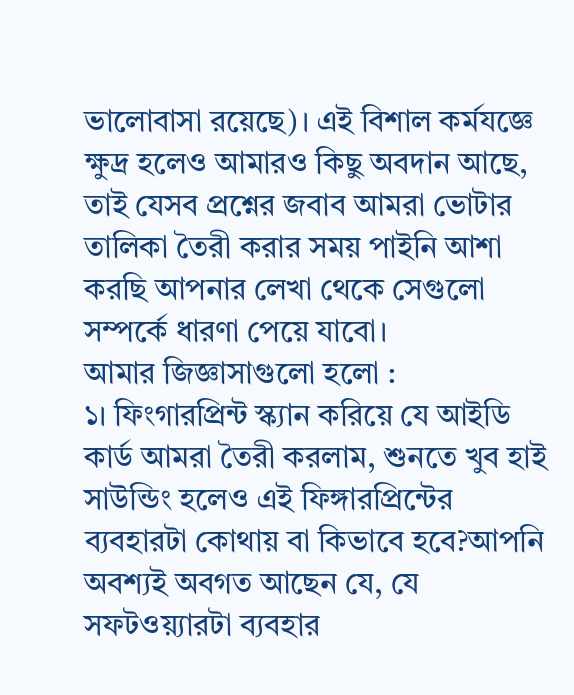ভালোবাসা রয়েছে)। এই বিশাল কর্মযজ্ঞে ক্ষুদ্র হলেও আমারও কিছু অবদান আছে, তাই যেসব প্রশ্নের জবাব আমরা ভোটার তালিকা তৈরী করার সময় পাইনি আশা করছি আপনার লেখা থেকে সেগুলো সম্পর্কে ধারণা পেয়ে যাবো।
আমার জিজ্ঞাসাগুলো হলো :
১। ফিংগারপ্রিন্ট স্ক্যান করিয়ে যে আইডি কার্ড আমরা তৈরী করলাম, শুনতে খুব হাই সাউন্ডিং হলেও এই ফিঙ্গারপ্রিন্টের ব্যবহারটা কোথায় বা কিভাবে হবে?আপনি অবশ্যই অবগত আছেন যে, যে সফটওয়্যারটা ব্যবহার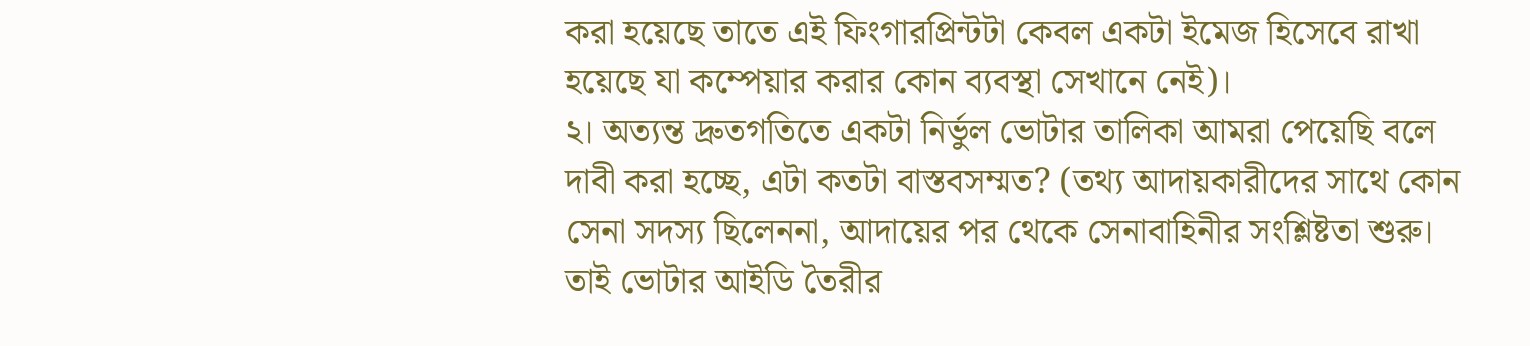করা হয়েছে তাতে এই ফিংগারপ্রিন্টটা কেবল একটা ইমেজ হিসেবে রাখা হয়েছে যা কম্পেয়ার করার কোন ব্যবস্থা সেখানে নেই)।
২। অত্যন্ত দ্রুতগতিতে একটা নির্ভুল ভোটার তালিকা আমরা পেয়েছি বলে দাবী করা হচ্ছে, এটা কতটা বাস্তবসম্মত? (তথ্য আদায়কারীদের সাথে কোন সেনা সদস্য ছিলেননা, আদায়ের পর থেকে সেনাবাহিনীর সংশ্লিষ্টতা শুরু। তাই ভোটার আইডি তৈরীর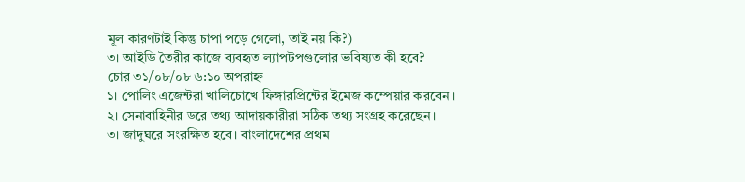মূল কারণটাই কিন্তু চাপা পড়ে গেলো, তাই নয় কি?)
৩। আইডি তৈরীর কাজে ব্যবহৃত ল্যাপটপগুলোর ভবিষ্যত কী হবে?
চোর ৩১/০৮/০৮ ৬:১০ অপরাহ্ন
১। পোলিং এজেন্টরা খালিচোখে ফিঙ্গারপ্রিন্টের ইমেজ কম্পেয়ার করবেন।
২। সেনাবাহিনীর ডরে তথ্য আদায়কারীরা সঠিক তথ্য সংগ্রহ করেছেন।
৩। জাদুঘরে সংরক্ষিত হবে। বাংলাদেশের প্রথম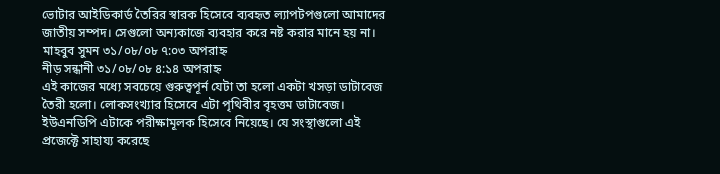ভোটার আইডিকার্ড তৈরির স্বারক হিসেবে ব্যবহৃত ল্যাপটপগুলো আমাদের জাতীয় সম্পদ। সেগুলো অন্যকাজে ব্যবহার করে নষ্ট করার মানে হয় না।
মাহবুব সুমন ৩১/০৮/০৮ ৭:০৩ অপরাহ্ন
নীড় সন্ধানী ৩১/০৮/০৮ ৪:১৪ অপরাহ্ন
এই কাজের মধ্যে সবচেয়ে গুরুত্বপূর্ন যেটা তা হলো একটা খসড়া ডাটাবেজ তৈরী হলো। লোকসংখ্যার হিসেবে এটা পৃথিবীর বৃহত্তম ডাটাবেজ। ইউএনডিপি এটাকে পরীক্ষামূলক হিসেবে নিয়েছে। যে সংস্থাগুলো এই প্রজেক্টে সাহায্য করেছে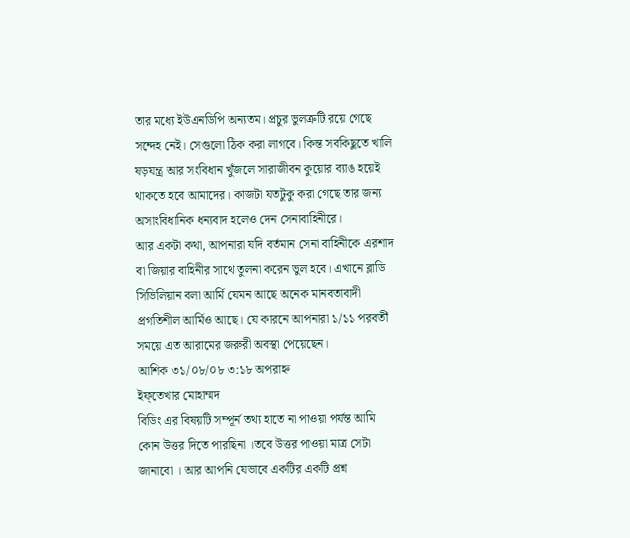তার মধ্যে ইউএনডিপি অন্যতম। প্রচুর ভুলত্রুটি রয়ে গেছে সন্দেহ নেই। সেগুলো ঠিক করা লাগবে। কিন্ত সবকিছুতে খালি ষড়যন্ত্র আর সংবিধান খুঁজলে সারাজীবন কুয়োর ব্যাঙ হয়েই থাকতে হবে আমাদের। কাজটা যতটুকু করা গেছে তার জন্য অসাংবিধানিক ধন্যবাদ হলেও দেন সেনাবাহিনীরে।
আর একটা কথা, আপনারা যদি বর্তমান সেনা বাহিনীকে এরশাদ বা জিয়ার বাহিনীর সাথে তুলনা করেন ভুল হবে। এখানে ব্লাডি সিভিলিয়ান বলা আর্মি যেমন আছে অনেক মানবতাবাদী প্রগতিশীল আর্মিও আছে। যে কারনে আপনারা ১/১১ পরবর্তী সময়ে এত আরামের জরুরী অবস্থা পেয়েছেন।
আশিক ৩১/০৮/০৮ ৩:১৮ অপরাহ্ন
ইফ্তেখার মোহাম্মদ
বিডিং এর বিষয়টি সম্পূর্ন তথ্য হাতে না পাওয়া পর্যন্ত আমি কোন উত্তর দিতে পারছিনা ।তবে উত্তর পাওয়া মাত্র সেটা জানাবো । আর আপনি যেভাবে একটির একটি প্রশ্ন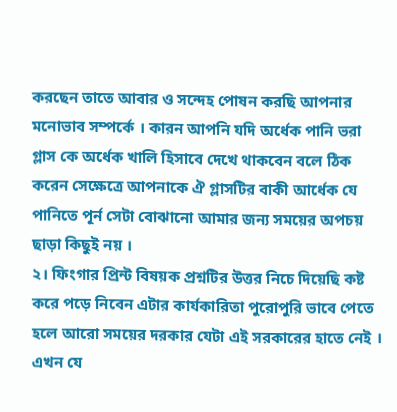করছেন তাতে আবার ও সন্দেহ পোষন করছি আপনার মনোভাব সম্পর্কে । কারন আপনি যদি অর্ধেক পানি ভরা গ্লাস কে অর্ধেক খালি হিসাবে দেখে থাকবেন বলে ঠিক করেন সেক্ষেত্রে আপনাকে ঐ গ্লাসটির বাকী আর্ধেক যে পানিতে পূর্ন সেটা বোঝানো আমার জন্য সময়ের অপচয় ছাড়া কিছুই নয় ।
২। ফিংগার প্রিন্ট বিষয়ক প্রশ্নটির উত্তর নিচে দিয়েছি কষ্ট করে পড়ে নিবেন এটার কার্যকারিতা পুরোপুরি ভাবে পেতে হলে আরো সময়ের দরকার যেটা এই সরকারের হাতে নেই । এখন যে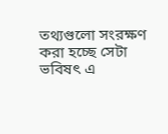তথ্যগুলো সংরক্ষণ করা হচ্ছে সেটা ভবিষৎ এ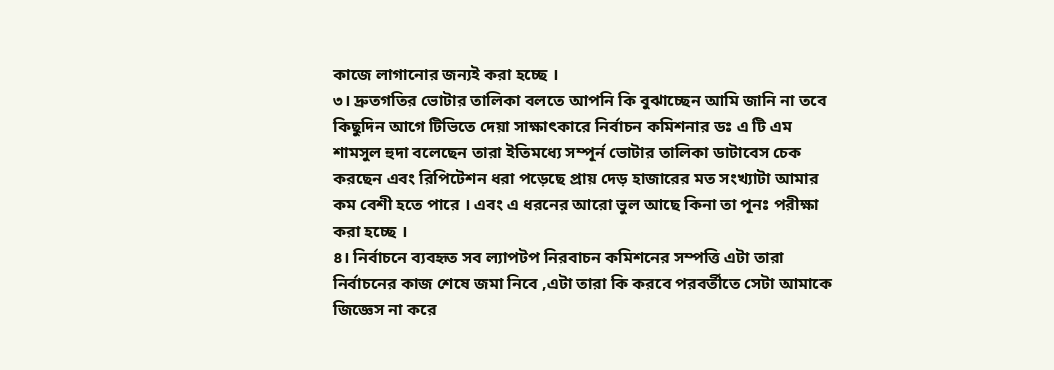কাজে লাগানোর জন্যই করা হচ্ছে ।
৩। দ্রুতগতির ভোটার তালিকা বলতে আপনি কি বুঝাচ্ছেন আমি জানি না তবে কিছুদিন আগে টিভিতে দেয়া সাক্ষাৎকারে নির্বাচন কমিশনার ডঃ এ টি এম শামসুল হুদা বলেছেন তারা ইতিমধ্যে সম্পূর্ন ভোটার তালিকা ডাটাবেস চেক করছেন এবং রিপিটেশন ধরা পড়েছে প্রায় দেড় হাজারের মত সংখ্যাটা আমার কম বেশী হতে পারে । এবং এ ধরনের আরো ভুল আছে কিনা তা পূনঃ পরীক্ষা করা হচ্ছে ।
৪। নির্বাচনে ব্যবহৃত সব ল্যাপটপ নিরবাচন কমিশনের সম্পত্তি এটা তারা নির্বাচনের কাজ শেষে জমা নিবে ,এটা তারা কি করবে পরবর্তীতে সেটা আমাকে জিজ্ঞেস না করে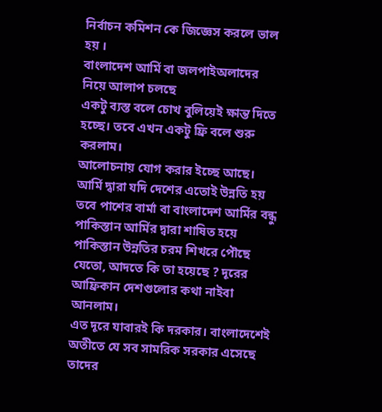নির্বাচন কমিশন কে জিজ্ঞেস করলে ভাল হয় ।
বাংলাদেশ আর্মি বা জলপাইঅলাদের নিয়ে আলাপ চলছে
একটু ব্যস্ত বলে চোখ বুলিয়েই ক্ষান্ত দিতে হচ্ছে। তবে এখন একটু ফ্রি বলে শুরু করলাম।
আলোচনায় যোগ করার ইচ্ছে আছে।
আর্মি দ্বারা যদি দেশের এতোই উন্নতি হয় তবে পাশের বার্মা বা বাংলাদেশ আর্মির বন্ধু পাকিস্তান আর্মির দ্বারা শাষিত হয়ে পাকিস্তান উন্নতির চরম শিখরে পৌছে যেতো, আদতে কি তা হয়েছে ? দূরের আফ্রিকান দেশগুলোর কথা নাইবা আনলাম।
এত দূরে যাবারই কি দরকার। বাংলাদেশেই অতীতে যে সব সামরিক সরকার এসেছে তাদের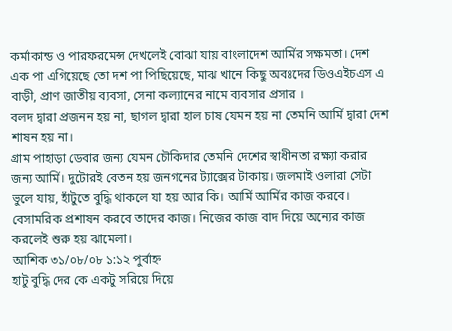কর্মাকান্ড ও পারফরমেন্স দেখলেই বোঝা যায় বাংলাদেশ আর্মির সক্ষমতা। দেশ এক পা এগিয়েছে তো দশ পা পিছিয়েছে, মাঝ খানে কিছু অবঃদের ডিওএইচএস এ বাড়ী, প্রাণ জাতীয় ব্যবসা, সেনা কল্যানের নামে ব্যবসার প্রসার ।
বলদ দ্বারা প্রজনন হয় না, ছাগল দ্বারা হাল চাষ যেমন হয় না তেমনি আর্মি দ্বারা দেশ শাষন হয় না।
গ্রাম পাহাড়া ডেবার জন্য যেমন চৌকিদার তেমনি দেশের স্বাধীনতা রক্ষ্যা করার জন্য আর্মি। দুটোরই বেতন হয় জনগনের ট্যাক্সের টাকায়। জলমাই ওলারা সেটা ভুলে যায়, হাঁটুতে বুদ্ধি থাকলে যা হয় আর কি। আর্মি আর্মির কাজ করবে। বেসামরিক প্রশাষন করবে তাদের কাজ। নিজের কাজ বাদ দিয়ে অন্যের কাজ করলেই শুরু হয় ঝামেলা।
আশিক ৩১/০৮/০৮ ১:১২ পুর্বাহ্ন
হাটু বুদ্ধি দের কে একটু সরিয়ে দিয়ে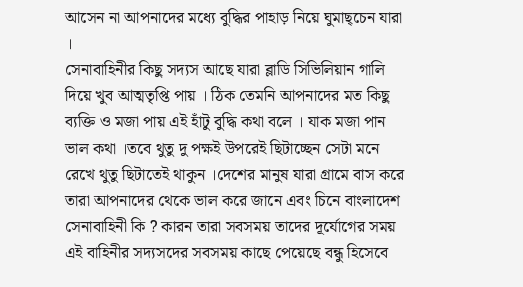আসেন না আপনাদের মধ্যে বুদ্ধির পাহাড় নিয়ে ঘুমাছ্চেন যারা ।
সেনাবাহিনীর কিছু সদ্যস আছে যারা ব্লাডি সিভিলিয়ান গালি দিয়ে খুব আত্মতৃপ্তি পায় । ঠিক তেমনি আপনাদের মত কিছু ব্যক্তি ও মজা পায় এই হাঁটু বুদ্ধি কথা বলে । যাক মজা পান ভাল কথা ।তবে থুতু দু পক্ষই উপরেই ছিটাচ্ছেন সেটা মনে রেখে থুতু ছিটাতেই থাকুন ।দেশের মানুষ যারা গ্রামে বাস করে তারা আপনাদের থেকে ভাল করে জানে এবং চিনে বাংলাদেশ সেনাবাহিনী কি ? কারন তারা সবসময় তাদের দূর্যোগের সময় এই বাহিনীর সদ্যসদের সবসময় কাছে পেয়েছে বন্ধু হিসেবে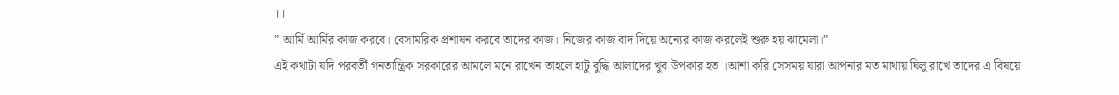।।
” আর্মি আর্মির কাজ করবে। বেসামরিক প্রশাষন করবে তাদের কাজ। নিজের কাজ বাদ দিয়ে অন্যের কাজ করলেই শুরু হয় ঝামেলা।”
এই কথাটা যদি পরবর্তী গনতান্ত্রিক সরকারের আমলে মনে রাখেন তাহলে হাটু বুদ্ধি আলাদের খুব উপকার হত ।আশা করি সেসময় যারা আপনার মত মাথায় ঘিলু রাখে তাদের এ বিষয়ে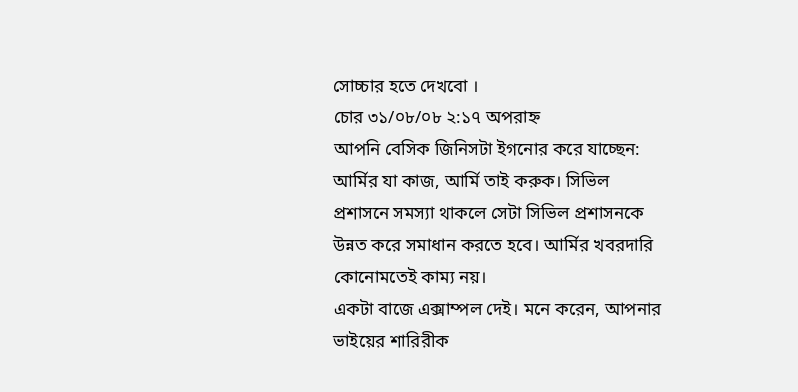সোচ্চার হতে দেখবো ।
চোর ৩১/০৮/০৮ ২:১৭ অপরাহ্ন
আপনি বেসিক জিনিসটা ইগনোর করে যাচ্ছেন: আর্মির যা কাজ, আর্মি তাই করুক। সিভিল প্রশাসনে সমস্যা থাকলে সেটা সিভিল প্রশাসনকে উন্নত করে সমাধান করতে হবে। আর্মির খবরদারি কোনোমতেই কাম্য নয়।
একটা বাজে এক্সাম্পল দেই। মনে করেন, আপনার ভাইয়ের শারিরীক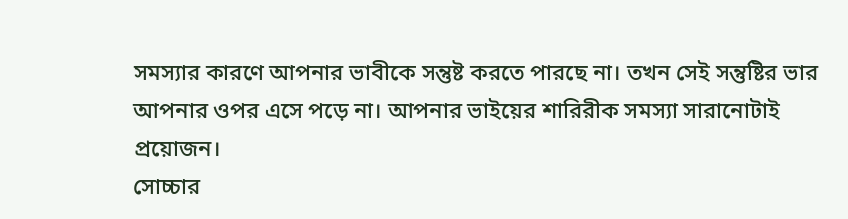সমস্যার কারণে আপনার ভাবীকে সন্তুষ্ট করতে পারছে না। তখন সেই সন্তুষ্টির ভার আপনার ওপর এসে পড়ে না। আপনার ভাইয়ের শারিরীক সমস্যা সারানোটাই প্রয়োজন।
সোচ্চার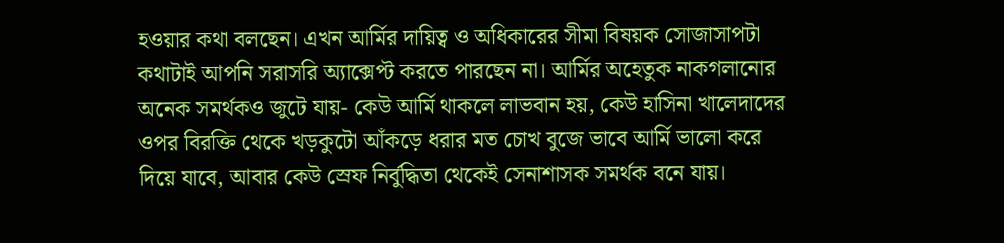হওয়ার কথা বলছেন। এখন আর্মির দায়িত্ব ও অধিকারের সীমা বিষয়ক সোজাসাপটা কথাটাই আপনি সরাসরি অ্যাক্সেপ্ট করতে পারছেন না। আর্মির অহেতুক নাকগলানোর অনেক সমর্থকও জুটে যায়- কেউ আর্মি থাকলে লাভবান হয়, কেউ হাসিনা খালেদাদের ওপর বিরক্তি থেকে খড়কুটো আঁকড়ে ধরার মত চোখ বুজে ভাবে আর্মি ভালো করে দিয়ে যাবে, আবার কেউ স্রেফ নির্বুদ্ধিতা থেকেই সেনাশাসক সমর্থক বনে যায়।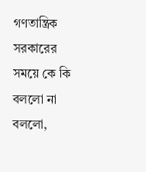গণতান্ত্রিক সরকারের সময়ে কে কি বললো না বললো,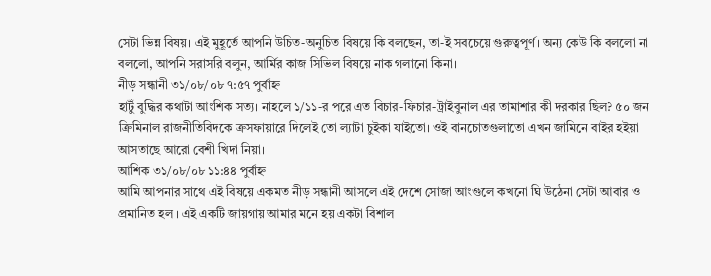সেটা ভিন্ন বিষয়। এই মুহূর্তে আপনি উচিত-অনুচিত বিষয়ে কি বলছেন, তা-ই সবচেয়ে গুরুত্বপূর্ণ। অন্য কেউ কি বললো না বললো, আপনি সরাসরি বলুন, আর্মির কাজ সিভিল বিষয়ে নাক গলানো কিনা।
নীড় সন্ধানী ৩১/০৮/০৮ ৭:৫৭ পুর্বাহ্ন
হাটুঁ বুদ্ধির কথাটা আংশিক সত্য। নাহলে ১/১১-র পরে এত বিচার-ফিচার-ট্রাইবুনাল এর তামাশার কী দরকার ছিল? ৫০ জন ক্রিমিনাল রাজনীতিবিদকে ক্রসফায়ারে দিলেই তো ল্যাটা চুইকা যাইতো। ওই বানচোতগুলাতো এখন জামিনে বাইর হইয়া আসতাছে আরো বেশী খিদা নিয়া।
আশিক ৩১/০৮/০৮ ১১:৪৪ পুর্বাহ্ন
আমি আপনার সাথে এই বিষয়ে একমত নীড় সন্ধানী আসলে এই দেশে সোজা আংগুলে কখনো ঘি উঠেনা সেটা আবার ও প্রমানিত হল । এই একটি জায়গায় আমার মনে হয় একটা বিশাল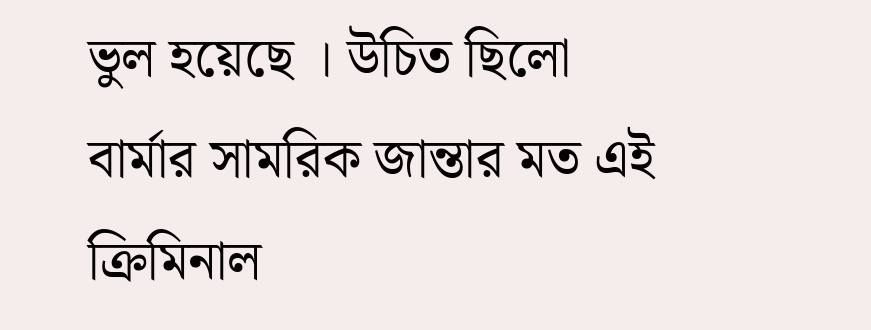ভুল হয়েছে । উচিত ছিলো বার্মার সামরিক জান্তার মত এই ক্রিমিনাল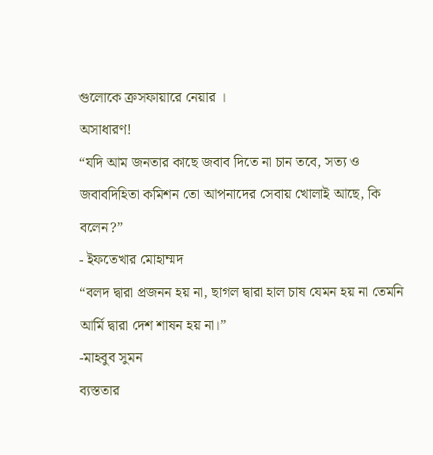গুলোকে ক্রসফায়ারে নেয়ার ।
অসাধারণ!
“যদি আম জনতার কাছে জবাব দিতে না চান তবে, সত্য ও জবাবদিহিতা কমিশন তো আপনাদের সেবায় খোলাই আছে, কি বলেন?”
- ইফতেখার মোহাম্মদ
“বলদ দ্বারা প্রজনন হয় না, ছাগল দ্বারা হাল চাষ যেমন হয় না তেমনি আর্মি দ্বারা দেশ শাষন হয় না।”
-মাহবুব সুমন
ব্যস্ততার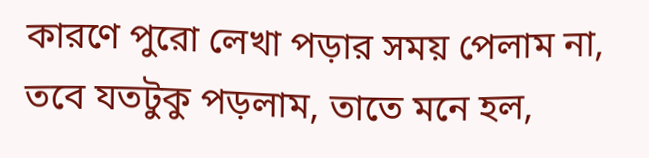কারণে পুরো লেখা পড়ার সময় পেলাম না, তবে যতটুকু পড়লাম, তাতে মনে হল,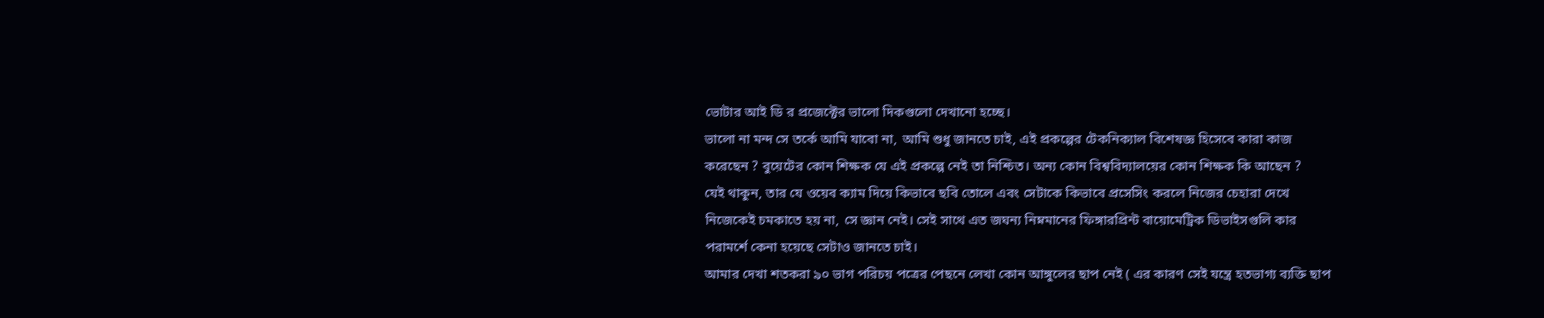ভোটার আই ডি র প্রজেক্টের ভালো দিকগুলো দেখানো হচ্ছে।
ভালো না মন্দ সে তর্কে আমি যাবো না, আমি শুধু জানতে চাই, এই প্রকল্পের টেকনিক্যাল বিশেষজ্ঞ হিসেবে কারা কাজ করেছেন ? বুয়েটের কোন শিক্ষক যে এই প্রকল্পে নেই তা নিশ্চিত। অন্য কোন বিশ্ববিদ্যালয়ের কোন শিক্ষক কি আছেন ?
যেই থাকুন, তার যে ওয়েব ক্যাম দিয়ে কিভাবে ছবি তোলে এবং সেটাকে কিভাবে প্রসেসিং করলে নিজের চেহারা দেখে নিজেকেই চমকাতে হয় না, সে জ্ঞান নেই। সেই সাথে এত জঘন্য নিম্নমানের ফিঙ্গারপ্রিন্ট বায়োমেট্রিক ডিভাইসগুলি কার পরামর্শে কেনা হয়েছে সেটাও জানতে চাই।
আমার দেখা শতকরা ৯০ ভাগ পরিচয় পত্রের পেছনে লেখা কোন আঙ্গুলের ছাপ নেই ( এর কারণ সেই যন্ত্রে হতভাগ্য ব্যক্তি ছাপ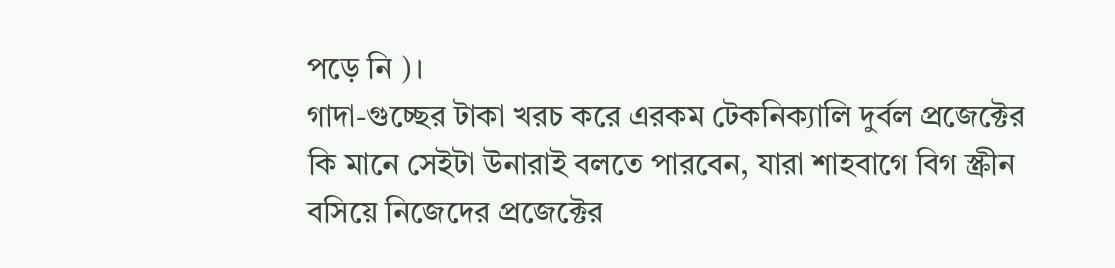পড়ে নি )।
গাদা-গুচ্ছের টাকা খরচ করে এরকম টেকনিক্যালি দুর্বল প্রজেক্টের কি মানে সেইটা উনারাই বলতে পারবেন, যারা শাহবাগে বিগ স্ক্রীন বসিয়ে নিজেদের প্রজেক্টের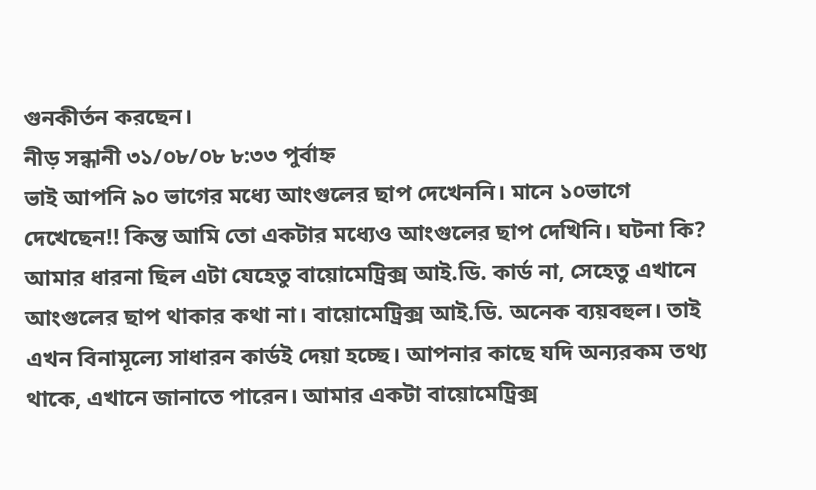গুনকীর্তন করছেন।
নীড় সন্ধানী ৩১/০৮/০৮ ৮:৩৩ পুর্বাহ্ন
ভাই আপনি ৯০ ভাগের মধ্যে আংগুলের ছাপ দেখেননি। মানে ১০ভাগে দেখেছেন!! কিন্ত আমি তো একটার মধ্যেও আংগুলের ছাপ দেখিনি। ঘটনা কি? আমার ধারনা ছিল এটা যেহেতু বায়োমেট্রিক্স আই.ডি. কার্ড না, সেহেতু এখানে আংগুলের ছাপ থাকার কথা না। বায়োমেট্রিক্স আই.ডি. অনেক ব্যয়বহুল। তাই এখন বিনামূল্যে সাধারন কার্ডই দেয়া হচ্ছে। আপনার কাছে যদি অন্যরকম তথ্য থাকে, এখানে জানাতে পারেন। আমার একটা বায়োমেট্রিক্স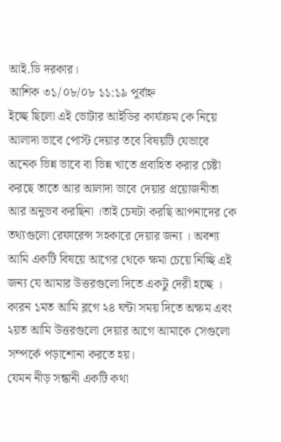আই.ডি দরকার।
আশিক ৩১/০৮/০৮ ১১:১৯ পুর্বাহ্ন
ইচ্ছে ছিলো এই ভোটার আইডির কার্যক্রম কে নিয়ে আলাদা ভাবে পোস্ট দেয়ার তবে বিষয়টি যেভাবে অনেক ভিন্ন ভাবে বা ভিন্ন খাতে প্রবাহিত করার চেষ্টা করছে তাতে আর আলাদা ভাবে দেয়ার প্রয়োজনীতা আর অনুভব করছিনা ।তাই চেষটা করছি আপনাদের কে তথ্যগুলো রেফারেন্স সহকারে দেয়ার জন্য । অবশ্য আমি একটি বিষয়ে আগের থেকে ক্ষমা চেয়ে নিচ্ছি এই জন্য যে আমার উত্তরগুলো দিতে একটু দেরী হচ্ছে । কারন ১মত আমি ব্লগে ২৪ ঘন্টা সময় দিতে অক্ষম এবং ২য়ত আমি উত্তরগুলো দেয়ার আগে আমাকে সেগুলো সম্পর্কে পড়াশোনা করতে হয়।
যেমন নীড় সন্ধানী একটি কথা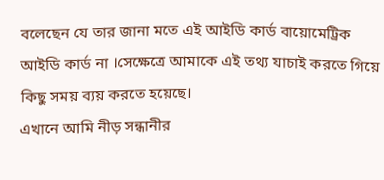বলেছেন যে তার জানা মতে এই আইডি কার্ড বায়োমেট্রিক আইডি কার্ড না ।সেক্ষেত্রে আমাকে এই তথ্য যাচাই করতে গিয়ে কিছু সময় ব্যয় করতে হয়েছে।
এখানে আমি নীড় সন্ধানীর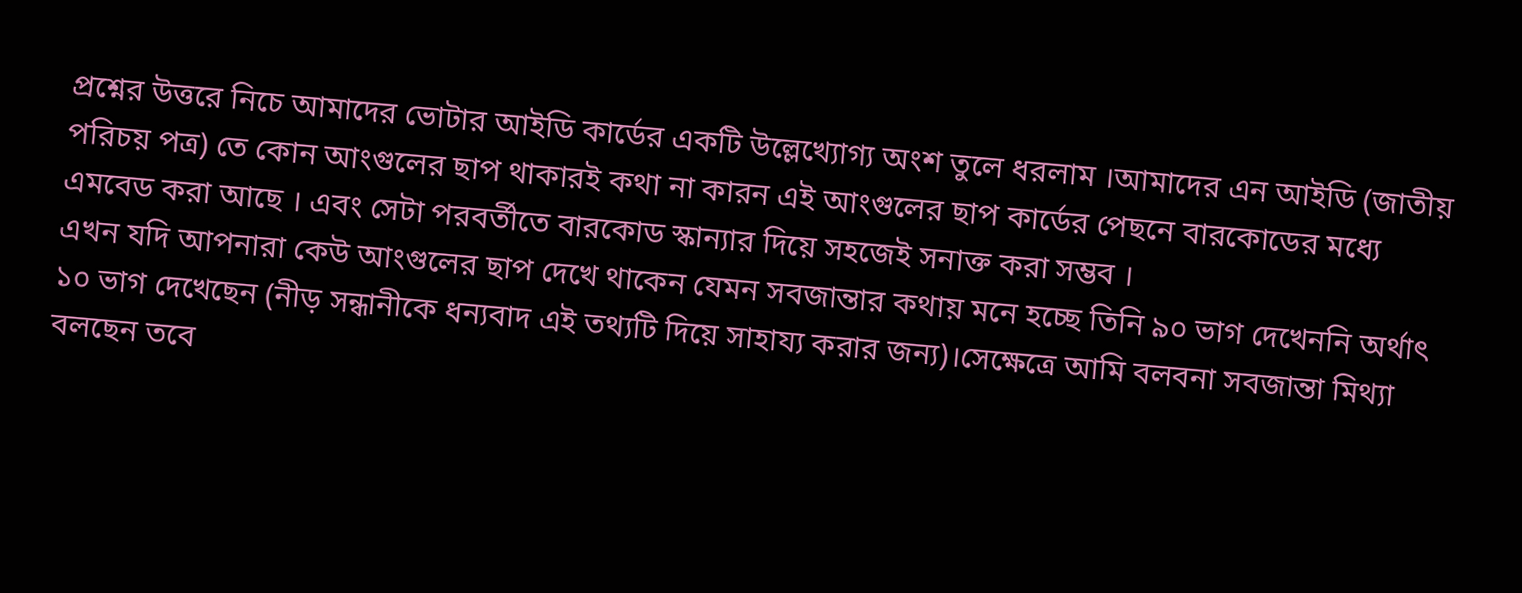প্রশ্নের উত্তরে নিচে আমাদের ভোটার আইডি কার্ডের একটি উল্লেখ্যোগ্য অংশ তুলে ধরলাম ।আমাদের এন আইডি (জাতীয় পরিচয় পত্র) তে কোন আংগুলের ছাপ থাকারই কথা না কারন এই আংগুলের ছাপ কার্ডের পেছনে বারকোডের মধ্যে এমবেড করা আছে । এবং সেটা পরবর্তীতে বারকোড স্কান্যার দিয়ে সহজেই সনাক্ত করা সম্ভব ।
এখন যদি আপনারা কেউ আংগুলের ছাপ দেখে থাকেন যেমন সবজান্তার কথায় মনে হচ্ছে তিনি ৯০ ভাগ দেখেননি অর্থাৎ ১০ ভাগ দেখেছেন (নীড় সন্ধানীকে ধন্যবাদ এই তথ্যটি দিয়ে সাহায্য করার জন্য)।সেক্ষেত্রে আমি বলবনা সবজান্তা মিথ্যা বলছেন তবে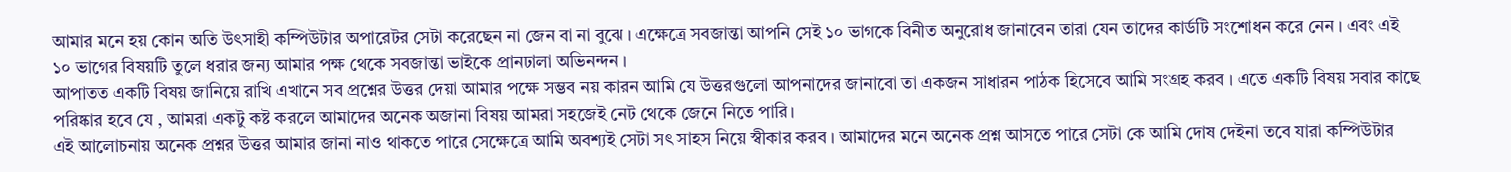আমার মনে হয় কোন অতি উৎসাহী কম্পিউটার অপারেটর সেটা করেছেন না জেন বা না বুঝে । এক্ষেত্রে সবজান্তা আপনি সেই ১০ ভাগকে বিনীত অনুরোধ জানাবেন তারা যেন তাদের কার্ডটি সংশোধন করে নেন । এবং এই ১০ ভাগের বিষয়টি তুলে ধরার জন্য আমার পক্ষ থেকে সবজান্তা ভাইকে প্রানঢালা অভিনন্দন ।
আপাতত একটি বিষয় জানিয়ে রাখি এখানে সব প্রশ্নের উত্তর দেয়া আমার পক্ষে সম্ভব নয় কারন আমি যে উত্তরগুলো আপনাদের জানাবো তা একজন সাধারন পাঠক হিসেবে আমি সংগ্রহ করব । এতে একটি বিষয় সবার কাছে পরিষ্কার হবে যে , আমরা একটু কষ্ট করলে আমাদের অনেক অজানা বিষয় আমরা সহজেই নেট থেকে জেনে নিতে পারি।
এই আলোচনায় অনেক প্রশ্নর উত্তর আমার জানা নাও থাকতে পারে সেক্ষেত্রে আমি অবশ্যই সেটা সৎ সাহস নিয়ে স্বীকার করব । আমাদের মনে অনেক প্রশ্ন আসতে পারে সেটা কে আমি দোষ দেইনা তবে যারা কম্পিউটার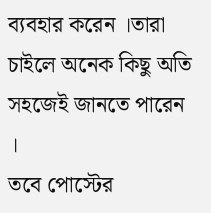ব্যবহার করেন ।তারা চাইলে অনেক কিছু অতি সহজেই জানতে পারেন ।
তবে পোস্টের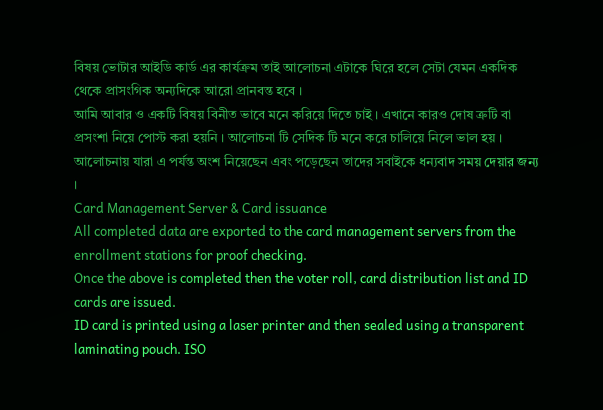বিষয় ভোটার আইডি কার্ড এর কার্যক্রম তাই আলোচনা এটাকে ঘিরে হলে সেটা যেমন একদিক থেকে প্রাসংগিক অন্যদিকে আরো প্রানবন্ত হবে ।
আমি আবার ও একটি বিষয় বিনীত ভাবে মনে করিয়ে দিতে চাই । এখানে কারও দোষ ত্রুটি বা প্রসংশা নিয়ে পোস্ট করা হয়নি । আলোচনা টি সেদিক টি মনে করে চালিয়ে নিলে ভাল হয় ।
আলোচনায় যারা এ পর্যন্ত অংশ নিয়েছেন এবং পড়েছেন তাদের সবাইকে ধন্যবাদ সময় দেয়ার জন্য ।
Card Management Server & Card issuance
All completed data are exported to the card management servers from the enrollment stations for proof checking.
Once the above is completed then the voter roll, card distribution list and ID cards are issued.
ID card is printed using a laser printer and then sealed using a transparent laminating pouch. ISO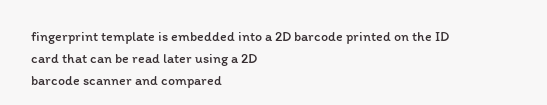fingerprint template is embedded into a 2D barcode printed on the ID card that can be read later using a 2D
barcode scanner and compared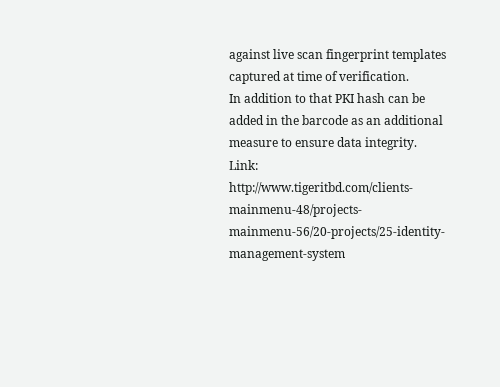against live scan fingerprint templates captured at time of verification.
In addition to that PKI hash can be added in the barcode as an additional measure to ensure data integrity.
Link:
http://www.tigeritbd.com/clients-mainmenu-48/projects-mainmenu-56/20-projects/25-identity-management-system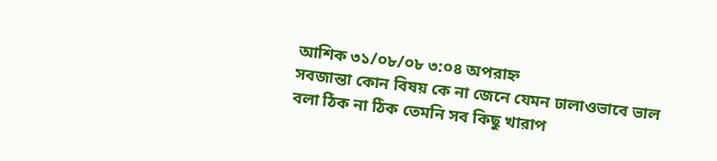আশিক ৩১/০৮/০৮ ৩:০৪ অপরাহ্ন
সবজান্তা কোন বিষয় কে না জেনে যেমন ঢালাওভাবে ভাল বলা ঠিক না ঠিক তেমনি সব কিছু খারাপ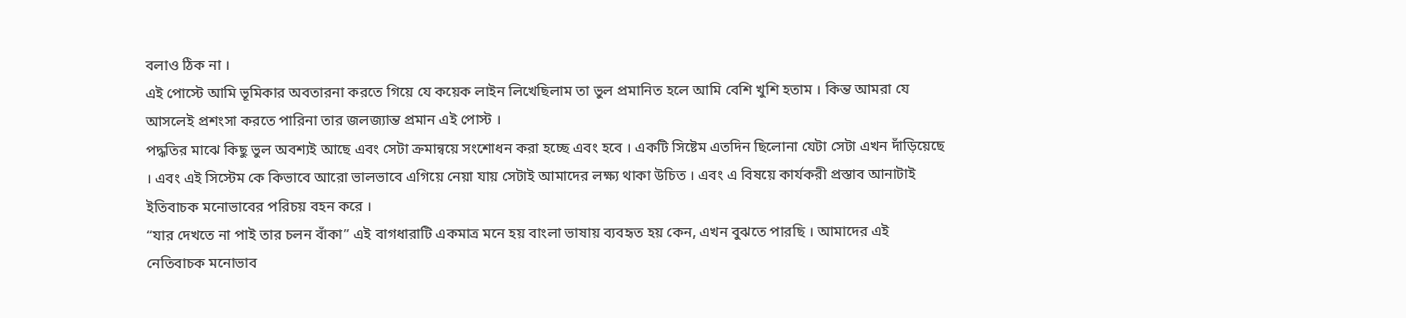বলাও ঠিক না ।
এই পোস্টে আমি ভূমিকার অবতারনা করতে গিয়ে যে কয়েক লাইন লিখেছিলাম তা ভুল প্রমানিত হলে আমি বেশি খুশি হতাম । কিন্ত আমরা যে আসলেই প্রশংসা করতে পারিনা তার জলজ্যান্ত প্রমান এই পোস্ট ।
পদ্ধতির মাঝে কিছু ভুল অবশ্যই আছে এবং সেটা ক্রমান্বয়ে সংশোধন করা হচ্ছে এবং হবে । একটি সিষ্টেম এতদিন ছিলোনা যেটা সেটা এখন দাঁড়িয়েছে । এবং এই সিস্টেম কে কিভাবে আরো ভালভাবে এগিয়ে নেয়া যায় সেটাই আমাদের লক্ষ্য থাকা উচিত । এবং এ বিষয়ে কার্যকরী প্রস্তাব আনাটাই ইতিবাচক মনোভাবের পরিচয় বহন করে ।
“যার দেখতে না পাই তার চলন বাঁকা” এই বাগধারাটি একমাত্র মনে হয় বাংলা ভাষায় ব্যবহৃত হয় কেন, এখন বুঝতে পারছি । আমাদের এই নেতিবাচক মনোভাব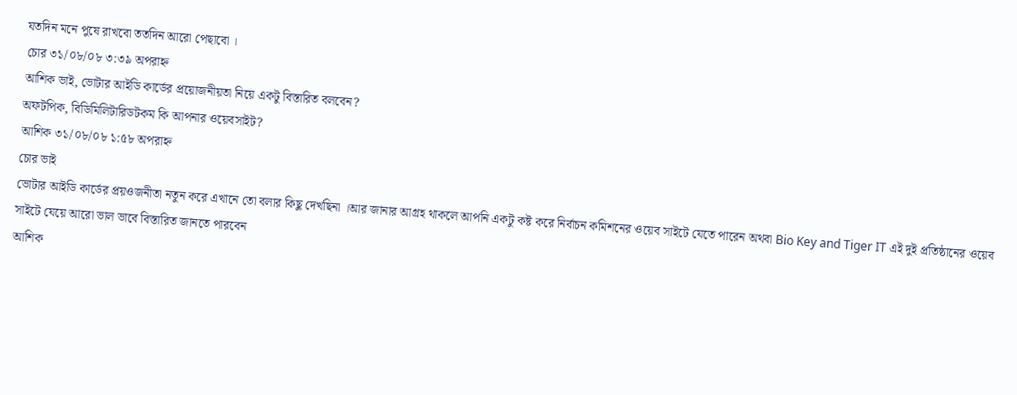যতদিন মনে পুষে রাখবো ততদিন আরো পেছাবো ।
চোর ৩১/০৮/০৮ ৩:৩৯ অপরাহ্ন
আশিক ভাই, ভোটার আইডি কার্ডের প্রয়োজনীয়তা নিয়ে একটু বিস্তারিত বলবেন?
অফটপিক, বিডিমিলিটারিডটকম কি আপনার ওয়েবসাইট?
আশিক ৩১/০৮/০৮ ১:৫৮ অপরাহ্ন
চোর ভাই
ভোটার আইডি কার্ডের প্রয়ওজনীতা নতুন করে এখানে তো বলার কিছু দেখছিনা ।আর জানার আগ্রহ থাকলে আপনি একটু কষ্ট করে নির্বাচন কমিশনের ওয়েব সাইটে যেতে পারেন অথবা Bio Key and Tiger IT এই দুই প্রতিষ্ঠানের ওয়েব সাইটে যেয়ে আরো ভাল ভাবে বিস্তারিত জানতে পারবেন
আশিক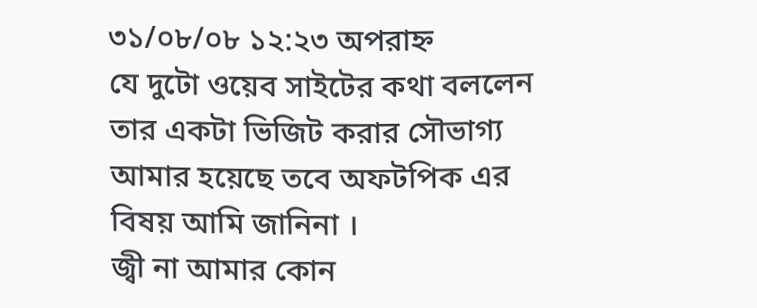৩১/০৮/০৮ ১২:২৩ অপরাহ্ন
যে দুটো ওয়েব সাইটের কথা বললেন তার একটা ভিজিট করার সৌভাগ্য আমার হয়েছে তবে অফটপিক এর বিষয় আমি জানিনা ।
জ্বী না আমার কোন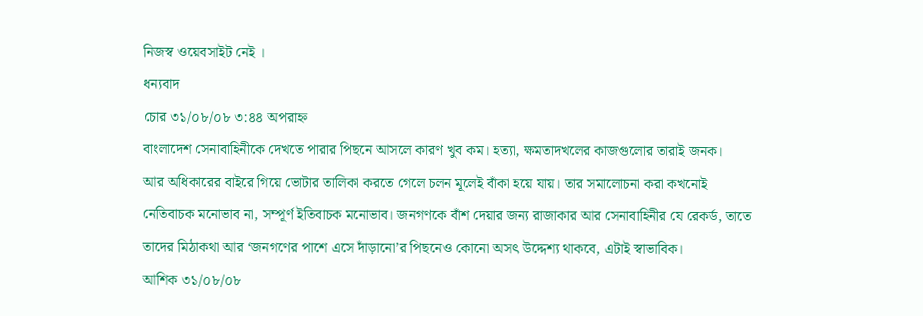নিজস্ব ওয়েবসাইট নেই ।
ধন্যবাদ
চোর ৩১/০৮/০৮ ৩:৪৪ অপরাহ্ন
বাংলাদেশ সেনাবাহিনীকে দেখতে পারার পিছনে আসলে কারণ খুব কম। হত্যা, ক্ষমতাদখলের কাজগুলোর তারাই জনক।
আর অধিকারের বাইরে গিয়ে ভোটার তালিকা করতে গেলে চলন মূলেই বাঁকা হয়ে যায়। তার সমালোচনা করা কখনোই নেতিবাচক মনোভাব না, সম্পূর্ণ ইতিবাচক মনোভাব। জনগণকে বাঁশ দেয়ার জন্য রাজাকার আর সেনাবাহিনীর যে রেকর্ড, তাতে তাদের মিঠাকথা আর ‘জনগণের পাশে এসে দাঁড়ানো’র পিছনেও কোনো অসৎ উদ্দেশ্য থাকবে, এটাই স্বাভাবিক।
আশিক ৩১/০৮/০৮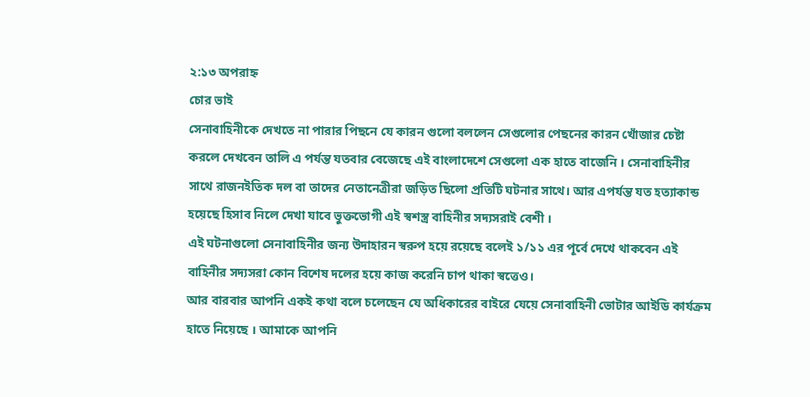২:১৩ অপরাহ্ন
চোর ভাই
সেনাবাহিনীকে দেখতে না পারার পিছনে যে কারন গুলো বললেন সেগুলোর পেছনের কারন খোঁজার চেষ্টা করলে দেখবেন তালি এ পর্যন্ত যতবার বেজেছে এই বাংলাদেশে সেগুলো এক হাতে বাজেনি । সেনাবাহিনীর সাথে রাজনইতিক দল বা তাদের নেতানেত্রীরা জড়িত ছিলো প্রতিটি ঘটনার সাথে। আর এপর্যন্ত যত হত্যাকান্ড হয়েছে হিসাব নিলে দেখা যাবে ভুক্তভোগী এই স্বশস্ত্র বাহিনীর সদ্যসরাই বেশী ।
এই ঘটনাগুলো সেনাবাহিনীর জন্য উদাহারন স্বরুপ হয়ে রয়েছে বলেই ১/১১ এর পূর্বে দেখে থাকবেন এই বাহিনীর সদ্যসরা কোন বিশেষ দলের হয়ে কাজ করেনি চাপ থাকা স্বত্তেও।
আর বারবার আপনি একই কথা বলে চলেছেন যে অধিকারের বাইরে যেয়ে সেনাবাহিনী ভোটার আইডি কার্যক্রম হাতে নিয়েছে । আমাকে আপনি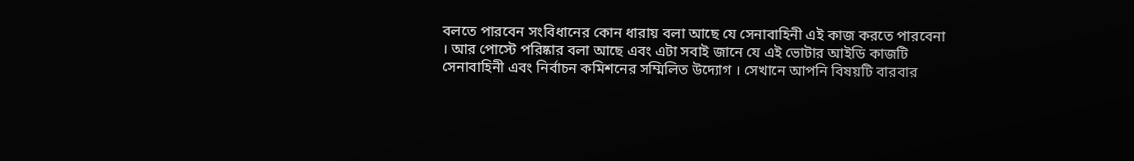বলতে পারবেন সংবিধানের কোন ধারায় বলা আছে যে সেনাবাহিনী এই কাজ করতে পারবেনা । আর পোস্টে পরিষ্কার বলা আছে এবং এটা সবাই জানে যে এই ভোটার আইডি কাজটি সেনাবাহিনী এবং নির্বাচন কমিশনের সম্মিলিত উদ্যোগ । সেখানে আপনি বিষয়টি বারবার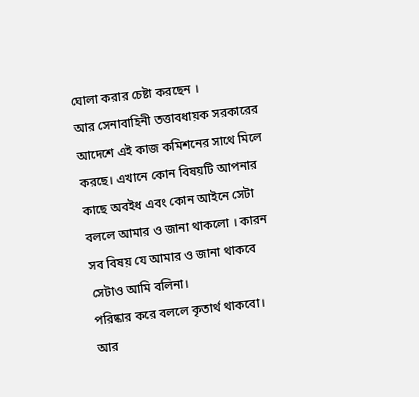ঘোলা করার চেষ্টা করছেন ।
আর সেনাবাহিনী তত্তাবধায়ক সরকারের আদেশে এই কাজ কমিশনের সাথে মিলে করছে। এখানে কোন বিষয়টি আপনার কাছে অবইধ এবং কোন আইনে সেটা বললে আমার ও জানা থাকলো । কারন সব বিষয় যে আমার ও জানা থাকবে সেটাও আমি বলিনা।
পরিষ্কার করে বললে কৃতার্থ থাকবো।
আর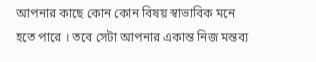আপনার কাছে কোন কোন বিষয় স্বাভাবিক মনে হতে পারে । তবে সেটা আপনার একান্ত নিজ মন্তব্য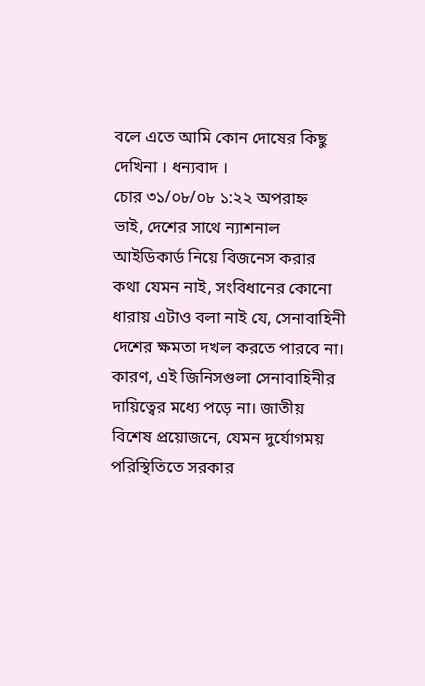বলে এতে আমি কোন দোষের কিছু দেখিনা । ধন্যবাদ ।
চোর ৩১/০৮/০৮ ১:২২ অপরাহ্ন
ভাই, দেশের সাথে ন্যাশনাল আইডিকার্ড নিয়ে বিজনেস করার কথা যেমন নাই, সংবিধানের কোনো ধারায় এটাও বলা নাই যে, সেনাবাহিনী দেশের ক্ষমতা দখল করতে পারবে না। কারণ, এই জিনিসগুলা সেনাবাহিনীর দায়িত্বের মধ্যে পড়ে না। জাতীয় বিশেষ প্রয়োজনে, যেমন দুর্যোগময় পরিস্থিতিতে সরকার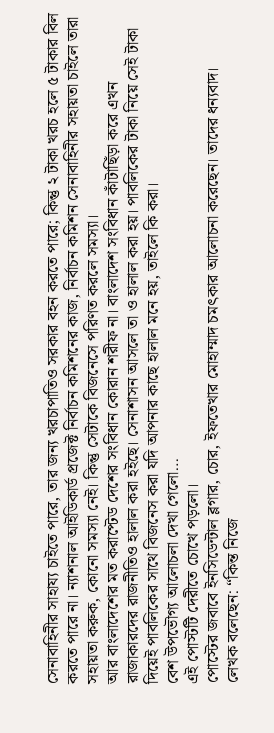সেনাবাহিনীর সাহায্য চাইতে পারে, তার জন্য খরচাপাতিও সরকার বহন করতে পারে; কিন্তু ২ টাকা খরচ হলে ৫ টাকার বিল করতে পারে না। ন্যাশনাল আইডিকার্ড প্রজেক্ট নির্বাচন কমিশনের কাজ, নির্বাচন কমিশন সেনাবাহিনীর সহায়তা চাইলে তারা সহায়তা করুক, কোনো সমস্যা নেই। কিন্তু সেটাকে বিজনেসে পরিণত করলে সমস্যা।
আর বাংলাদেশের মত করাপ্টেড দেশের সংবিধান কোরান শরীফ না। বাংলাদেশ সংবিধান কাঁটাছিঁড়া করে এখন রাজাকারদের রাজনীতিও হালাল করা হইছে। সেনাশাসন আসলে তা ও হালাল করা হয়। পাবলিকের টাকা নিয়ে সেই টাকা দিয়েই পাবলিকের সাথে বিজনেস করা যদি আপনার কাছে হালাল মনে হয়, তাইলে কি করা।
বেশ উপভৌগ্য আলোচলা দেখা গেলো…
এই পোস্টটি দেরীতে চোখে পড়লো।
পোস্টের জবাবে ইনসিডেন্টাল ব্লগার, চোর, ইফতেখার মোহাম্মাদ চমৎকার আলোচনা করেছেন। তাদের ধন্যবাদ।
লেখক বলেছেন: “কিন্ত নিজে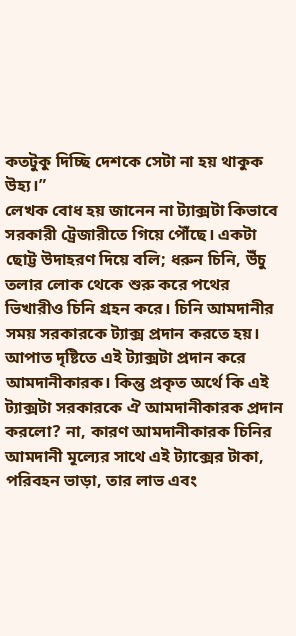কতটুকু দিচ্ছি দেশকে সেটা না হয় থাকুক উহ্য।”
লেখক বোধ হয় জানেন না ট্যাক্সটা কিভাবে সরকারী ট্রেজারীতে গিয়ে পৌঁছে। একটা ছোট্ট উদাহরণ দিয়ে বলি; ধরুন চিনি, উঁচু তলার লোক থেকে শুরু করে পথের ভিখারীও চিনি গ্রহন করে। চিনি আমদানীর সময় সরকারকে ট্যাক্স প্রদান করতে হয়। আপাত দৃষ্টিতে এই ট্যাক্সটা প্রদান করে আমদানীকারক। কিন্তু প্রকৃত অর্থে কি এই ট্যাক্সটা সরকারকে ঐ আমদানীকারক প্রদান করলো? না, কারণ আমদানীকারক চিনির আমদানী মূল্যের সাথে এই ট্যাক্সের টাকা, পরিবহন ভাড়া, তার লাভ এবং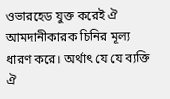ওভারহেড যুক্ত করেই ঐ আমদানীকারক চিনির মূল্য ধারণ করে। অর্থাৎ যে যে ব্যক্তি ঐ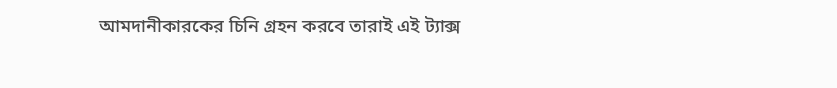আমদানীকারকের চিনি গ্রহন করবে তারাই এই ট্যাক্স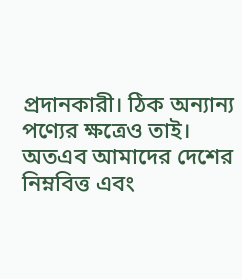প্রদানকারী। ঠিক অন্যান্য পণ্যের ক্ষত্রেও তাই। অতএব আমাদের দেশের নিম্নবিত্ত এবং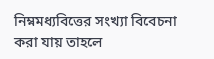নিম্নমধ্যবিত্তের সংখ্যা বিবেচনা করা যায় তাহলে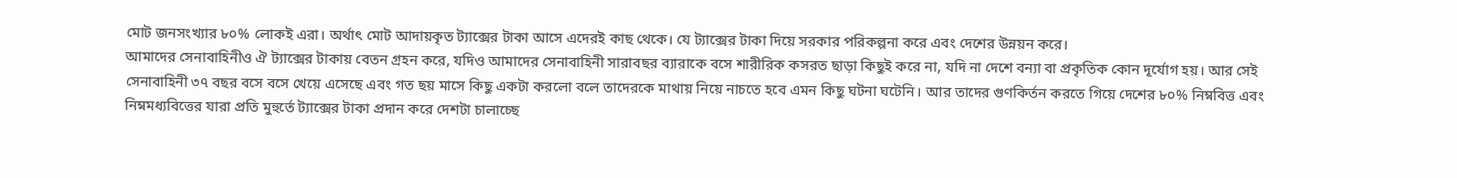মোট জনসংখ্যার ৮০% লোকই এরা। অর্থাৎ মোট আদায়কৃত ট্যাক্সের টাকা আসে এদেরই কাছ থেকে। যে ট্যাক্সের টাকা দিয়ে সরকার পরিকল্পনা করে এবং দেশের উন্নয়ন করে।
আমাদের সেনাবাহিনীও ঐ ট্যাক্সের টাকায় বেতন গ্রহন করে, যদিও আমাদের সেনাবাহিনী সারাবছর ব্যারাকে বসে শারীরিক কসরত ছাড়া কিছুই করে না, যদি না দেশে বন্যা বা প্রকৃতিক কোন দূর্যোগ হয়। আর সেই সেনাবাহিনী ৩৭ বছর বসে বসে খেয়ে এসেছে এবং গত ছয় মাসে কিছু একটা করলো বলে তাদেরকে মাথায় নিয়ে নাচতে হবে এমন কিছু ঘটনা ঘটেনি। আর তাদের গুণকির্তন করতে গিয়ে দেশের ৮০% নিম্নবিত্ত এবং নিম্নমধ্যবিত্তের যারা প্রতি মুহুর্তে ট্যাক্সের টাকা প্রদান করে দেশটা চালাচ্ছে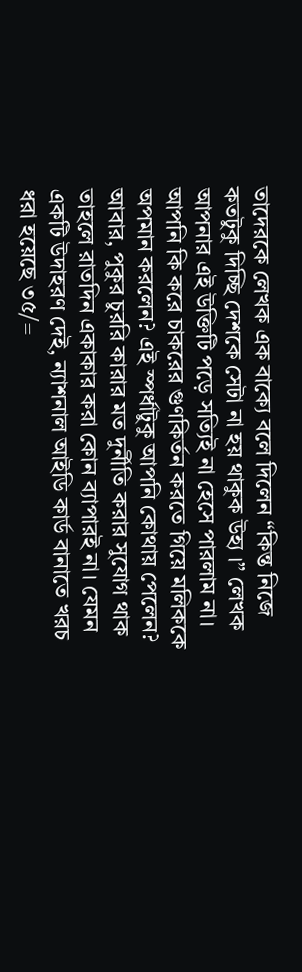তাদেরকে লেখক এক বাক্যে বলে দিলেন “কিন্ত নিজে কতটুকু দিচ্ছি দেশকে সেটা না হয় থাকুক উহ্য ।” লেখক আপনার এই উক্তিটি পড়ে সত্যিই না হেসে পারলাম না। আপনি কি করে চাকরের গুণকির্তন করতে গিয়ে মলিককে অপমান করলেন? এই স্পর্ধাটুকু আপনি কোথায় পেলেন?
আবার, পুকুর চুররি কারার মত দুর্নীতি করার সুযোগ থাক তাহলে রাতদিন একাকার করা কোন ব্যাপারই না। যেমন একটি উদাহরণ দেই, ন্যাশনাল আইডি কার্ড বানাতে খরচ ধরা হয়েছে ৩৫/=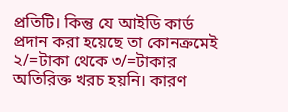প্রতিটি। কিন্তু যে আইডি কার্ড প্রদান করা হয়েছে তা কোনক্রমেই ২/=টাকা থেকে ৩/=টাকার অতিরিক্ত খরচ হয়নি। কারণ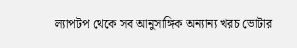ল্যাপটপ থেকে সব আনুসাঙ্গিক অন্যান্য খরচ ভোটার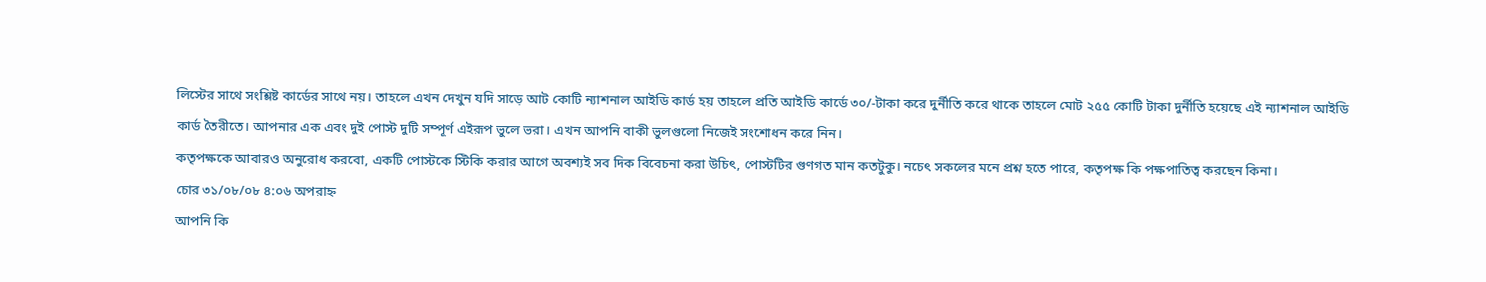লিস্টের সাথে সংশ্লিষ্ট কার্ডের সাথে নয়। তাহলে এখন দেখুন যদি সাড়ে আট কোটি ন্যাশনাল আইডি কার্ড হয় তাহলে প্রতি আইডি কার্ডে ৩০/-টাকা করে দুর্নীতি করে থাকে তাহলে মোট ২৫৫ কোটি টাকা দুর্নীতি হয়েছে এই ন্যাশনাল আইডি কার্ড তৈরীতে। আপনার এক এবং দুই পোস্ট দুটি সম্পূর্ণ এইরূপ ভুলে ভরা। এখন আপনি বাকী ভুলগুলো নিজেই সংশোধন করে নিন।
কতৃপক্ষকে আবারও অনুরোধ করবো, একটি পোস্টকে স্টিকি করার আগে অবশ্যই সব দিক বিবেচনা করা উচিৎ, পোস্টটির গুণগত মান কতটুকু। নচেৎ সকলের মনে প্রশ্ন হতে পারে, কতৃপক্ষ কি পক্ষপাতিত্ব করছেন কিনা।
চোর ৩১/০৮/০৮ ৪:০৬ অপরাহ্ন
আপনি কি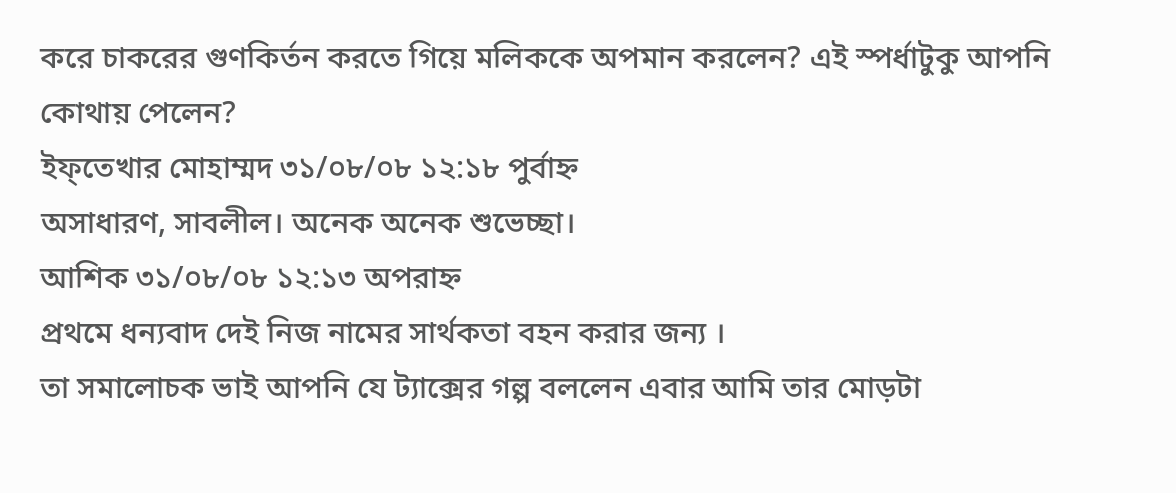করে চাকরের গুণকির্তন করতে গিয়ে মলিককে অপমান করলেন? এই স্পর্ধাটুকু আপনি কোথায় পেলেন?
ইফ্তেখার মোহাম্মদ ৩১/০৮/০৮ ১২:১৮ পুর্বাহ্ন
অসাধারণ, সাবলীল। অনেক অনেক শুভেচ্ছা।
আশিক ৩১/০৮/০৮ ১২:১৩ অপরাহ্ন
প্রথমে ধন্যবাদ দেই নিজ নামের সার্থকতা বহন করার জন্য ।
তা সমালোচক ভাই আপনি যে ট্যাক্সের গল্প বললেন এবার আমি তার মোড়টা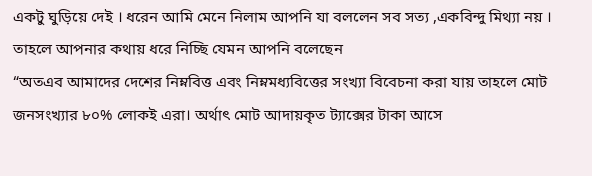একটু ঘুড়িয়ে দেই । ধরেন আমি মেনে নিলাম আপনি যা বললেন সব সত্য ,একবিন্দু মিথ্যা নয় । তাহলে আপনার কথায় ধরে নিচ্ছি যেমন আপনি বলেছেন
“অতএব আমাদের দেশের নিম্নবিত্ত এবং নিম্নমধ্যবিত্তের সংখ্যা বিবেচনা করা যায় তাহলে মোট জনসংখ্যার ৮০% লোকই এরা। অর্থাৎ মোট আদায়কৃত ট্যাক্সের টাকা আসে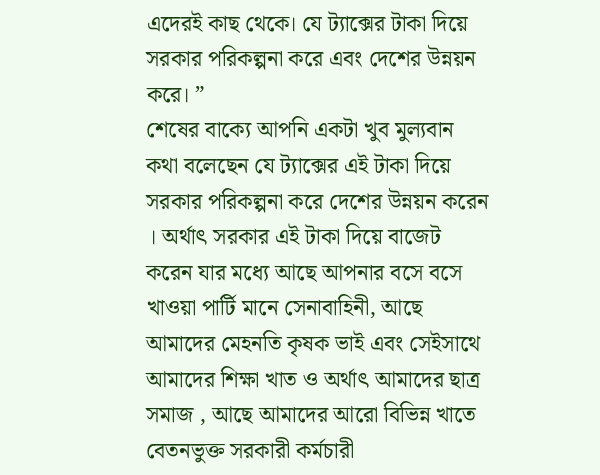এদেরই কাছ থেকে। যে ট্যাক্সের টাকা দিয়ে সরকার পরিকল্পনা করে এবং দেশের উন্নয়ন করে। ”
শেষের বাক্যে আপনি একটা খুব মুল্যবান কথা বলেছেন যে ট্যাক্সের এই টাকা দিয়ে সরকার পরিকল্পনা করে দেশের উন্নয়ন করেন । অর্থাৎ সরকার এই টাকা দিয়ে বাজেট করেন যার মধ্যে আছে আপনার বসে বসে খাওয়া পার্টি মানে সেনাবাহিনী, আছে আমাদের মেহনতি কৃষক ভাই এবং সেইসাথে আমাদের শিক্ষা খাত ও অর্থাৎ আমাদের ছাত্র সমাজ , আছে আমাদের আরো বিভিন্ন খাতে বেতনভুক্ত সরকারী কর্মচারী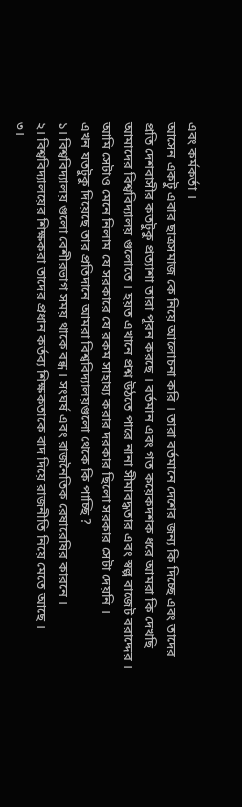এবং কর্মকর্তা ।
আসেন একটু এবার ছাত্রসমাজ কে নিয়ে আলোচনা করি । তারা বর্তমানে দেশের জন্য কি দিচ্ছে এবং তাদের প্রতি দেশবাসীর কতটুকু প্রত্যাশা তারা পূরন করছে । বর্তমান এবং গত কয়েকদশক ধরে আমরা কি দেখছি আমাদের বিশ্ববিদ্যালয় গুলোতে । হয়ত এখানে প্রশ্ন উঠতে পারে নানা সীমাবদ্ধতার এবং স্বল্প বাজেট বরাদ্দের । আমি সেটাও মেনে নিলাম যে সরকারে যে রকম সাহায্য করার দরকার ছিলো সরকার সেটা দেয়নি ।
এখন যতটুকু দিয়েছে তার প্রতিদানে আমরা বিশ্ববিদ্যালয়গুলো থেকে কি পাচ্ছি ?
১। বিশ্ববিদ্যালয় গুলো বেশীরভাগ সময় থাকে বন্ধ । সংঘর্ষ এবং রাজনৈতিক রেষারেষির কারনে ।
২। বিশ্ববিদ্যালয়ের শিক্ষকরা তাদের প্রধান কর্তব্য শিক্ষকতাকে বাদ দিয়ে রাজনীতি নিয়ে মেতে আছে ।
৩।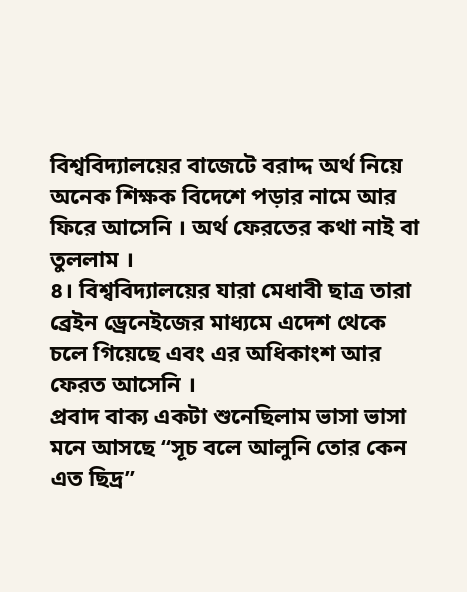বিশ্ববিদ্যালয়ের বাজেটে বরাদ্দ অর্থ নিয়ে অনেক শিক্ষক বিদেশে পড়ার নামে আর ফিরে আসেনি । অর্থ ফেরতের কথা নাই বা তুললাম ।
৪। বিশ্ববিদ্যালয়ের যারা মেধাবী ছাত্র তারা ব্রেইন ড্রেনেইজের মাধ্যমে এদেশ থেকে চলে গিয়েছে এবং এর অধিকাংশ আর ফেরত আসেনি ।
প্রবাদ বাক্য একটা শুনেছিলাম ভাসা ভাসা মনে আসছে “সূচ বলে আলুনি তোর কেন এত ছিদ্র”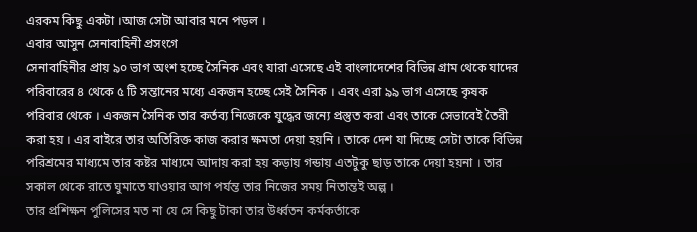এরকম কিছু একটা ।আজ সেটা আবার মনে পড়ল ।
এবার আসুন সেনাবাহিনী প্রসংগে
সেনাবাহিনীর প্রায় ৯০ ভাগ অংশ হচ্ছে সৈনিক এবং যারা এসেছে এই বাংলাদেশের বিভিন্ন গ্রাম থেকে যাদের পরিবারের ৪ থেকে ৫ টি সন্তানের মধ্যে একজন হচ্ছে সেই সৈনিক । এবং এরা ৯৯ ভাগ এসেছে কৃষক পরিবার থেকে । একজন সৈনিক তার কর্তব্য নিজেকে যুদ্ধের জন্যে প্রস্তুত করা এবং তাকে সেভাবেই তৈরী করা হয় । এর বাইরে তার অতিরিক্ত কাজ করার ক্ষমতা দেয়া হয়নি । তাকে দেশ যা দিচ্ছে সেটা তাকে বিভিন্ন পরিশ্রমের মাধ্যমে তার কষ্টর মাধ্যমে আদায় করা হয় কড়ায় গন্ডায় এতটুকু ছাড় তাকে দেয়া হয়না । তার সকাল থেকে রাতে ঘুমাতে যাওয়ার আগ পর্যন্ত তার নিজের সময় নিতান্তই অল্প ।
তার প্রশিক্ষন পুলিসের মত না যে সে কিছু টাকা তার উর্ধ্বতন কর্মকর্তাকে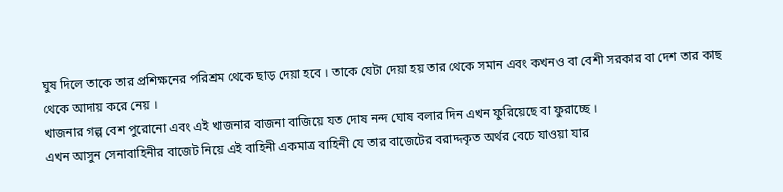ঘুষ দিলে তাকে তার প্রশিক্ষনের পরিশ্রম থেকে ছাড় দেয়া হবে । তাকে যেটা দেয়া হয় তার থেকে সমান এবং কখনও বা বেশী সরকার বা দেশ তার কাছ থেকে আদায় করে নেয় ।
খাজনার গল্প বেশ পুরোনো এবং এই খাজনার বাজনা বাজিয়ে যত দোষ নন্দ ঘোষ বলার দিন এখন ফুরিয়েছে বা ফুরাচ্ছে ।
এখন আসুন সেনাবাহিনীর বাজেট নিয়ে এই বাহিনী একমাত্র বাহিনী যে তার বাজেটের বরাদ্দকৃত অর্থর বেচে যাওয়া যার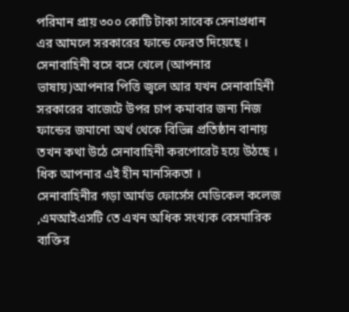পরিমান প্রায় ৩০০ কোটি টাকা সাবেক সেনাপ্রধান এর আমলে সরকারের ফান্ডে ফেরত দিয়েছে ।
সেনাবাহিনী বসে বসে খেলে (আপনার ভাষায়)আপনার পিত্তি জ্বলে আর যখন সেনাবাহিনী সরকারের বাজেটে উপর চাপ কমাবার জন্য নিজ ফান্ডের জমানো অর্থ থেকে বিভিন্ন প্রতিষ্ঠান বানায় তখন কথা উঠে সেনাবাহিনী করপোরেট হয়ে উঠছে । ধিক আপনার এই হীন মানসিকতা ।
সেনাবাহিনীর গড়া আর্মড ফোর্সেস মেডিকেল কলেজ ,এমআইএসটি তে এখন অধিক সংখ্যক বেসমারিক ব্যক্তির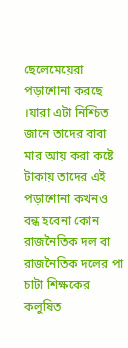ছেলেমেয়েরা পড়াশোনা করছে ।যারা এটা নিশ্চিত জানে তাদের বাবা মার আয় করা কষ্টে টাকায় তাদের এই পড়াশোনা কখনও বন্ধ হবেনা কোন রাজনৈতিক দল বা রাজনৈতিক দলের পা চাটা শিক্ষকের কলুষিত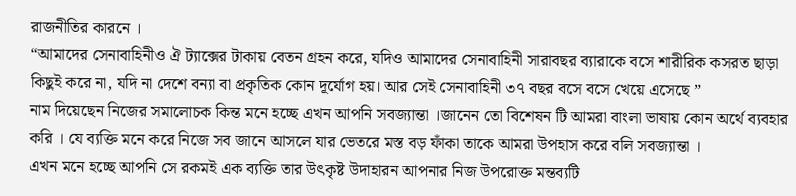রাজনীতির কারনে ।
“আমাদের সেনাবাহিনীও ঐ ট্যাক্সের টাকায় বেতন গ্রহন করে, যদিও আমাদের সেনাবাহিনী সারাবছর ব্যারাকে বসে শারীরিক কসরত ছাড়া কিছুই করে না, যদি না দেশে বন্যা বা প্রকৃতিক কোন দূর্যোগ হয়। আর সেই সেনাবাহিনী ৩৭ বছর বসে বসে খেয়ে এসেছে ”
নাম দিয়েছেন নিজের সমালোচক কিন্ত মনে হচ্ছে এখন আপনি সবজ্যান্তা ।জানেন তো বিশেষন টি আমরা বাংলা ভাষায় কোন অর্থে ব্যবহার করি । যে ব্যক্তি মনে করে নিজে সব জানে আসলে যার ভেতরে মস্ত বড় ফাঁকা তাকে আমরা উপহাস করে বলি সবজ্যান্তা ।
এখন মনে হচ্ছে আপনি সে রকমই এক ব্যক্তি তার উৎকৃষ্ট উদাহারন আপনার নিজ উপরোক্ত মন্তব্যটি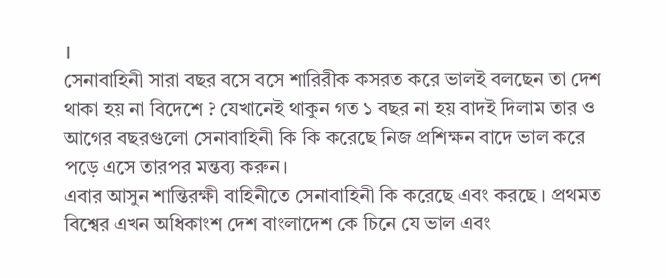।
সেনাবাহিনী সারা বছর বসে বসে শারিরীক কসরত করে ভালই বলছেন তা দেশ থাকা হয় না বিদেশে ? যেখানেই থাকুন গত ১ বছর না হয় বাদই দিলাম তার ও আগের বছরগুলো সেনাবাহিনী কি কি করেছে নিজ প্রশিক্ষন বাদে ভাল করে পড়ে এসে তারপর মন্তব্য করুন।
এবার আসুন শান্তিরক্ষী বাহিনীতে সেনাবাহিনী কি করেছে এবং করছে । প্রথমত বিশ্বের এখন অধিকাংশ দেশ বাংলাদেশ কে চিনে যে ভাল এবং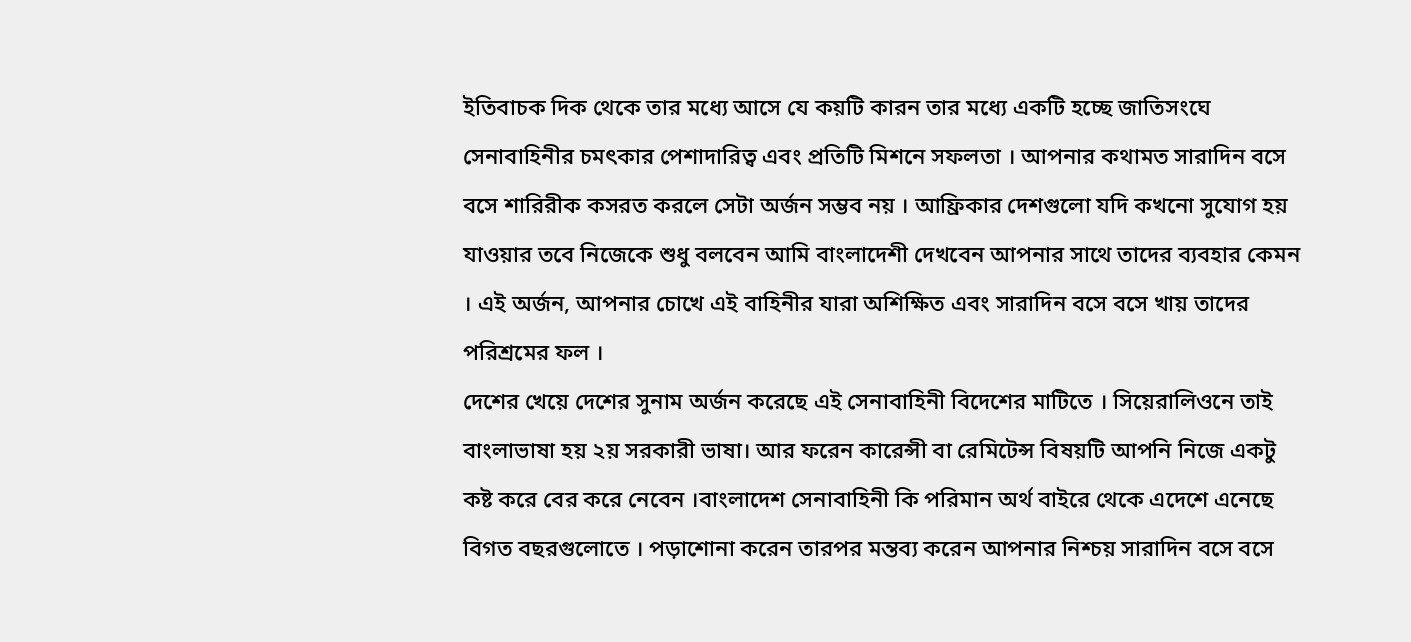ইতিবাচক দিক থেকে তার মধ্যে আসে যে কয়টি কারন তার মধ্যে একটি হচ্ছে জাতিসংঘে সেনাবাহিনীর চমৎকার পেশাদারিত্ব এবং প্রতিটি মিশনে সফলতা । আপনার কথামত সারাদিন বসে বসে শারিরীক কসরত করলে সেটা অর্জন সম্ভব নয় । আফ্রিকার দেশগুলো যদি কখনো সুযোগ হয় যাওয়ার তবে নিজেকে শুধু বলবেন আমি বাংলাদেশী দেখবেন আপনার সাথে তাদের ব্যবহার কেমন । এই অর্জন, আপনার চোখে এই বাহিনীর যারা অশিক্ষিত এবং সারাদিন বসে বসে খায় তাদের পরিশ্রমের ফল ।
দেশের খেয়ে দেশের সুনাম অর্জন করেছে এই সেনাবাহিনী বিদেশের মাটিতে । সিয়েরালিওনে তাই বাংলাভাষা হয় ২য় সরকারী ভাষা। আর ফরেন কারেন্সী বা রেমিটেন্স বিষয়টি আপনি নিজে একটু কষ্ট করে বের করে নেবেন ।বাংলাদেশ সেনাবাহিনী কি পরিমান অর্থ বাইরে থেকে এদেশে এনেছে বিগত বছরগুলোতে । পড়াশোনা করেন তারপর মন্তব্য করেন আপনার নিশ্চয় সারাদিন বসে বসে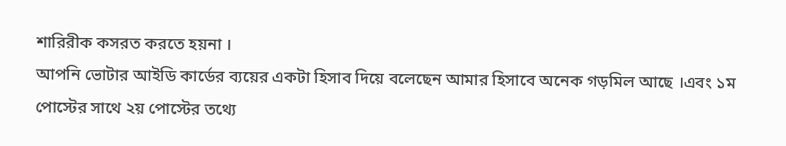শারিরীক কসরত করতে হয়না ।
আপনি ভোটার আইডি কার্ডের ব্যয়ের একটা হিসাব দিয়ে বলেছেন আমার হিসাবে অনেক গড়মিল আছে ।এবং ১ম পোস্টের সাথে ২য় পোস্টের তথ্যে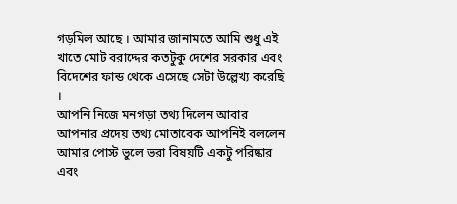গড়মিল আছে । আমার জানামতে আমি শুধু এই খাতে মোট বরাদ্দের কতটুকু দেশের সরকার এবং বিদেশের ফান্ড থেকে এসেছে সেটা উল্লেখ্য করেছি ।
আপনি নিজে মনগড়া তথ্য দিলেন আবার আপনার প্রদেয় তথ্য মোতাবেক আপনিই বললেন আমার পোস্ট ভুলে ভরা বিষয়টি একটু পরিষ্কার এবং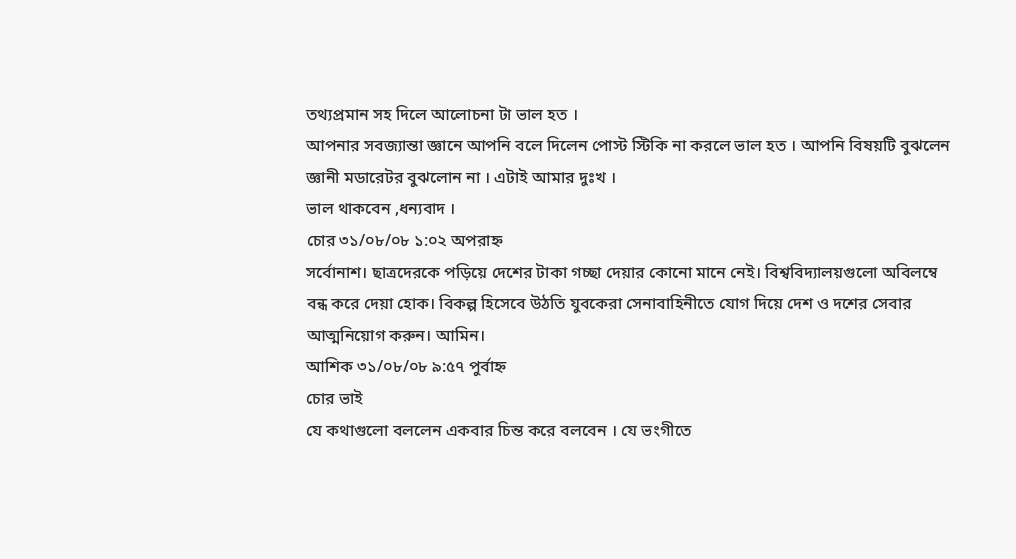তথ্যপ্রমান সহ দিলে আলোচনা টা ভাল হত ।
আপনার সবজ্যান্তা জ্ঞানে আপনি বলে দিলেন পোস্ট স্টিকি না করলে ভাল হত । আপনি বিষয়টি বুঝলেন জ্ঞানী মডারেটর বুঝলোন না । এটাই আমার দুঃখ ।
ভাল থাকবেন ,ধন্যবাদ ।
চোর ৩১/০৮/০৮ ১:০২ অপরাহ্ন
সর্বোনাশ। ছাত্রদেরকে পড়িয়ে দেশের টাকা গচ্ছা দেয়ার কোনো মানে নেই। বিশ্ববিদ্যালয়গুলো অবিলম্বে বন্ধ করে দেয়া হোক। বিকল্প হিসেবে উঠতি যুবকেরা সেনাবাহিনীতে যোগ দিয়ে দেশ ও দশের সেবার আত্মনিয়োগ করুন। আমিন।
আশিক ৩১/০৮/০৮ ৯:৫৭ পুর্বাহ্ন
চোর ভাই
যে কথাগুলো বললেন একবার চিন্ত করে বলবেন । যে ভংগীতে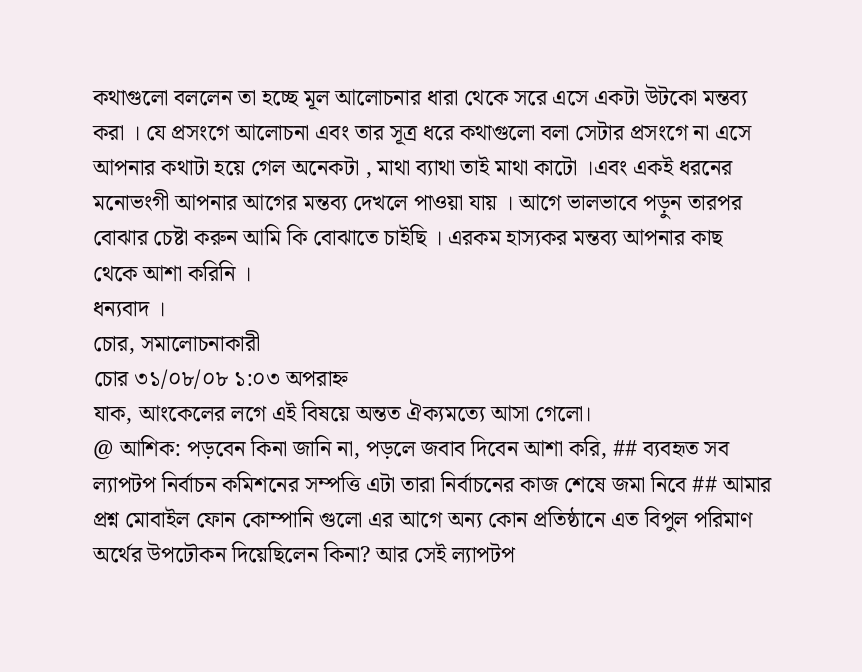কথাগুলো বললেন তা হচ্ছে মূল আলোচনার ধারা থেকে সরে এসে একটা উটকো মন্তব্য করা । যে প্রসংগে আলোচনা এবং তার সূত্র ধরে কথাগুলো বলা সেটার প্রসংগে না এসে আপনার কথাটা হয়ে গেল অনেকটা , মাথা ব্যাথা তাই মাথা কাটো ।এবং একই ধরনের মনোভংগী আপনার আগের মন্তব্য দেখলে পাওয়া যায় । আগে ভালভাবে পড়ুন তারপর বোঝার চেষ্টা করুন আমি কি বোঝাতে চাইছি । এরকম হাস্যকর মন্তব্য আপনার কাছ থেকে আশা করিনি ।
ধন্যবাদ ।
চোর, সমালোচনাকারী
চোর ৩১/০৮/০৮ ১:০৩ অপরাহ্ন
যাক, আংকেলের লগে এই বিষয়ে অন্তত ঐক্যমত্যে আসা গেলো।
@ আশিক: পড়বেন কিনা জানি না, পড়লে জবাব দিবেন আশা করি, ## ব্যবহৃত সব ল্যাপটপ নির্বাচন কমিশনের সম্পত্তি এটা তারা নির্বাচনের কাজ শেষে জমা নিবে ## আমার প্রশ্ন মোবাইল ফোন কোম্পানি গুলো এর আগে অন্য কোন প্রতিষ্ঠানে এত বিপুল পরিমাণ অর্থের উপঢৌকন দিয়েছিলেন কিনা? আর সেই ল্যাপটপ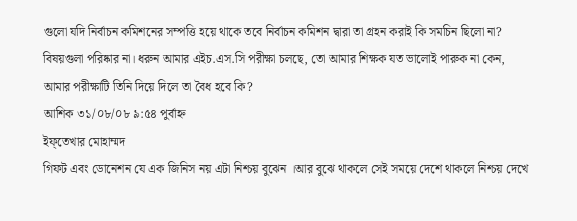গুলো যদি নির্বাচন কমিশনের সম্পত্তি হয়ে থাকে তবে নির্বাচন কমিশন দ্বারা তা গ্রহন করাই কি সমচিন ছিলো না? বিষয়গুলা পরিষ্কার না। ধরুন আমার এইচ.এস.সি পরীক্ষা চলছে, তো আমার শিক্ষক যত ভালোই পারুক না কেন, আমার পরীক্ষাটি তিনি দিয়ে দিলে তা বৈধ হবে কি?
আশিক ৩১/০৮/০৮ ৯:৫৪ পুর্বাহ্ন
ইফ্তেখার মোহাম্মদ
গিফট এবং ডোনেশন যে এক জিনিস নয় এটা নিশ্চয় বুঝেন ।আর বুঝে থাকলে সেই সময়ে দেশে থাকলে নিশ্চয় দেখে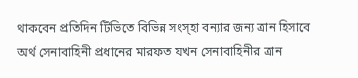থাকবেন প্রতিদিন টিভিতে বিভিন্ন সংস্হা বন্যার জন্য ত্রান হিসাবে অর্থ সেনাবাহিনী প্রধানের মারফত যখন সেনাবাহিনীর ত্রান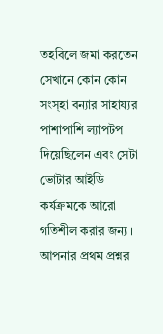তহবিলে জমা করতেন সেখানে কোন কোন সংস্হা বন্যার সাহায্যর পাশাপাশি ল্যাপটপ দিয়েছিলেন এবং সেটা ভোটার আইডি কর্যক্রমকে আরো গতিশীল করার জন্য ।
আপনার প্রথম প্রশ্নর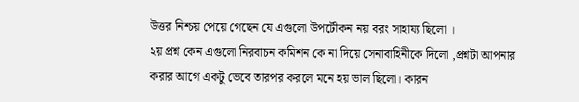উত্তর নিশ্চয় পেয়ে গেছেন যে এগুলো উপটৌকন নয় বরং সাহায্য ছিলো ।
২য় প্রশ্ন কেন এগুলো নিরবাচন কমিশন কে না দিয়ে সেনাবাহিনীকে দিলো ,প্রশ্নটা আপনার করার আগে একটু ভেবে তারপর করলে মনে হয় ভাল ছিলো। কারন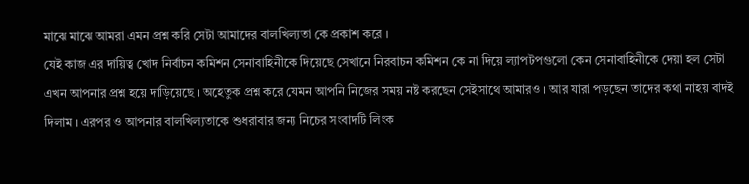মাঝে মাঝে আমরা এমন প্রশ্ন করি সেটা আমাদের বালখিল্যতা কে প্রকাশ করে ।
যেই কাজ এর দায়িত্ব খোদ নির্বাচন কমিশন সেনাবাহিনীকে দিয়েছে সেখানে নিরবাচন কমিশন কে না দিয়ে ল্যাপটপগুলো কেন সেনাবাহিনীকে দেয়া হল সেটা এখন আপনার প্রশ্ন হয়ে দাড়িয়েছে । অহেতুক প্রশ্ন করে যেমন আপনি নিজের সময় নষ্ট করছেন সেইসাথে আমারও । আর যারা পড়ছেন তাদের কথা নাহয় বাদই দিলাম । এরপর ও আপনার বালখিল্যতাকে শুধরাবার জন্য নিচের সংবাদটি লিংক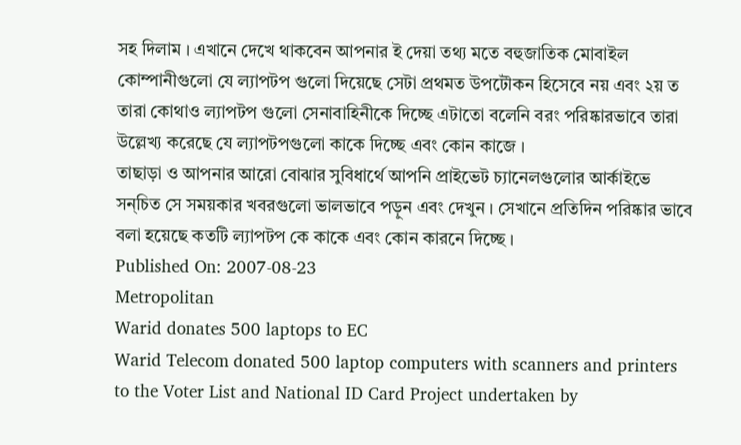সহ দিলাম । এখানে দেখে থাকবেন আপনার ই দেয়া তথ্য মতে বহুজাতিক মোবাইল কোম্পানীগুলো যে ল্যাপটপ গুলো দিয়েছে সেটা প্রথমত উপটৌকন হিসেবে নয় এবং ২য় ত তারা কোথাও ল্যাপটপ গুলো সেনাবাহিনীকে দিচ্ছে এটাতো বলেনি বরং পরিষ্কারভাবে তারা উল্লেখ্য করেছে যে ল্যাপটপগুলো কাকে দিচ্ছে এবং কোন কাজে ।
তাছাড়া ও আপনার আরো বোঝার সুবিধার্থে আপনি প্রাইভেট চ্যানেলগুলোর আর্কাইভে সন্চিত সে সময়কার খবরগুলো ভালভাবে পড়ুন এবং দেখুন । সেখানে প্রতিদিন পরিষ্কার ভাবে বলা হয়েছে কতটি ল্যাপটপ কে কাকে এবং কোন কারনে দিচ্ছে ।
Published On: 2007-08-23
Metropolitan
Warid donates 500 laptops to EC
Warid Telecom donated 500 laptop computers with scanners and printers to the Voter List and National ID Card Project undertaken by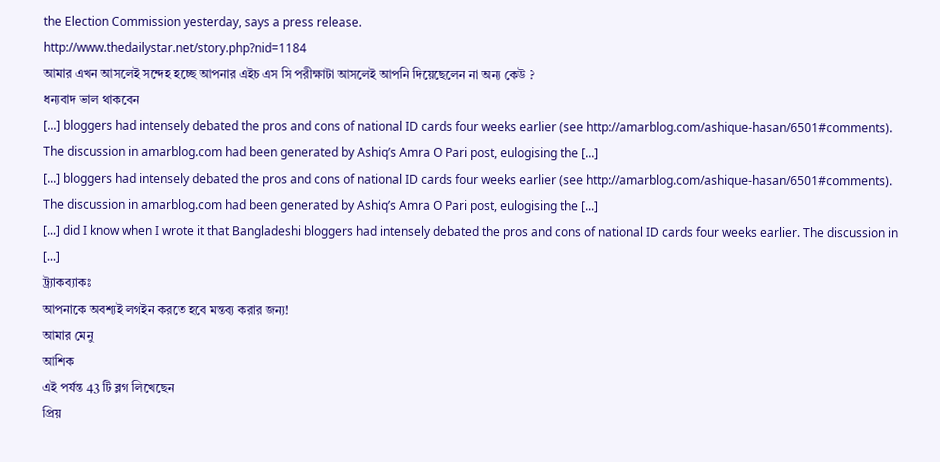the Election Commission yesterday, says a press release.
http://www.thedailystar.net/story.php?nid=1184
আমার এখন আসলেই সন্দেহ হচ্ছে আপনার এইচ এস সি পরীক্ষাটা আসলেই আপনি দিয়েছেলেন না অন্য কেউ ?
ধন্যবাদ ভাল থাকবেন
[...] bloggers had intensely debated the pros and cons of national ID cards four weeks earlier (see http://amarblog.com/ashique-hasan/6501#comments). The discussion in amarblog.com had been generated by Ashiq’s Amra O Pari post, eulogising the [...]
[...] bloggers had intensely debated the pros and cons of national ID cards four weeks earlier (see http://amarblog.com/ashique-hasan/6501#comments). The discussion in amarblog.com had been generated by Ashiq’s Amra O Pari post, eulogising the [...]
[...] did I know when I wrote it that Bangladeshi bloggers had intensely debated the pros and cons of national ID cards four weeks earlier. The discussion in [...]
ট্র্যাকব্যাকঃ
আপনাকে অবশ্যই লগইন করতে হবে মন্তব্য করার জন্য!
আমার মেনু
আশিক
এই পর্যন্ত 43 টি ব্লগ লিখেছেন
প্রিয়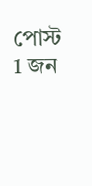পোস্ট
1 জন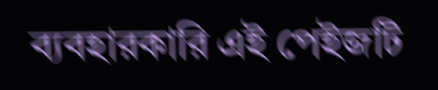ব্যবহারকারি এই পেইজটি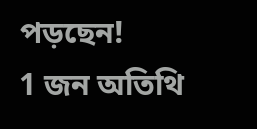পড়ছেন!
1 জন অতিথি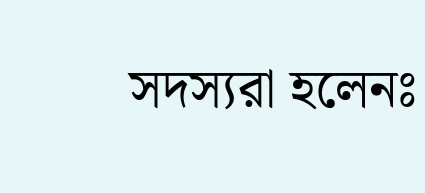সদস্যরা হলেনঃ